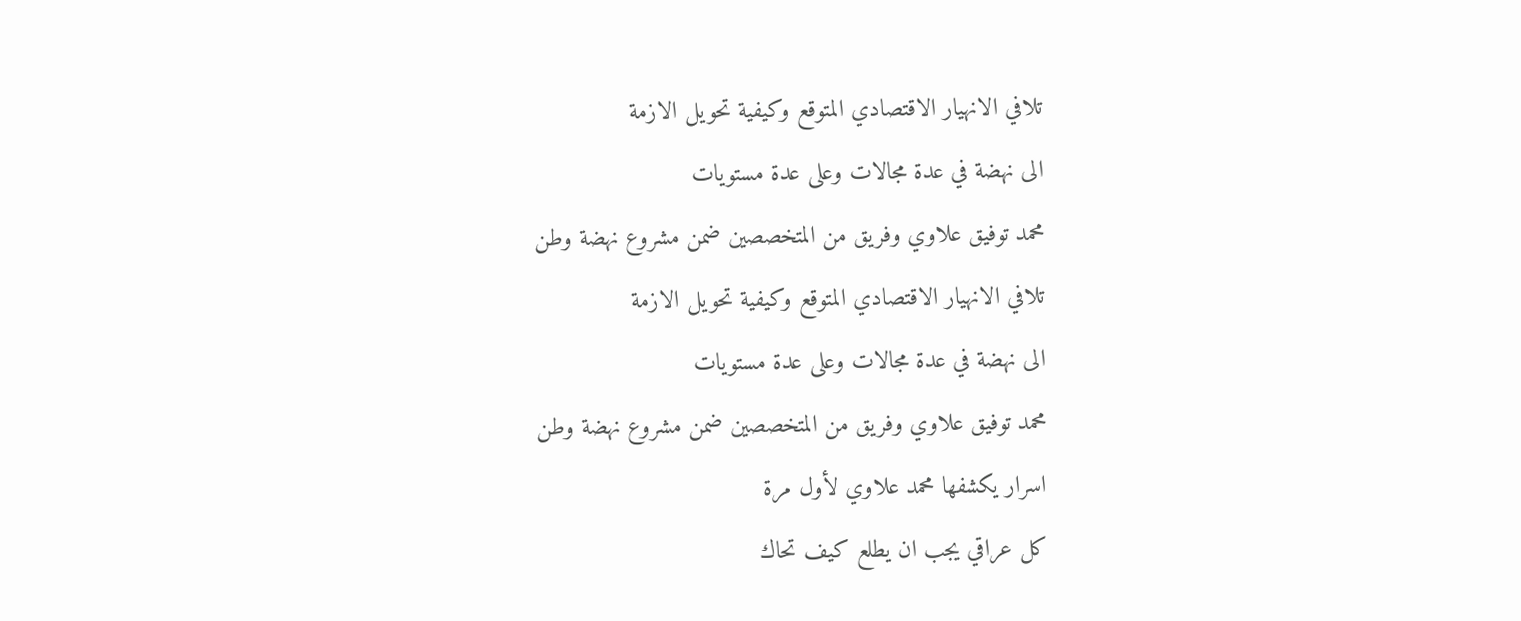تلافي الانهيار الاقتصادي المتوقع وكيفية تحويل الازمة
الى نهضة في عدة مجالات وعلى عدة مستويات
محمد توفيق علاوي وفريق من المتخصصين ضمن مشروع نهضة وطن
تلافي الانهيار الاقتصادي المتوقع وكيفية تحويل الازمة
الى نهضة في عدة مجالات وعلى عدة مستويات
محمد توفيق علاوي وفريق من المتخصصين ضمن مشروع نهضة وطن
اسرار يكشفها محمد علاوي لأول مرة
كل عراقي يجب ان يطلع كيف تحاك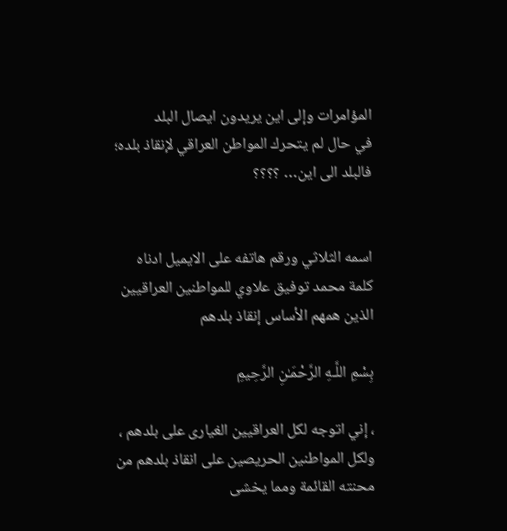المؤامرات وإلى اين يريدون ايصال البلد
في حال لم يتحرك المواطن العراقي لإنقاذ بلده؛ فالبلد الى اين… ؟؟؟؟


اسمه الثلاثي ورقم هاتفه على الايميل ادناه
كلمة محمد توفيق علاوي للمواطنين العراقيين الذين همهم الأساس إنقاذ بلدهم

بِسْمِ اللَّـهِ الرَّحْمَـٰنِ الرَّحِيمِ

، إني اتوجه لكل العراقيين الغيارى على بلدهم ، ولكل المواطنين الحريصين على انقاذ بلدهم من محنته القائمة ومما يخشى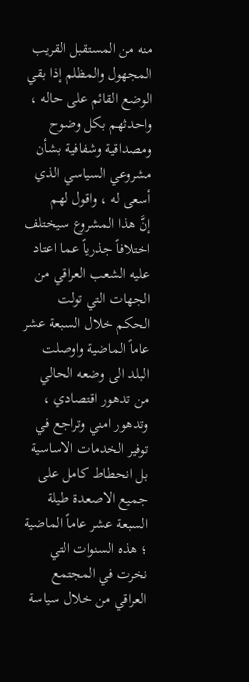منه من المستقبل القريب المجهول والمظلم إذا بقي الوضع القائم على حاله ، واحدثهم بكل وضوح ومصداقية وشفافية بشأن مشروعي السياسي الذي أسعى له ، واقول لهم
إنَّ هذا المشروع سيختلف اختلافاً جذرياً عما اعتاد عليه الشعب العراقي من الجهات التي تولت الحكم خلال السبعة عشر عاماً الماضية واوصلت البلد الى وضعه الحالي من تدهور اقتصادي ، وتدهور امني وتراجع في توفير الخدمات الاساسية بل انحطاط كامل على جميع الاصعدة طيلة السبعة عشر عاماً الماضية ؛ هذه السنوات التي نخرت في المجتمع العراقي من خلال سياسة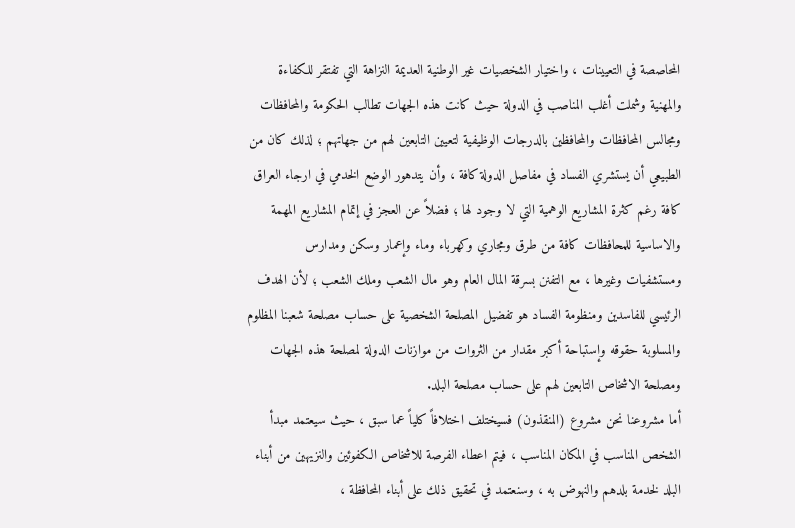المحاصصة في التعيينات ، واختيار الشخصيات غير الوطنية العديمة النزاهة التي تفتقر للكفاءة والمهنية وشملت أغلب المناصب في الدولة حيث كانت هذه الجهات تطالب الحكومة والمحافظات ومجالس المحافظات والمحافظين بالدرجات الوظيفية لتعيين التابعين لهم من جهاتهم ؛ لذلك كان من الطبيعي أن يستشري الفساد في مفاصل الدولة كافة ، وأن يتدهور الوضع الخدمي في ارجاء العراق كافة رغم كثرة المشاريع الوهمية التي لا وجود لها ؛ فضلاً عن العجز في إتمام المشاريع المهمة والاساسية للمحافظات كافة من طرق ومجاري وكهرباء وماء وإعمار وسكن ومدارس ومستشفيات وغيرها ، مع التفنن بسرقة المال العام وهو مال الشعب وملك الشعب ؛ لأن الهدف الرئيسي للفاسدين ومنظومة الفساد هو تفضيل المصلحة الشخصية على حساب مصلحة شعبنا المظلوم والمسلوبة حقوقه وإستباحة أكبر مقدار من الثروات من موازنات الدولة لمصلحة هذه الجهات ومصلحة الاشخاص التابعين لهم على حساب مصلحة البلد.
أما مشروعنا نحن مشروع (المنقذون) فسيختلف اختلافاً كلياً عما سبق ، حيث سيعتمد مبدأ الشخص المناسب في المكان المناسب ، فيتم اعطاء الفرصة للاشخاص الكفوئين والنزيهين من أبناء البلد لخدمة بلدهم والنهوض به ، وسنعتمد في تحقيق ذلك على أبناء المحافظة ،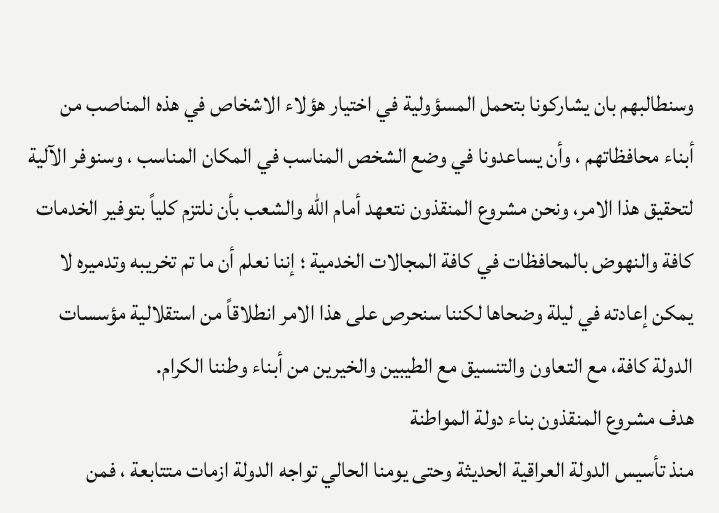وسنطالبهم بان يشاركونا بتحمل المسؤولية في اختيار هؤلاء الاشخاص في هذه المناصب من أبناء محافظاتهم ، وأن يساعدونا في وضع الشخص المناسب في المكان المناسب ، وسنوفر الآلية لتحقيق هذا الامر، ونحن مشروع المنقذون نتعهد أمام الله والشعب بأن نلتزم كلياً بتوفير الخدمات كافة والنهوض بالمحافظات في كافة المجالات الخدمية ؛ إننا نعلم أن ما تم تخريبه وتدميره لا يمكن إعادته في ليلة وضحاها لكننا سنحرص على هذا الامر انطلاقاً من استقلالية مؤسسات الدولة كافة، مع التعاون والتنسيق مع الطيبين والخيرين من أبناء وطننا الكرام.
هدف مشروع المنقذون بناء دولة المواطنة
منذ تأسيس الدولة العراقية الحديثة وحتى يومنا الحالي تواجه الدولة ازمات متتابعة ، فمن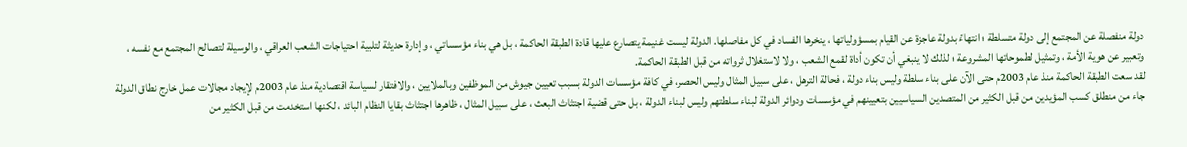دولة منفصلة عن المجتمع إلى دولة متسلطة ؛ انتهاءً بدولة عاجزة عن القيام بمسؤولياتها ، ينخرها الفساد في كل مفاصلها. الدولة ليست غنيمة يتصارع عليها قادة الطبقة الحاكمة ، بل هي بناء مؤسساتي ، وإدارة حديثة لتلبية احتياجات الشعب العراقي ، والوسيلة لتصالح المجتمع مع نفسه ، وتعبير عن هوية الأمة ، وتمثيل لطموحاتها المشروعة ؛ لذلك لا ينبغي أن تكون أداة لقمع الشعب ، ولا لاستغلال ثرواته من قبل الطبقة الحاكمة.
لقد سعت الطبقة الحاكمة منذ عام 2003م حتى الآن على بناء سلطة وليس بناء دولة ، فحالة الترهل ، على سبيل المثال وليس الحصر، في كافة مؤسسات الدولة بسبب تعيين جيوش من الموظفين وبالملايين ، والافتقار لسياسة اقتصادية منذ عام 2003م لإيجاد مجالات عمل خارج نطاق الدولة جاء من منطلق كسب المؤيدين من قبل الكثير من المتصدين السياسيين بتعيينهم في مؤسسات ودوائر الدولة لبناء سلطتهم وليس لبناء الدولة ، بل حتى قضية اجتثاث البعث ، على سبيل المثال ، ظاهرها اجتثاث بقايا النظام البائد ، لكنها استخدمت من قبل الكثير من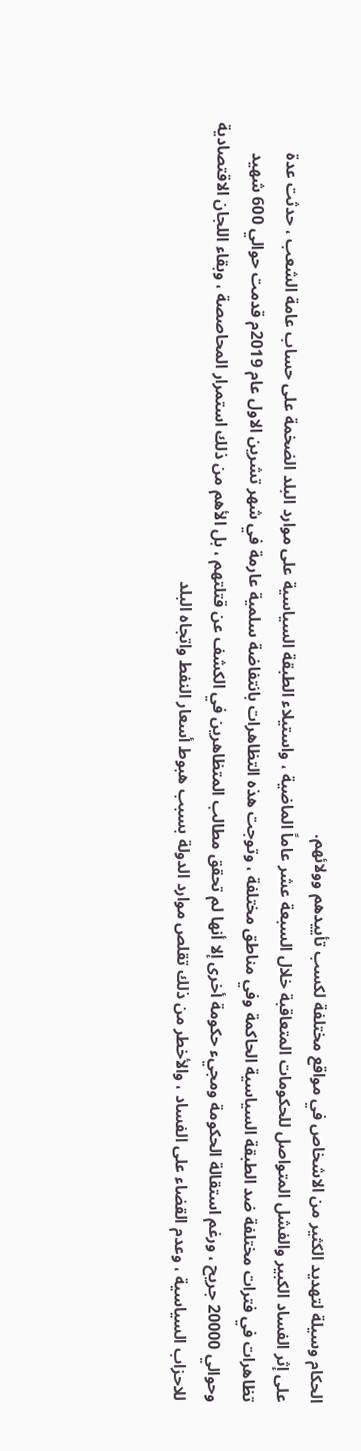الحكام وسيلة لتهديد الكثير من الاشخاص في مواقع مختلفة لكسب تأييدهم وولائهم.
على إثر الفساد الكبير والفشل المتواصل للحكومات المتعاقبة خلال السبعة عشر عاماً الماضية ، واستيلاء الطبقة السياسية على موارد البلد الضخمة على حساب عامة الشعب ، حدثت عدة تظاهرات في فترات مختلفة ضد الطبقة السياسية الحاكمة وفي مناطق مختلفة ، وتوجت هذه التظاهرات بانتفاضة سلمية عارمة في شهر تشرين الاول عام 2019م قدمت حوالي 600 شهيد وحوالي 20000 جريح ، ورغم استقالة الحكومة ومجيء حكومة أخرى إلا أنها لم تحقق مطالب المتظاهرين في الكشف عن قتلتهم ، بل الأهم من ذلك استمرار المحاصصة ، وبقاء اللجان الاقتصادية للاحزاب السياسية ، وعدم القضاء على الفساد ، والأخطر من ذلك تقلص موارد الدولة بسبب هبوط أسعار النفط واتجاه البلد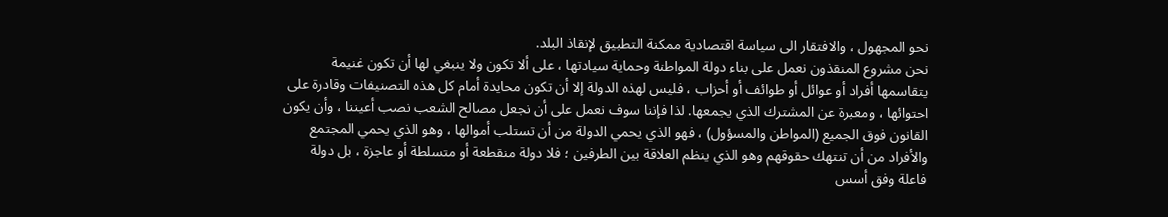نحو المجهول ، والافتقار الى سياسة اقتصادية ممكنة التطبيق لإنقاذ البلد.
نحن مشروع المنقذون نعمل على بناء دولة المواطنة وحماية سيادتها ، على ألا تكون ولا ينبغي لها أن تكون غنيمة يتقاسمها أفراد أو عوائل أو طوائف أو أحزاب ، فليس لهذه الدولة إلا أن تكون محايدة أمام كل هذه التصنيفات وقادرة على احتوائها ، ومعبرة عن المشترك الذي يجمعها. لذا فإننا سوف نعمل على أن نجعل مصالح الشعب نصب أعيننا ، وأن يكون القانون فوق الجميع (المواطن والمسؤول) ، فهو الذي يحمي الدولة من أن تستلب أموالها ، وهو الذي يحمي المجتمع والأفراد من أن تنتهك حقوقهم وهو الذي ينظم العلاقة بين الطرفين ؛ فلا دولة منقطعة أو متسلطة أو عاجزة ، بل دولة فاعلة وفق أسس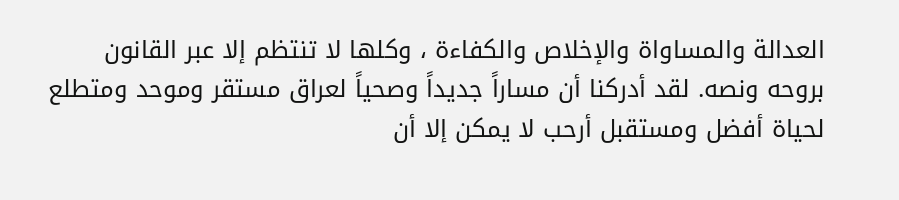العدالة والمساواة والإخلاص والكفاءة ، وكلها لا تنتظم إلا عبر القانون بروحه ونصه. لقد أدركنا أن مساراً جديداً وصحياً لعراق مستقر وموحد ومتطلع لحياة أفضل ومستقبل أرحب لا يمكن إلا أن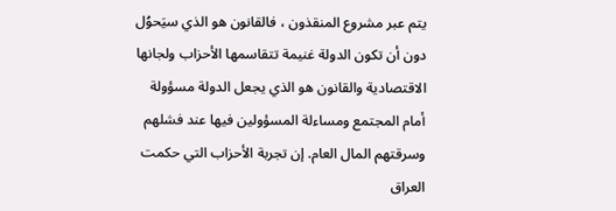يتم عبر مشروع المنقذون ، فالقانون هو الذي سيَحوُل دون أن تكون الدولة غنيمة تتقاسمها الأحزاب ولجانها الاقتصادية والقانون هو الذي يجعل الدولة مسؤولة أمام المجتمع ومساءلة المسؤولين فيها عند فشلهم وسرقتهم المال العام. إن تجربة الأحزاب التي حكمت العراق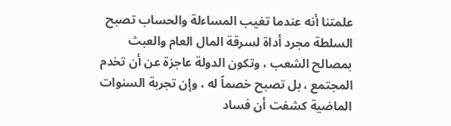علمتنا أنه عندما تغيب المساءلة والحساب تصبح السلطة مجرد أداة لسرقة المال العام والعبث بمصالح الشعب ، وتكون الدولة عاجزة عن أن تخدم المجتمع ، بل تصبح خصماً له ، وإن تجربة السنوات الماضية كشفت أن فساد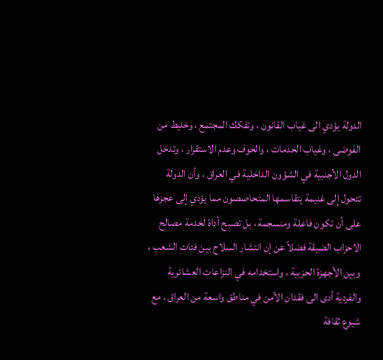الدولة يؤدي الى غياب القانون ، وتفكك المجتمع ، وخليط من الفوضى ، وغياب الخدمات ، والخوف وعدم الاستقرار ، وتدخل الدول الأجنبية في الشؤون الداخلية في العراق ، وأن الدولة تتحول إلى غنيمة يتقاسمها المتحاصصون مما يؤدي إلى عجزها على أن تكون فاعلة ومنسجمة ، بل تصبح أداة لخدمة مصالح الاحزاب الضيقة فضلاً عن إن انتشار السلاح بين فئات الشعب ، وبين الأجهزة الحزبية ، واستخدامه في النزاعات العشائرية والفردية أدى الى فقدان الأمن في مناطق واسعة من العراق ، مع شيوع ثقافة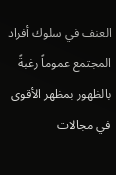العنف في سلوك أفراد المجتمع عموماً رغبةً بالظهور بمظهر الأقوى في مجالات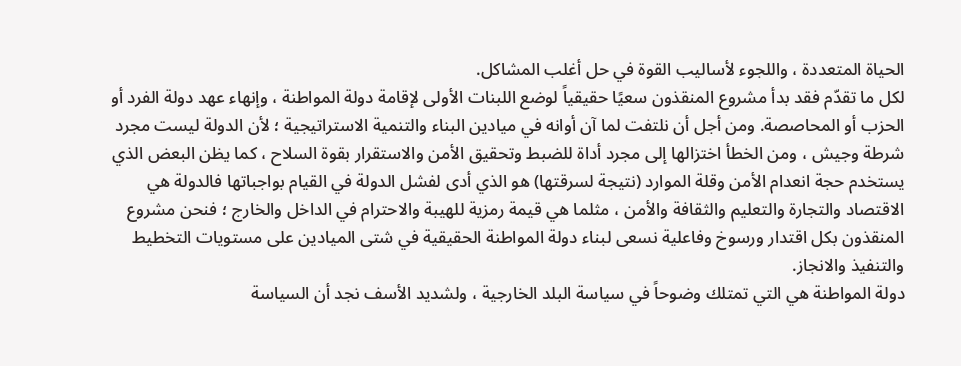الحياة المتعددة ، واللجوء لأساليب القوة في حل أغلب المشاكل.
لكل ما تقدّم فقد بدأ مشروع المنقذون سعيًا حقيقياً لوضع اللبنات الأولى لإقامة دولة المواطنة ، وإنهاء عهد دولة الفرد أو الحزب أو المحاصصة. ومن أجل أن نلتفت لما آن أوانه في ميادين البناء والتنمية الاستراتيجية ؛ لأن الدولة ليست مجرد شرطة وجيش ، ومن الخطأ اختزالها إلى مجرد أداة للضبط وتحقيق الأمن والاستقرار بقوة السلاح ، كما يظن البعض الذي يستخدم حجة انعدام الأمن وقلة الموارد (نتيجة لسرقتها) هو الذي أدى لفشل الدولة في القيام بواجباتها فالدولة هي الاقتصاد والتجارة والتعليم والثقافة والأمن ، مثلما هي قيمة رمزية للهيبة والاحترام في الداخل والخارج ؛ فنحن مشروع المنقذون بكل اقتدار ورسوخ وفاعلية نسعى لبناء دولة المواطنة الحقيقية في شتى الميادين على مستويات التخطيط والتنفيذ والانجاز.
دولة المواطنة هي التي تمتلك وضوحاً في سياسة البلد الخارجية ، ولشديد الأسف نجد أن السياسة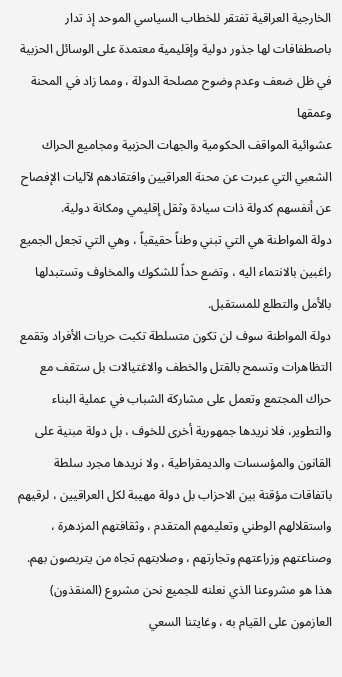الخارجية العراقية تفتقر للخطاب السياسي الموحد إذ تدار باصطفافات لها جذور دولية وإقليمية معتمدة على الوسائل الحزبية في ظل ضعف وعدم وضوح مصلحة الدولة ، ومما زاد في المحنة وعمقها
عشوائية المواقف الحكومية والجهات الحزبية ومجاميع الحراك الشعبي التي عبرت عن محنة العراقيين وافتقادهم لآليات الإفصاح عن أنفسهم كدولة ذات سيادة وثقل إقليمي ومكانة دولية.
دولة المواطنة هي التي تبني وطناً حقيقياً ، وهي التي تجعل الجميع راغبين بالانتماء اليه ، وتضع حداً للشكوك والمخاوف وتستبدلها بالأمل والتطلع للمستقبل.
دولة المواطنة سوف لن تكون متسلطة تكبت حريات الأفراد وتقمع التظاهرات وتسمح بالقتل والخطف والاغتيالات بل ستقف مع حراك المجتمع وتعمل على مشاركة الشباب في عملية البناء والتطوير، فلا نريدها جمهورية أخرى للخوف ، بل دولة مبنية على القانون والمؤسسات والديمقراطية ، ولا نريدها مجرد سلطة باتفاقات مؤقتة بين الاحزاب بل دولة مهيبة لكل العراقيين ، لرقيهم واستقلالهم الوطني وتعليمهم المتقدم ، وثقافتهم المزدهرة ، وصناعتهم وزراعتهم وتجارتهم ، وصلابتهم تجاه من يتربصون بهم. هذا هو مشروعنا الذي نعلنه للجميع نحن مشروع (المنقذون) العازمون على القيام به ، وغايتنا السعي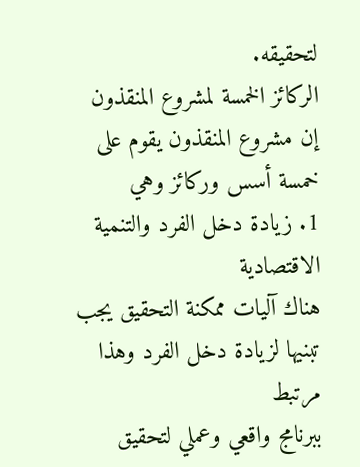لتحقيقه.
الركائز الخمسة لمشروع المنقذون
إن مشروع المنقذون يقوم على خمسة أسس وركائز وهي
1. زيادة دخل الفرد والتنمية الاقتصادية
هناك آليات ممكنة التحقيق يجب تبنيها لزيادة دخل الفرد وهذا مرتبط
ببرنامج واقعي وعملي لتحقيق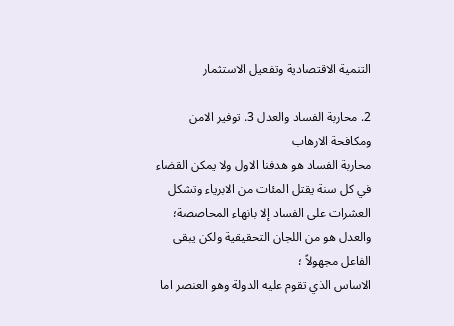التنمية الاقتصادية وتفعيل الاستثمار

2. محاربة الفساد والعدل 3. توفير الامن ومكافحة الارهاب
محاربة الفساد هو هدفنا الاول ولا يمكن القضاء في كل سنة يقتل المئات من الابرياء وتشكل العشرات على الفساد إلا بانهاء المحاصصة؛ والعدل هو من اللجان التحقيقية ولكن يبقى الفاعل مجهولاً ؛
الاساس الذي تقوم عليه الدولة وهو العنصر اما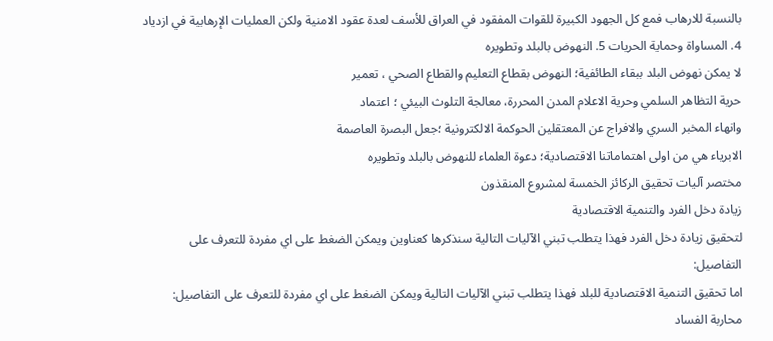بالنسبة للارهاب فمع كل الجهود الكبيرة للقوات المفقود في العراق للأسف لعدة عقود الامنية ولكن العمليات الإرهابية في ازدياد
4. المساواة وحماية الحريات 5. النهوض بالبلد وتطويره
لا يمكن نهوض البلد ببقاء الطائفية؛ النهوض بقطاع التعليم والقطاع الصحي ، تعمير
حرية التظاهر السلمي وحرية الاعلام المدن المحررة، معالجة التلوث البيئي ؛ اعتماد
وانهاء المخبر السري والافراج عن المعتقلين الحوكمة الالكترونية ؛جعل البصرة العاصمة
الابرياء هي من اولى اهتماماتنا الاقتصادية؛ دعوة العلماء للنهوض بالبلد وتطويره
مختصر آليات تحقيق الركائز الخمسة لمشروع المنقذون
زيادة دخل الفرد والتنمية الاقتصادية
لتحقيق زيادة دخل الفرد فهذا يتطلب تبني الآليات التالية سنذكرها كعناوين ويمكن الضغط على اي مفردة للتعرف على التفاصيل:
اما تحقيق التنمية الاقتصادية للبلد فهذا يتطلب تبني الآليات التالية ويمكن الضغط على اي مفردة للتعرف على التفاصيل:
محاربة الفساد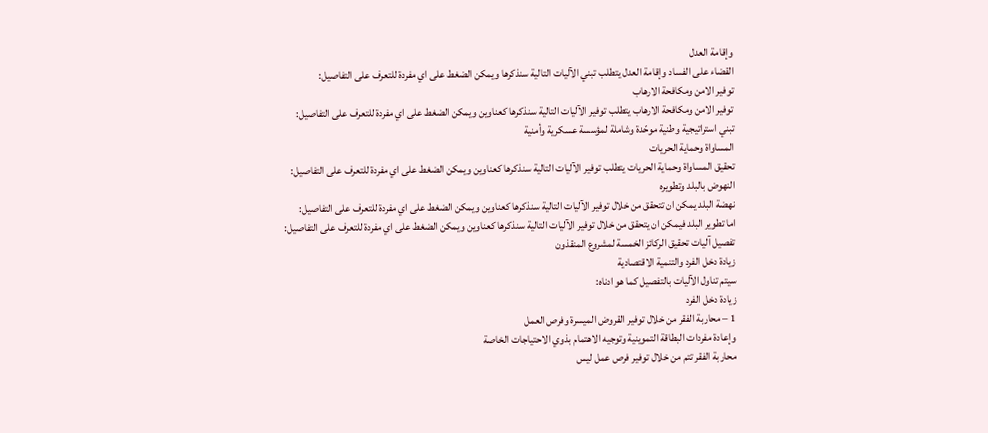وإقامة العدل
القضاء على الفساد وإقامة العدل يتطلب تبني الآليات التالية سنذكرها ويمكن الضغط على اي مفردة للتعرف على التفاصيل:
توفير الامن ومكافحة الارهاب
توفير الامن ومكافحة الارهاب يتطلب توفير الآليات التالية سنذكرها كعناوين ويمكن الضغط على اي مفردة للتعرف على التفاصيل:
تبني استراتيجية وطنية موحّدة وشاملة لمؤسسة عسكرية وأمنية
المساواة وحماية الحريات
تحقيق المساواة وحماية الحريات يتطلب توفير الآليات التالية سنذكرها كعناوين ويمكن الضغط على اي مفردة للتعرف على التفاصيل:
النهوض بالبلد وتطويره
نهضة البلد يمكن ان تتحقق من خلال توفير الآليات التالية سنذكرها كعناوين ويمكن الضغط على اي مفردة للتعرف على التفاصيل:
اما تطوير البلد فيمكن ان يتحقق من خلال توفير الآليات التالية سنذكرها كعناوين ويمكن الضغط على اي مفردة للتعرف على التفاصيل:
تفصيل آليات تحقيق الركائز الخمسة لمشروع المنقذون
زيادة دخل الفرد والتنمية الاقتصادية
سيتم تناول الآليات بالتفصيل كما هو ادناه:
زيادة دخل الفرد
1 – محاربة الفقر من خلال توفير القروض الميسرة وفرص العمل
وإعادة مفردات البطاقة التموينية وتوجيه الاهتمام بذوي الاحتياجات الخاصة
محاربة الفقر تتم من خلال توفير فرص عمل ليس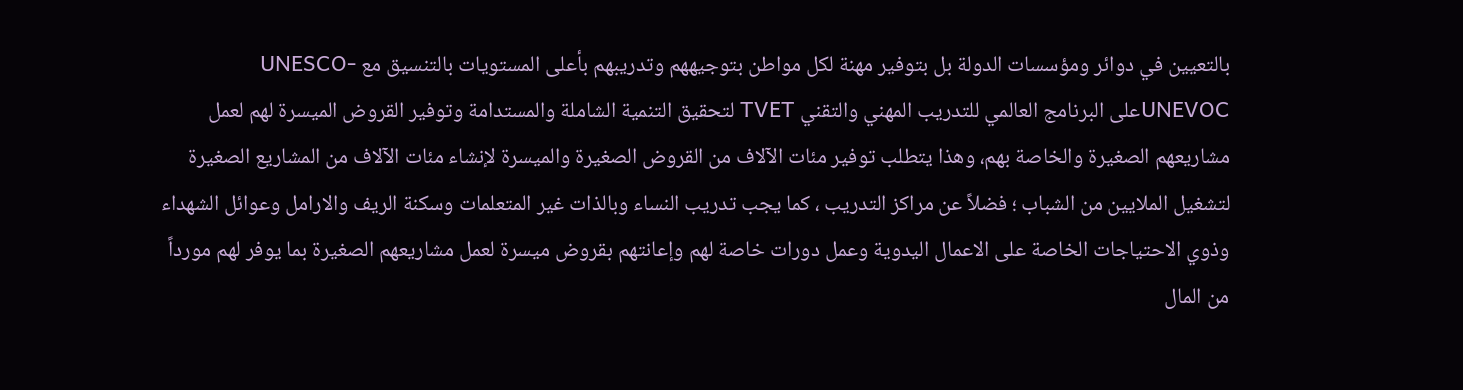بالتعيين في دوائر ومؤسسات الدولة بل بتوفير مهنة لكل مواطن بتوجيههم وتدريبهم بأعلى المستويات بالتنسيق مع UNESCO-UNEVOCعلى البرنامج العالمي للتدريب المهني والتقني TVET لتحقيق التنمية الشاملة والمستدامة وتوفير القروض الميسرة لهم لعمل مشاريعهم الصغيرة والخاصة بهم، وهذا يتطلب توفير مئات الآلاف من القروض الصغيرة والميسرة لإنشاء مئات الآلاف من المشاريع الصغيرة لتشغيل الملايين من الشباب ؛ فضلاً عن مراكز التدريب ، كما يجب تدريب النساء وبالذات غير المتعلمات وسكنة الريف والارامل وعوائل الشهداء وذوي الاحتياجات الخاصة على الاعمال اليدوية وعمل دورات خاصة لهم وإعانتهم بقروض ميسرة لعمل مشاريعهم الصغيرة بما يوفر لهم مورداً من المال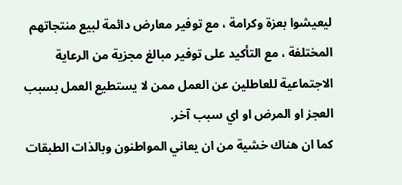ليعيشوا بعزة وكرامة ، مع توفير معارض دائمة لبيع منتجاتهم المختلفة ، مع التأكيد على توفير مبالغ مجزية من الرعاية الاجتماعية للعاطلين عن العمل ممن لا يستطيع العمل بسبب العجز او المرض او اي سبب آخر.
كما ان هناك خشية من ان يعاني المواطنون وبالذات الطبقات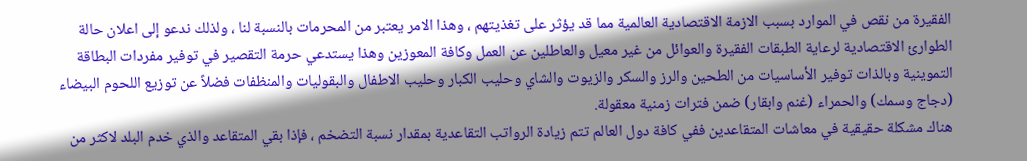الفقيرة من نقص في الموارد بسبب الازمة الاقتصادية العالمية مما قد يؤثر على تغذيتهم ، وهذا الامر يعتبر من المحرمات بالنسبة لنا ، ولذلك ندعو إلى اعلان حالة الطوارئ الاقتصادية لرعاية الطبقات الفقيرة والعوائل من غير معيل والعاطلين عن العمل وكافة المعوزين وهذا يستدعي حرمة التقصير في توفير مفردات البطاقة التموينية وبالذات توفير الأساسيات من الطحين والرز والسكر والزيوت والشاي وحليب الكبار وحليب الاطفال والبقوليات والمنظفات فضلاً عن توزيع اللحوم البيضاء (دجاج وسمك) والحمراء (غنم وابقار) ضمن فترات زمنية معقولة.
هناك مشكلة حقيقية في معاشات المتقاعدين ففي كافة دول العالم تتم زيادة الرواتب التقاعدية بمقدار نسبة التضخم ، فإذا بقي المتقاعد والذي خدم البلد لاكثر من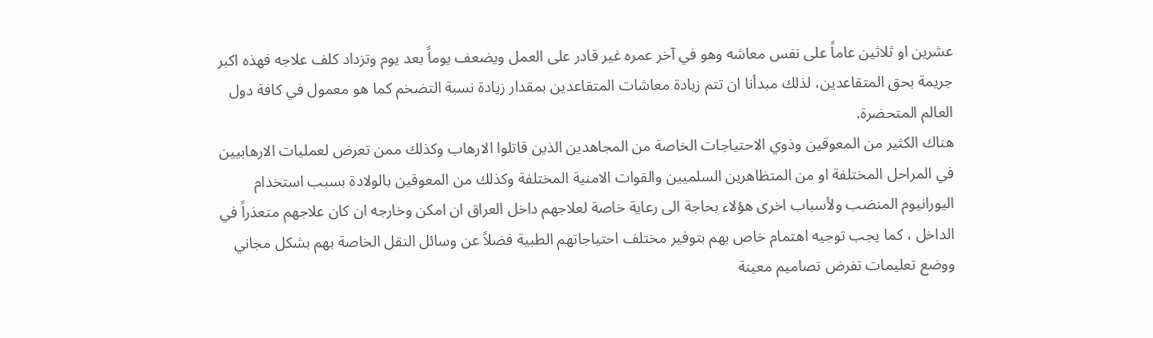عشرين او ثلاثين عاماً على نفس معاشه وهو في آخر عمره غير قادر على العمل ويضعف يوماً بعد يوم وتزداد كلف علاجه فهذه اكبر جريمة بحق المتقاعدين، لذلك مبدأنا ان تتم زيادة معاشات المتقاعدين بمقدار زيادة نسبة التضخم كما هو معمول في كافة دول العالم المتحضرة.
هناك الكثير من المعوقين وذوي الاحتياجات الخاصة من المجاهدين الذين قاتلوا الارهاب وكذلك ممن تعرض لعمليات الارهابيين في المراحل المختلفة او من المتظاهرين السلميين والقوات الامنية المختلفة وكذلك من المعوقين بالولادة بسبب استخدام اليورانيوم المنضب ولأسباب اخرى هؤلاء بحاجة الى رعاية خاصة لعلاجهم داخل العراق ان امكن وخارجه ان كان علاجهم متعذراً في الداخل ، كما يجب توجيه اهتمام خاص بهم بتوفير مختلف احتياجاتهم الطبية فضلاً عن وسائل النقل الخاصة بهم بشكل مجاني ووضع تعليمات تفرض تصاميم معينة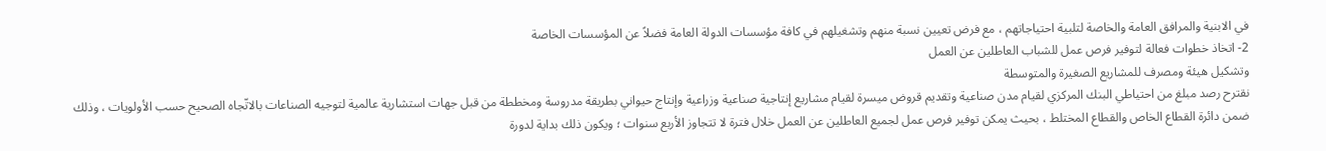في الابنية والمرافق العامة والخاصة لتلبية احتياجاتهم ، مع فرض تعيين نسبة منهم وتشغيلهم في كافة مؤسسات الدولة العامة فضلاً عن المؤسسات الخاصة
2- اتخاذ خطوات فعالة لتوفير فرص عمل للشباب العاطلين عن العمل
وتشكيل هيئة ومصرف للمشاريع الصغيرة والمتوسطة
نقترح رصد مبلغ من احتياطي البنك المركزي لقيام مدن صناعية وتقديم قروض ميسرة لقيام مشاريع إنتاجية صناعية وزراعية وإنتاج حيواني بطريقة مدروسة ومخططة من قبل جهات استشارية عالمية لتوجيه الصناعات بالاتّجاه الصحيح حسب الأولويات ، وذلك ضمن دائرة القطاع الخاص والقطاع المختلط ، بحيث يمكن توفير فرص عمل لجميع العاطلين عن العمل خلال فترة لا تتجاوز الأربع سنوات ؛ ويكون ذلك بداية لدورة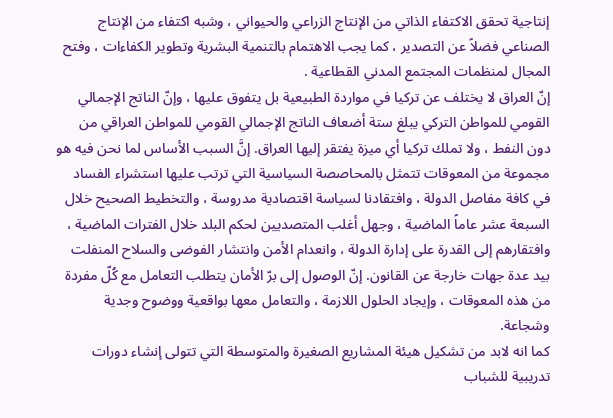إنتاجية تحقق الاكتفاء الذاتي من الإنتاج الزراعي والحيواني ، وشبه اكتفاء من الإنتاج الصناعي فضلاً عن التصدير ، كما يجب الاهتمام بالتنمية البشرية وتطوير الكفاءات ، وفتح المجال لمنظمات المجتمع المدني القطاعية .
إنّ العراق لا يختلف عن تركيا في مواردة الطبيعية بل يتفوق عليها ، وإنّ الناتج الإجمالي القومي للمواطن التركي يبلغ ستة أضعاف الناتج الإجمالي القومي للمواطن العراقي من دون النفط ، ولا تملك تركيا أي ميزة يفتقر إليها العراق. إنَّ السبب الأساس لما نحن فيه هو مجموعة من المعوقات تتمثل بالمحاصصة السياسية التي ترتب عليها استشراء الفساد في كافة مفاصل الدولة ، وافتقادنا لسياسة اقتصادية مدروسة ، والتخطيط الصحيح خلال السبعة عشر عاماً الماضية ، وجهل أغلب المتصديين لحكم البلد خلال الفترات الماضية ، وافتقارهم إلى القدرة على إدارة الدولة ، وانعدام الأمن وانتشار الفوضى والسلاح المنفلت بيد عدة جهات خارجة عن القانون. إنّ الوصول إلى برّ الأمان يتطلب التعامل مع كُلّ مفردة من هذه المعوقات ، وإيجاد الحلول اللازمة ، والتعامل معها بواقعية ووضوح وجدية وشجاعة.
كما انه لابد من تشكيل هيئة المشاريع الصغيرة والمتوسطة التي تتولى إنشاء دورات تدريبية للشباب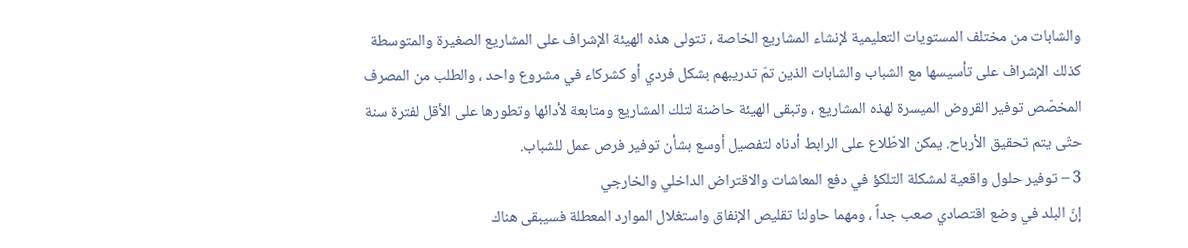والشابات من مختلف المستويات التعليمية لإنشاء المشاريع الخاصة ، تتولى هذه الهيئة الإشراف على المشاريع الصغيرة والمتوسطة كذلك الإشراف على تأسيسها مع الشباب والشابات الذين تمّ تدريبهم بشكل فردي أو كشركاء في مشروع واحد ، والطلب من المصرف المخصّص توفير القروض الميسرة لهذه المشاريع ، وتبقى الهيئة حاضنة لتلك المشاريع ومتابعة لأدائها وتطورها على الأقل لفترة سنة حتّى يتم تحقيق الأرباح. يمكن الاطّلاع على الرابط أدناه لتفصيل أوسع بشأن توفير فرص عمل للشباب.
3 – توفير حلول واقعية لمشكلة التلكؤ في دفع المعاشات والاقتراض الداخلي والخارجي
إنّ البلد في وضع اقتصادي صعب جداً ، ومهما حاولنا تقليص الإنفاق واستغلال الموارد المعطلة فسيبقى هناك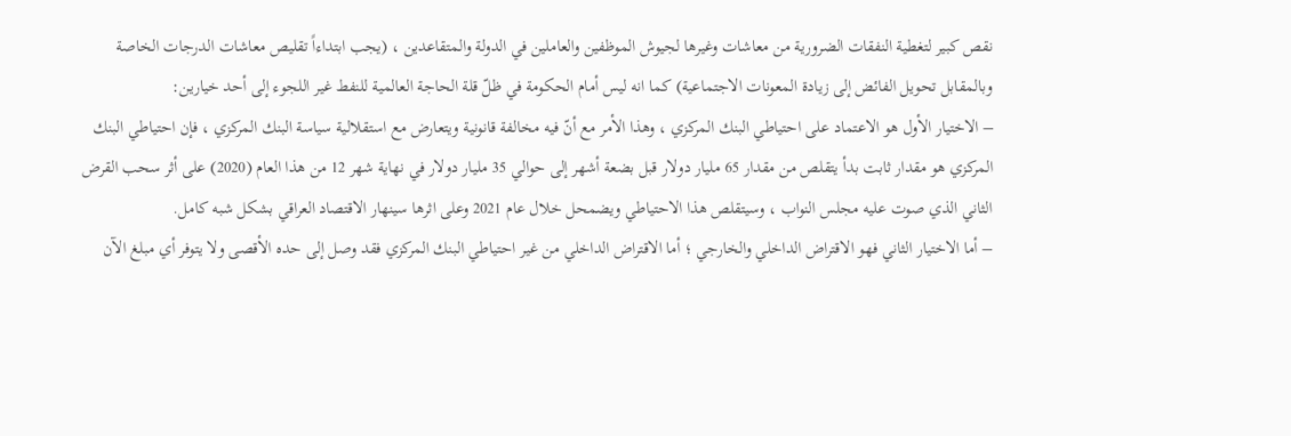نقص كبير لتغطية النفقات الضرورية من معاشات وغيرها لجيوش الموظفين والعاملين في الدولة والمتقاعدين ، (يجب ابتداءاً تقليص معاشات الدرجات الخاصة وبالمقابل تحويل الفائض إلى زيادة المعونات الاجتماعية) كما انه ليس أمام الحكومة في ظلّ قلة الحاجة العالمية للنفط غير اللجوء إلى أحد خيارين:
– الاختيار الأول هو الاعتماد على احتياطي البنك المركزي ، وهذا الأمر مع أنّ فيه مخالفة قانونية ويتعارض مع استقلالية سياسة البنك المركزي ، فإن احتياطي البنك المركزي هو مقدار ثابت بدأ يتقلص من مقدار 65 مليار دولار قبل بضعة أشهر إلى حوالي 35 مليار دولار في نهاية شهر 12 من هذا العام (2020) على أثر سحب القرض الثاني الذي صوت عليه مجلس النواب ، وسيتقلص هذا الاحتياطي ويضمحل خلال عام 2021 وعلى اثرها سينهار الاقتصاد العراقي بشكل شبه كامل.
– أما الاختيار الثاني فهو الاقتراض الداخلي والخارجي ؛ أما الاقتراض الداخلي من غير احتياطي البنك المركزي فقد وصل إلى حده الأقصى ولا يتوفر أي مبلغ الآن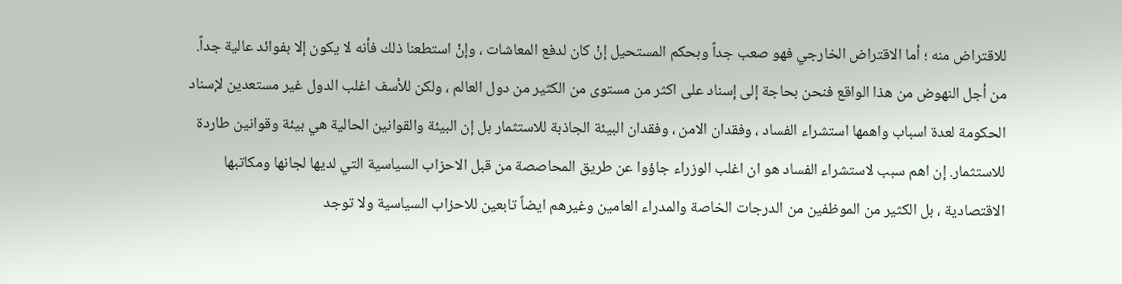للاقتراض منه ؛ أما الاقتراض الخارجي فهو صعب جداً وبحكم المستحيل إنْ كان لدفع المعاشات ، وإنْ استطعنا ذلك فأنه لا يكون إلا بفوائد عالية جداً.
من أجل النهوض من هذا الواقع فنحن بحاجة إلى إسناد على اكثر من مستوى من الكثير من دول العالم ، ولكن للأسف اغلب الدول غير مستعدين لإسناد الحكومة لعدة اسباب واهمها استشراء الفساد ، وفقدان الامن ، وفقدان البيئة الجاذبة للاستثمار بل إن البيئة والقوانين الحالية هي بيئة وقوانين طاردة للاستثمار. إن اهم سبب لاستشراء الفساد هو ان اغلب الوزراء جاؤوا عن طريق المحاصصة من قبل الاحزاب السياسية التي لديها لجانها ومكاتبها الاقتصادية ، بل الكثير من الموظفين من الدرجات الخاصة والمدراء العامين وغيرهم ايضاً تابعين للاحزاب السياسية ولا توجد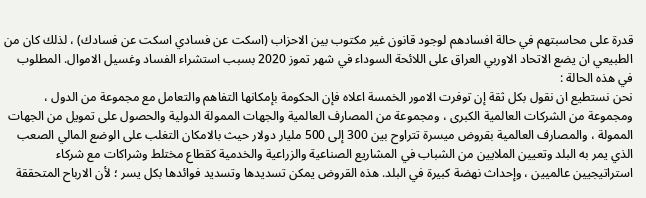قدرة على محاسبتهم في حالة افسادهم لوجود قانون غير مكتوب بين الاحزاب (اسكت عن فسادي اسكت عن فسادك) ، لذلك كان من الطبيعي ان يضع الاتحاد الاوربي العراق على اللائحة السوداء في شهر تموز 2020 بسبب استشراء الفساد وغسيل الاموال. المطلوب في هذه الحالة :
نحن نستطيع ان نقول بكل ثقة إن توفرت الامور الخمسة اعلاه فإن الحكومة بإمكانها التفاهم والتعامل مع مجموعة من الدول ، ومجموعة من الشركات العالمية الكبرى ، ومجموعة من المصارف العالمية والجهات الممولة الدولية والحصول على تمويل من الجهات الممولة ، والمصارف العالمية بقروض ميسرة تتراوح بين 300 إلى 500 مليار دولار حيث بالامكان التغلب على الوضع المالي الصعب الذي يمر به البلد وتعيين الملايين من الشباب في المشاريع الصناعية والزراعية والخدمية كقطاع مختلط وشراكات مع شركاء استراتيجيين عالميين ، وإحداث نهضة كبيرة في البلد. هذه القروض يمكن تسديدها وتسديد فوائدها بكل يسر ؛ لأن الارباح المتحققة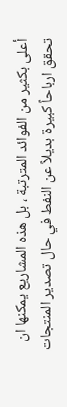أعلى بكثير من الفوائد المترتبة ، بل هذه المشاريع يمكنها ان تحقق ارباحاً كبيرة بديلاً عن النفط في حال تصدير المنتجات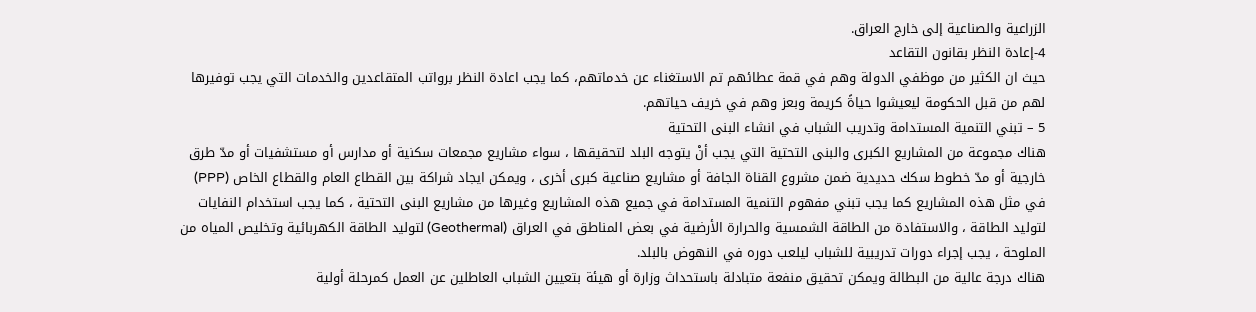الزراعية والصناعية إلى خارج العراق.
4-إعادة النظر بقانون التقاعد
حيث ان الكثير من موظفي الدولة وهم في قمة عطائهم تم الاستغناء عن خدماتهم، كما يجب اعادة النظر برواتب المتقاعدين والخدمات التي يجب توفيرها لهم من قبل الحكومة ليعيشوا حياةً كريمة وبعز وهم في خريف حياتهم.
5 – تبني التنمية المستدامة وتدريب الشباب في انشاء البنى التحتية
هناك مجموعة من المشاريع الكبرى والبنى التحتية التي يجب أنْ يتوجه البلد لتحقيقها ، سواء مشاريع مجمعات سكنية أو مدارس أو مستشفيات أو مدّ طرق خارجية أو مدّ خطوط سكك حديدية ضمن مشروع القناة الجافة أو مشاريع صناعية كبرى أخرى ، ويمكن ايجاد شراكة بين القطاع العام والقطاع الخاص (PPP) في مثل هذه المشاريع كما يجب تبني مفهوم التنمية المستدامة في جميع هذه المشاريع وغيرها من مشاريع البنى التحتية ، كما يجب استخدام النفايات لتوليد الطاقة ، والاستفادة من الطاقة الشمسية والحرارة الأرضية في بعض المناطق في العراق (Geothermal) لتوليد الطاقة الكهربائية وتخليص المياه من الملوحة ، يجب إجراء دورات تدريبية للشباب ليلعب دوره في النهوض بالبلد.
هناك درجة عالية من البطالة ويمكن تحقيق منفعة متبادلة باستحداث وزارة أو هيئة بتعيين الشباب العاطلين عن العمل كمرحلة أولية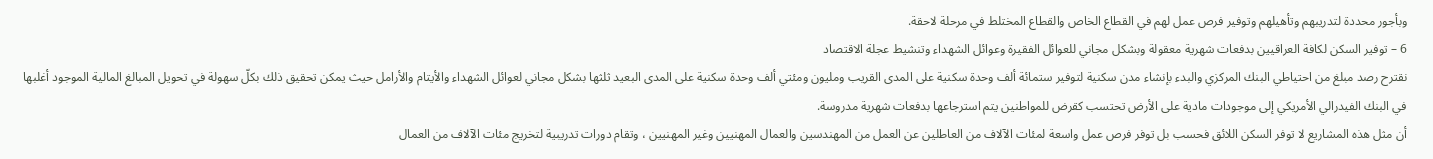وبأجور محددة لتدريبهم وتأهيلهم وتوفير فرص عمل لهم في القطاع الخاص والقطاع المختلط في مرحلة لاحقة.
6 – توفير السكن لكافة العراقيين بدفعات شهرية معقولة وبشكل مجاني للعوائل الفقيرة وعوائل الشهداء وتنشيط عجلة الاقتصاد
نقترح رصد مبلغ من احتياطي البنك المركزي والبدء بإنشاء مدن سكنية لتوفير ستمائة ألف وحدة سكنية على المدى القريب ومليون ومئتي ألف وحدة سكنية على المدى البعيد ثلثها بشكل مجاني لعوائل الشهداء والأيتام والأرامل حيث يمكن تحقيق ذلك بكلّ سهولة في تحويل المبالغ المالية الموجود أغلبها في البنك الفيدرالي الأمريكي إلى موجودات مادية على الأرض تحتسب كقرض للمواطنين يتم استرجاعها بدفعات شهرية مدروسة.
أن مثل هذه المشاريع لا توفر السكن اللائق فحسب بل توفر فرص عمل واسعة لمئات الآلاف من العاطلين عن العمل من المهندسين والعمال المهنيين وغير المهنيين ، وتقام دورات تدريبية لتخريج مئات الآلاف من العمال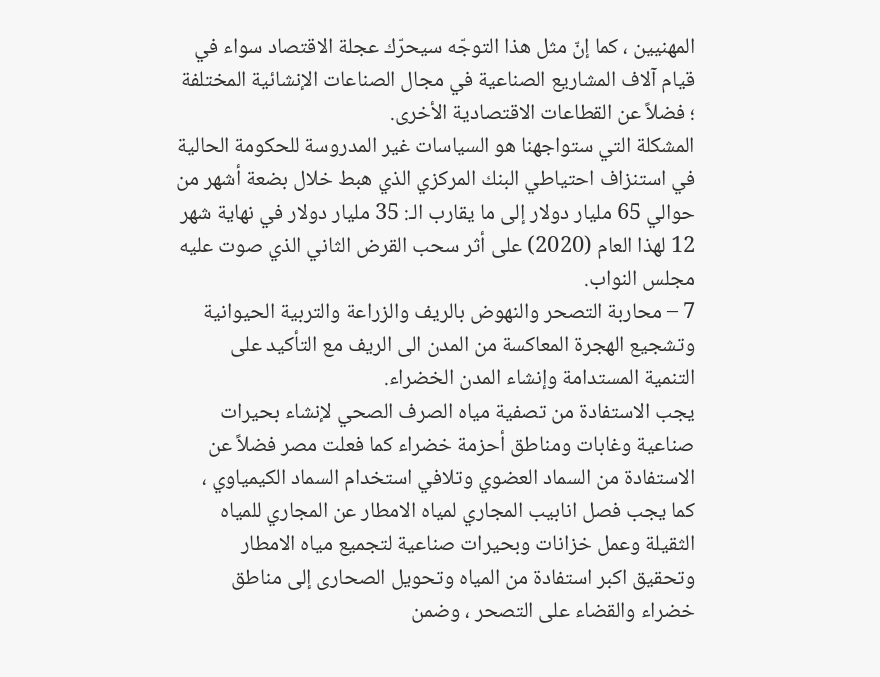المهنيين ، كما إنّ مثل هذا التوجّه سيحرّك عجلة الاقتصاد سواء في قيام آلاف المشاريع الصناعية في مجال الصناعات الإنشائية المختلفة ؛ فضلاً عن القطاعات الاقتصادية الأخرى.
المشكلة التي ستواجهنا هو السياسات غير المدروسة للحكومة الحالية في استنزاف احتياطي البنك المركزي الذي هبط خلال بضعة أشهر من حوالي 65 مليار دولار إلى ما يقارب الـ: 35 مليار دولار في نهاية شهر 12 لهذا العام (2020) على أثر سحب القرض الثاني الذي صوت عليه مجلس النواب.
7 – محاربة التصحر والنهوض بالريف والزراعة والتربية الحيوانية وتشجيع الهجرة المعاكسة من المدن الى الريف مع التأكيد على التنمية المستدامة وإنشاء المدن الخضراء.
يجب الاستفادة من تصفية مياه الصرف الصحي لإنشاء بحيرات صناعية وغابات ومناطق أحزمة خضراء كما فعلت مصر فضلاً عن الاستفادة من السماد العضوي وتلافي استخدام السماد الكيمياوي ، كما يجب فصل انابيب المجاري لمياه الامطار عن المجاري للمياه الثقيلة وعمل خزانات وبحيرات صناعية لتجميع مياه الامطار وتحقيق اكبر استفادة من المياه وتحويل الصحارى إلى مناطق خضراء والقضاء على التصحر ، وضمن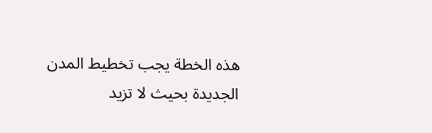هذه الخطة يجب تخطيط المدن الجديدة بحيث لا تزيد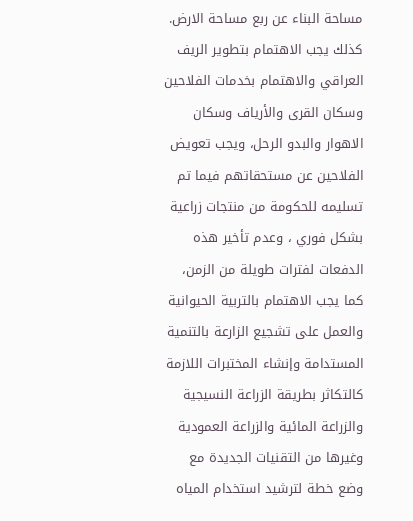مساحة البناء عن ربع مساحة الارض.
كذلك يجب الاهتمام بتطوير الريف العراقي والاهتمام بخدمات الفلاحين وسكان القرى والأرياف وسكان الاهوار والبدو الرحل، ويجب تعويض الفلاحين عن مستحقاتهم فيما تم تسليمه للحكومة من منتجات زراعية بشكل فوري ، وعدم تأخير هذه الدفعات لفترات طويلة من الزمن، كما يجب الاهتمام بالتربية الحيوانية والعمل على تشجيع الزارعة بالتنمية المستدامة وإنشاء المختبرات اللازمة كالتكاثر بطريقة الزراعة النسيجية والزراعة المائية والزراعة العمودية وغيرها من التقنيات الجديدة مع وضع خطة لترشيد استخدام المياه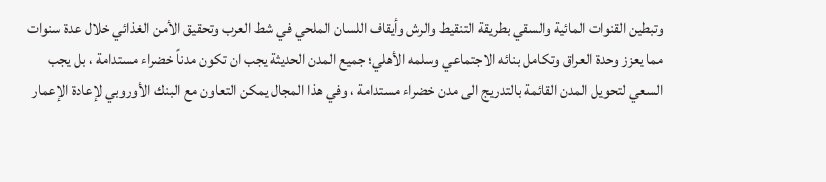وتبطين القنوات المائية والسقي بطريقة التنقيط والرش وأيقاف اللسان الملحي في شط العرب وتحقيق الأمن الغذائي خلال عدة سنوات مما يعزز وحدة العراق وتكامل بنائه الاجتماعي وسلمه الأهلي؛ جميع المدن الحديثة يجب ان تكون مدناً خضراء مستدامة ، بل يجب السعي لتحويل المدن القائمة بالتدريج الى مدن خضراء مستدامة ، وفي هذا المجال يمكن التعاون مع البنك الأوروبي لإعادة الإعمار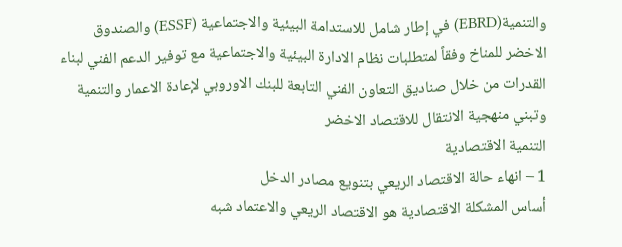والتنمية(EBRD) في إطار شامل للاستدامة البيئية والاجتماعية (ESSF) والصندوق الاخضر للمناخ وفقاً لمتطلبات نظام الادارة البيئية والاجتماعية مع توفير الدعم الفني لبناء القدرات من خلال صناديق التعاون الفني التابعة للبنك الاوروبي لإعادة الاعمار والتنمية وتبني منهجية الانتقال للاقتصاد الاخضر
التنمية الاقتصادية
1 – انهاء حالة الاقتصاد الريعي بتنويع مصادر الدخل
أساس المشكلة الاقتصادية هو الاقتصاد الريعي والاعتماد شبه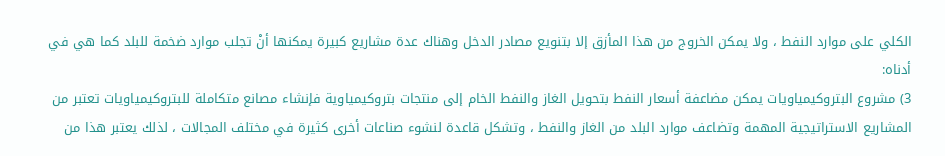الكلي على موارد النفط ، ولا يمكن الخروج من هذا المأزق إلا بتنويع مصادر الدخل وهناك عدة مشاريع كبيرة يمكنها أنْ تجلب موارد ضخمة للبلد كما هي في أدناه:
3) مشروع البتروكيمياويات يمكن مضاعفة أسعار النفط بتحويل الغاز والنفط الخام إلى منتجات بتروكيمياوية فإنشاء مصانع متكاملة للبتروكيمياويات تعتبر من المشاريع الاستراتيجية المهمة وتضاعف موارد البلد من الغاز والنفط ، وتشكل قاعدة لنشوء صناعات أخرى كثيرة في مختلف المجالات ، لذلك يعتبر هذا من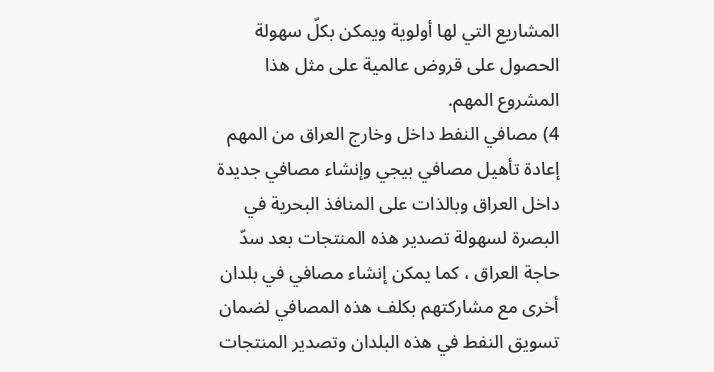المشاريع التي لها أولوية ويمكن بكلّ سهولة الحصول على قروض عالمية على مثل هذا المشروع المهم.
4) مصافي النفط داخل وخارج العراق من المهم إعادة تأهيل مصافي بيجي وإنشاء مصافي جديدة داخل العراق وبالذات على المنافذ البحرية في البصرة لسهولة تصدير هذه المنتجات بعد سدّ حاجة العراق ، كما يمكن إنشاء مصافي في بلدان أخرى مع مشاركتهم بكلف هذه المصافي لضمان تسويق النفط في هذه البلدان وتصدير المنتجات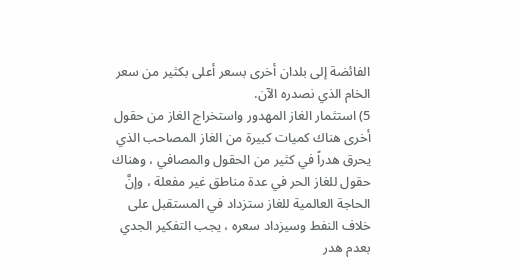الفائضة إلى بلدان أخرى بسعر أعلى بكثير من سعر الخام الذي نصدره الآن.
5) استثمار الغاز المهدور واستخراج الغاز من حقول أخرى هناك كميات كبيرة من الغاز المصاحب الذي يحرق هدراً في كثير من الحقول والمصافي ، وهناك حقول للغاز الحر في عدة مناطق غير مفعلة ، وإنَّ الحاجة العالمية للغاز ستزداد في المستقبل على خلاف النفط وسيزداد سعره ، يجب التفكير الجدي بعدم هدر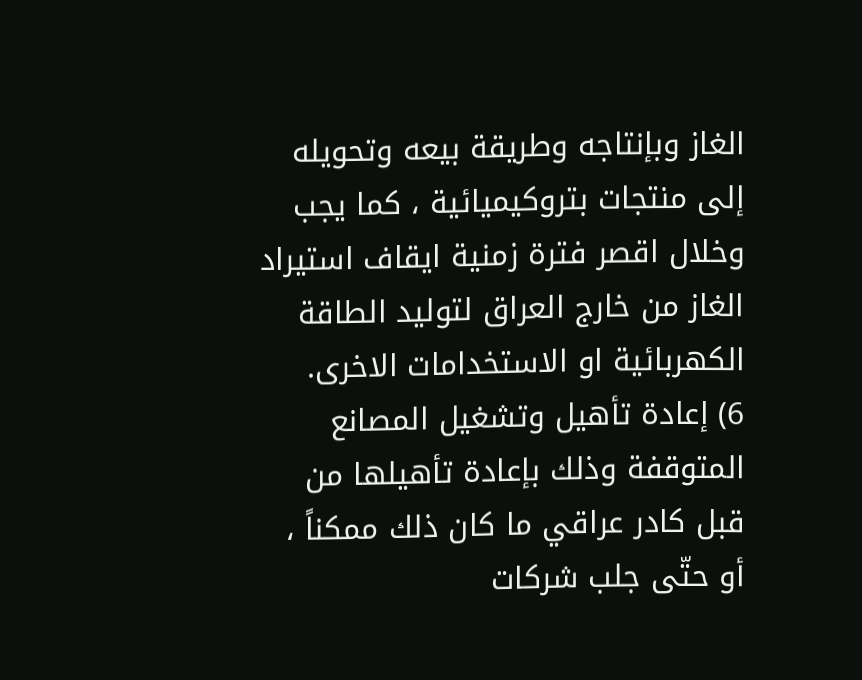الغاز وبإنتاجه وطريقة بيعه وتحويله إلى منتجات بتروكيميائية ، كما يجب وخلال اقصر فترة زمنية ايقاف استيراد الغاز من خارج العراق لتوليد الطاقة الكهربائية او الاستخدامات الاخرى.
6) إعادة تأهيل وتشغيل المصانع المتوقفة وذلك بإعادة تأهيلها من قبل كادر عراقي ما كان ذلك ممكناً ، أو حتّى جلب شركات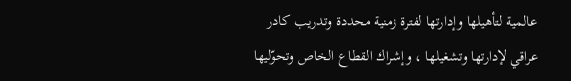عالمية لتأهيلها وإدارتها لفترة زمنية محددة وتدريب كادر عراقي لإدارتها وتشغيلها ، وإشراك القطاع الخاص وتحوّليها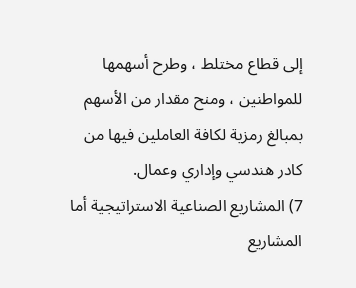إلى قطاع مختلط ، وطرح أسهمها للمواطنين ، ومنح مقدار من الأسهم بمبالغ رمزية لكافة العاملين فيها من كادر هندسي وإداري وعمال.
7) المشاريع الصناعية الاستراتيجية أما المشاريع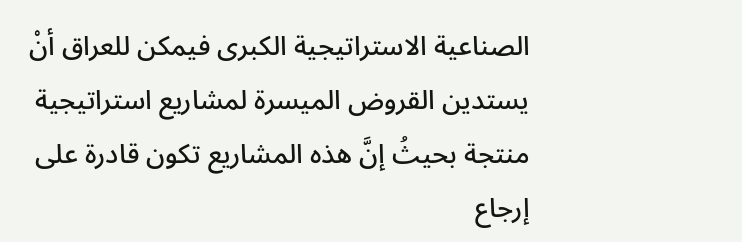الصناعية الاستراتيجية الكبرى فيمكن للعراق أنْ يستدين القروض الميسرة لمشاريع استراتيجية منتجة بحيثُ إنَّ هذه المشاريع تكون قادرة على إرجاع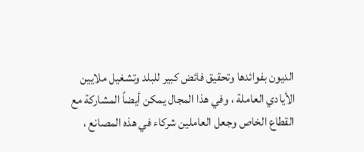الديون بفوائدها وتحقيق فائض كبير للبلد وتشغيل ملايين الأيادي العاملة ، وفي هذا المجال يمكن أيضاً المشاركة مع القطاع الخاص وجعل العاملين شركاء في هذه المصانع ،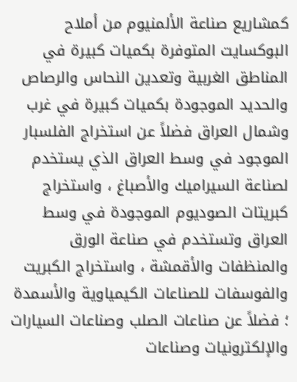كمشاريع صناعة الألمنيوم من أملاح البوكسايت المتوفرة بكميات كبيرة في المناطق الغربية وتعدين النحاس والرصاص والحديد الموجودة بكميات كبيرة في غرب وشمال العراق فضلاً عن استخراج الفلسبار الموجود في وسط العراق الذي يستخدم لصناعة السيراميك والأصباغ ، واستخراج كبريتات الصوديوم الموجودة في وسط العراق وتستخدم في صناعة الورق والمنظفات والأقمشة ، واستخراج الكبريت والفوسفات للصناعات الكيمياوية والأسمدة ؛ فضلاً عن صناعات الصلب وصناعات السيارات والإلكترونيات وصناعات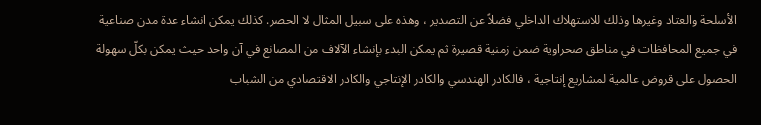الأسلحة والعتاد وغيرها وذلك للاستهلاك الداخلي فضلاً عن التصدير ، وهذه على سبيل المثال لا الحصر. كذلك يمكن انشاء عدة مدن صناعية في جميع المحافظات في مناطق صحراوية ضمن زمنية قصيرة ثم يمكن البدء بإنشاء الآلاف من المصانع في آن واحد حيث يمكن بكلّ سهولة الحصول على قروض عالمية لمشاريع إنتاجية ، فالكادر الهندسي والكادر الإنتاجي والكادر الاقتصادي من الشباب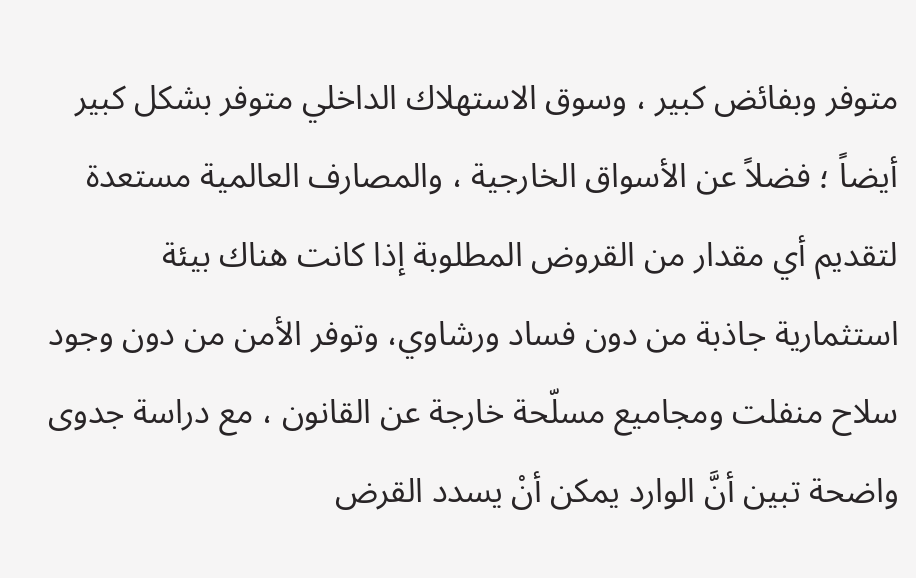متوفر وبفائض كبير ، وسوق الاستهلاك الداخلي متوفر بشكل كبير أيضاً ؛ فضلاً عن الأسواق الخارجية ، والمصارف العالمية مستعدة لتقديم أي مقدار من القروض المطلوبة إذا كانت هناك بيئة استثمارية جاذبة من دون فساد ورشاوي، وتوفر الأمن من دون وجود سلاح منفلت ومجاميع مسلّحة خارجة عن القانون ، مع دراسة جدوى واضحة تبين أنَّ الوارد يمكن أنْ يسدد القرض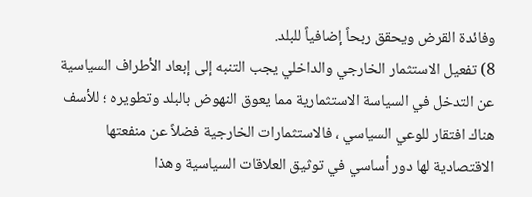وفائدة القرض ويحقق ربحاً إضافياً للبلد.
8) تفعيل الاستثمار الخارجي والداخلي يجب التنبه إلى إبعاد الأطراف السياسية عن التدخل في السياسة الاستثمارية مما يعوق النهوض بالبلد وتطويره ؛ للأسف هناك افتقار للوعي السياسي ، فالاستثمارات الخارجية فضلاً عن منفعتها الاقتصادية لها دور أساسي في توثيق العلاقات السياسية وهذا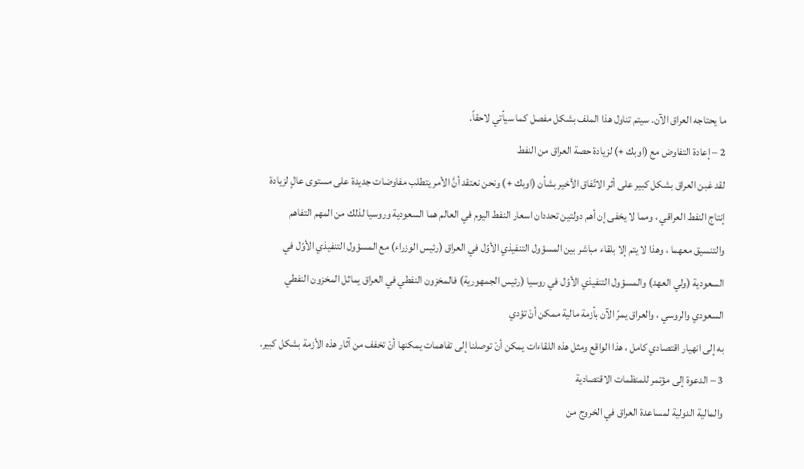ما يحتاجه العراق الآن. سيتم تناول هذا الملف بشكل مفصل كما سيأتي لاحقاً.
2 – إعادة التفاوض مع (اوبك +) لزيادة حصة العراق من النفط
لقد غبن العراق بشكل كبير على أثر الاتّفاق الأخير بشأن (اوبك +) ونحن نعتقد أنَّ الأمر يتطلب مفاوضات جديدة على مستوى عالٍ لزيادة إنتاج النفط العراقي ، ومما لا يخفى إن أهم دولتين تحددان اسعار النفط اليوم في العالم هما السعودية وروسيا لذلك من المهم التفاهم والتنسيق معهما ، وهذا لا يتم إلا بلقاء مباشر بين المسؤول التنفيذي الأوّل في العراق (رئيس الوزراء) مع المسؤول التنفيذي الأوّل في السعودية (ولي العهد) والمسؤول التنفيذي الأوّل في روسيا (رئيس الجمهورية) فالمخزون النفطي في العراق يماثل المخزون النفطي السعودي والروسي ، والعراق يمرّ الآن بأزمة مالية ممكن أنْ تؤدي
به إلى انهيار اقتصادي كامل ، هذا الواقع ومثل هذه اللقاءات يمكن أنْ توصلنا إلى تفاهمات يمكنها أنْ تخفف من آثار هذه الأزمة بشكل كبير.
3 – الدعوة إلى مؤتمر للمنظمات الاقتصادية
والمالية الدولية لمساعدة العراق في الخروج من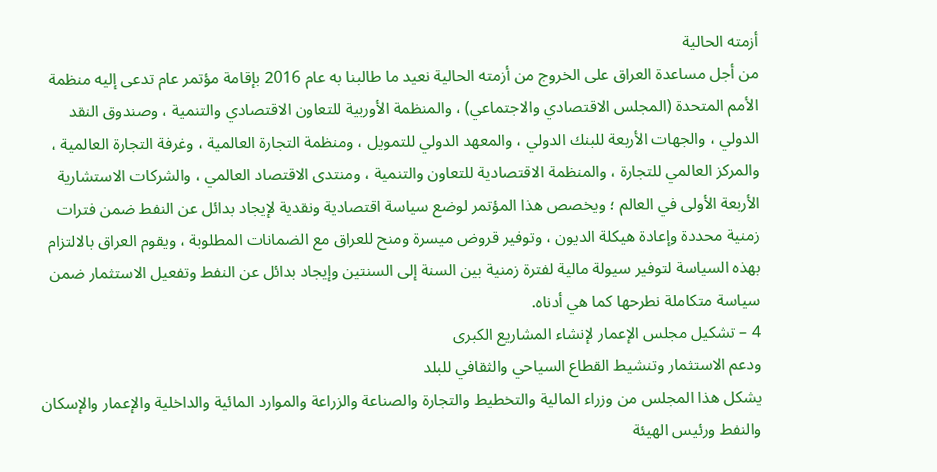أزمته الحالية
من أجل مساعدة العراق على الخروج من أزمته الحالية نعيد ما طالبنا به عام 2016 بإقامة مؤتمر عام تدعى إليه منظمة الأمم المتحدة (المجلس الاقتصادي والاجتماعي) ، والمنظمة الأوربية للتعاون الاقتصادي والتنمية ، وصندوق النقد الدولي ، والجهات الأربعة للبنك الدولي ، والمعهد الدولي للتمويل ، ومنظمة التجارة العالمية ، وغرفة التجارة العالمية ، والمركز العالمي للتجارة ، والمنظمة الاقتصادية للتعاون والتنمية ، ومنتدى الاقتصاد العالمي ، والشركات الاستشارية الأربعة الأولى في العالم ؛ ويخصص هذا المؤتمر لوضع سياسة اقتصادية ونقدية لإيجاد بدائل عن النفط ضمن فترات زمنية محددة وإعادة هيكلة الديون ، وتوفير قروض ميسرة ومنح للعراق مع الضمانات المطلوبة ، ويقوم العراق بالالتزام بهذه السياسة لتوفير سيولة مالية لفترة زمنية بين السنة إلى السنتين وإيجاد بدائل عن النفط وتفعيل الاستثمار ضمن سياسة متكاملة نطرحها كما هي أدناه.
4 – تشكيل مجلس الإعمار لإنشاء المشاريع الكبرى
ودعم الاستثمار وتنشيط القطاع السياحي والثقافي للبلد
يشكل هذا المجلس من وزراء المالية والتخطيط والتجارة والصناعة والزراعة والموارد المائية والداخلية والإعمار والإسكان والنفط ورئيس الهيئة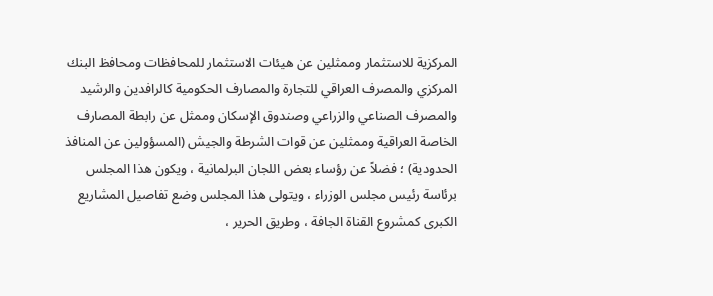المركزية للاستثمار وممثلين عن هيئات الاستثمار للمحافظات ومحافظ البنك المركزي والمصرف العراقي للتجارة والمصارف الحكومية كالرافدين والرشيد والمصرف الصناعي والزراعي وصندوق الإسكان وممثل عن رابطة المصارف الخاصة العراقية وممثلين عن قوات الشرطة والجيش (المسؤولين عن المنافذ الحدودية) ؛ فضلاً عن رؤساء بعض اللجان البرلمانية ، ويكون هذا المجلس برئاسة رئيس مجلس الوزراء ، ويتولى هذا المجلس وضع تفاصيل المشاريع الكبرى كمشروع القناة الجافة ، وطريق الحرير ،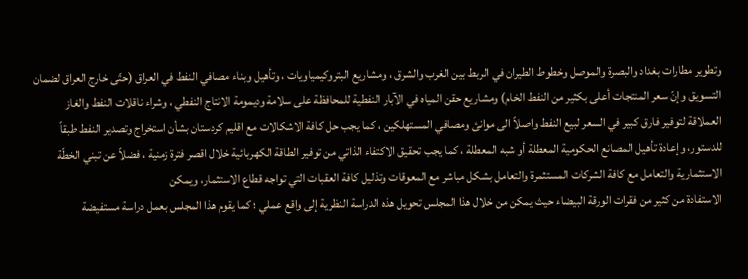وتطوير مطارات بغداد والبصرة والموصل وخطوط الطيران في الربط بين الغرب والشرق ، ومشاريع البتروكيمياويات ، وتأهيل وبناء مصافي النفط في العراق (حتّى خارج العراق لضمان التسويق وإنّ سعر المنتجات أعلى بكثير من النفط الخام) ومشاريع حقن المياه في الآبار النفطية للمحافظة على سلامة وديمومة الانتاج النفطي ، وشراء ناقلات النفط والغاز العملاقة لتوفير فارق كبير في السعر لبيع النفط واصلاً الى موانئ ومصافي المستهلكين ، كما يجب حل كافة الاشكالات مع اقليم كردستان بشأن استخراج وتصدير النفط طبقاً للدستور، وإعادة تأهيل المصانع الحكومية المعطلة أو شبه المعطلة ، كما يجب تحقيق الاكتفاء الذاتي من توفير الطاقة الكهربائية خلال اقصر فترة زمنية ، فضلاً عن تبني الخطّة الاستثمارية والتعامل مع كافة الشركات المستثمرة والتعامل بشكل مباشر مع المعوقات وتذليل كافة العقبات التي تواجه قطاع الاستثمار، ويمكن
الاستفادة من كثير من فقرات الورقة البيضاء حيث يمكن من خلال هذا المجلس تحويل هذه الدراسة النظرية إلى واقع عملي ؛ كما يقوم هذا المجلس بعمل دراسة مستفيضة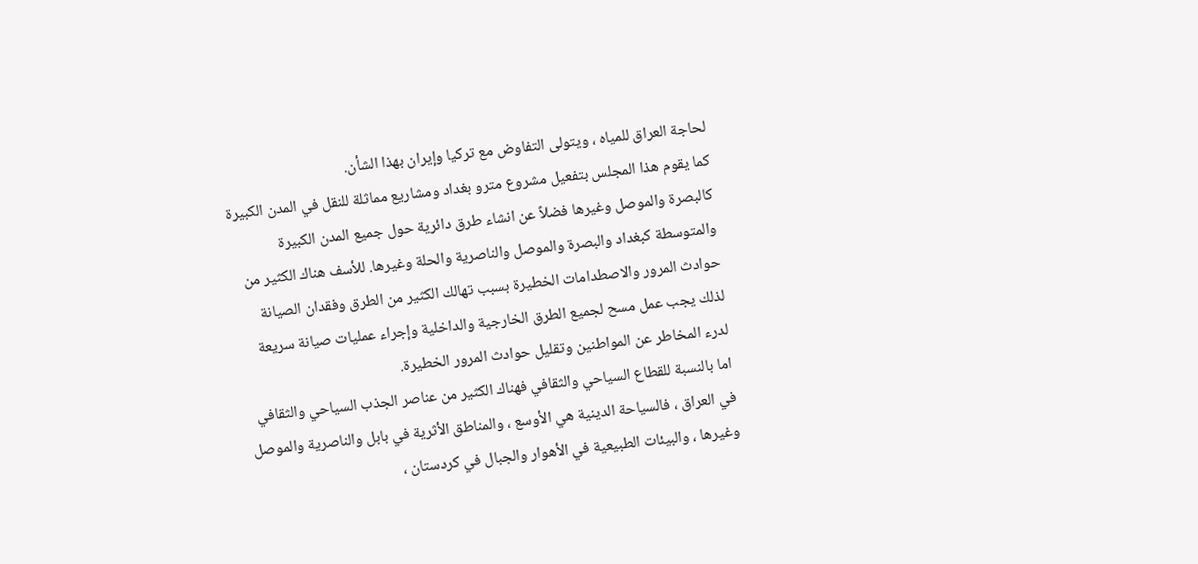لحاجة العراق للمياه ، ويتولى التفاوض مع تركيا وإيران بهذا الشأن.
كما يقوم هذا المجلس بتفعيل مشروع مترو بغداد ومشاريع مماثلة للنقل في المدن الكبيرة كالبصرة والموصل وغيرها فضلاً عن انشاء طرق دائرية حول جميع المدن الكبيرة والمتوسطة كبغداد والبصرة والموصل والناصرية والحلة وغيرها. للأسف هناك الكثير من حوادث المرور والاصطدامات الخطيرة بسبب تهالك الكثير من الطرق وفقدان الصيانة لذلك يجب عمل مسح لجميع الطرق الخارجية والداخلية وإجراء عمليات صيانة سريعة لدرء المخاطر عن المواطنين وتقليل حوادث المرور الخطيرة.
اما بالنسبة للقطاع السياحي والثقافي فهناك الكثير من عناصر الجذب السياحي والثقافي في العراق ، فالسياحة الدينية هي الأوسع ، والمناطق الأثرية في بابل والناصرية والموصل وغيرها ، والبيئات الطبيعية في الأهوار والجبال في كردستان ،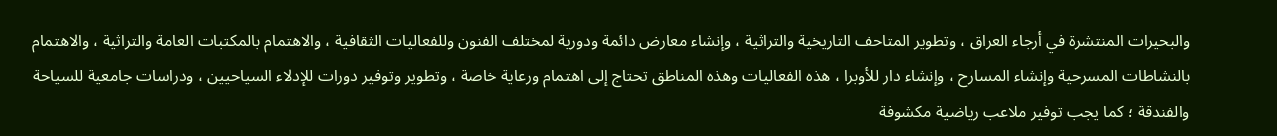والبحيرات المنتشرة في أرجاء العراق ، وتطوير المتاحف التاريخية والتراثية ، وإنشاء معارض دائمة ودورية لمختلف الفنون وللفعاليات الثقافية ، والاهتمام بالمكتبات العامة والتراثية ، والاهتمام بالنشاطات المسرحية وإنشاء المسارح ، وإنشاء دار للأوبرا ، هذه الفعاليات وهذه المناطق تحتاج إلى اهتمام ورعاية خاصة ، وتطوير وتوفير دورات للإدلاء السياحيين ، ودراسات جامعية للسياحة والفندقة ؛ كما يجب توفير ملاعب رياضية مكشوفة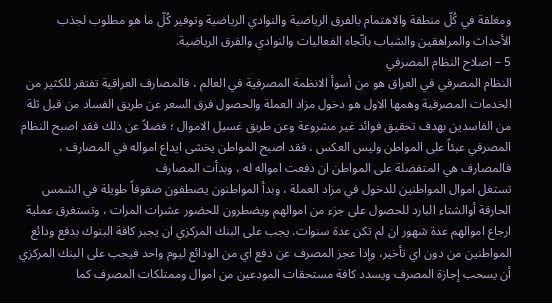ومغلقة في كُلّ منطقة والاهتمام بالفرق الرياضية والنوادي الرياضية وتوفير كُلّ ما هو مطلوب لجذب الأحداث والمراهقين والشباب باتّجاه الفعاليات والنوادي والفرق الرياضية.
5 – اصلاح النظام المصرفي
النظام المصرفي في العراق هو من أسوأ الانظمة المصرفية في العالم ، فالمصارف العراقية تفتقر للكثير من الخدمات المصرفية وهمها الاول هو دخول مزاد العملة والحصول فرق السعر عن طريق الفساد من قبل ثلة من الفاسدين بهدف تحقيق فوائد غير مشروعة وعن طريق غسيل الاموال ؛ فضلاً عن ذلك فقد اصبح النظام المصرفي عبئاً على المواطن وليس العكس ، فقد اصبح المواطن يخشى ايداع امواله في المصارف ، فالمصارف هي المتفضلة على المواطن ان دفعت امواله له ، وبدأت المصارف
تستغل اموال المواطنين للدخول في مزاد العملة ، وبدأ المواطنون يصطفون صفوفاً طويلة في الشمس الحارقة أوالشتاء البارد للحصول على جزء من اموالهم ويضطرون للحضور عشرات المرات ، وتستغرق عملية ارجاع اموالهم عدة شهور ان لم تكن عدة سنوات. يجب على البنك المركزي ان يجبر كافة البنوك بدفع ودائع المواطنين من دون اي تأخير، وإذا عجز المصرف عن دفع اي من الودائع ليوم واحد فيجب على البنك المركزي أن يسحب إجازة المصرف ويسدد كافة مستحقات المودعين من اموال وممتلكات المصرف كما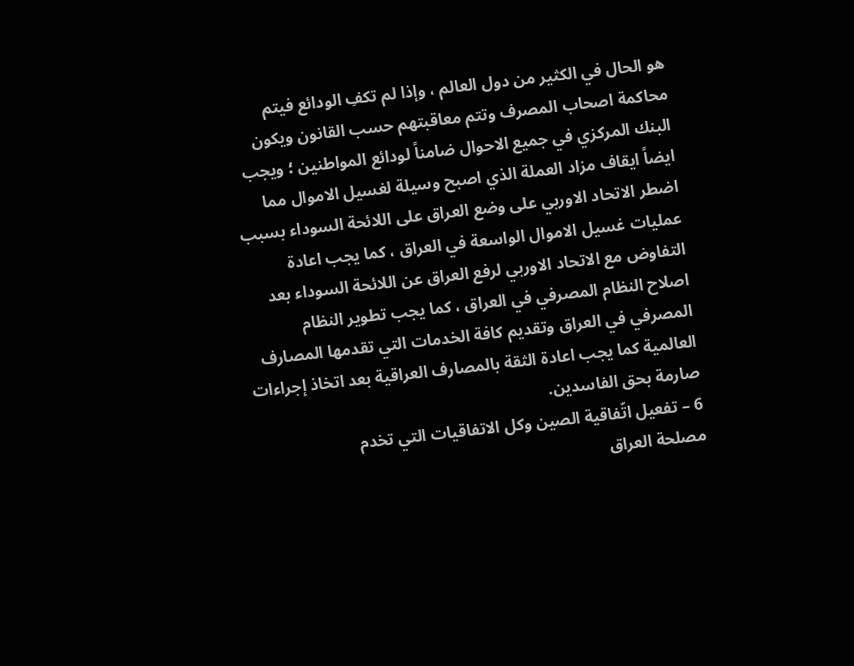هو الحال في الكثير من دول العالم ، وإذا لم تكفِ الودائع فيتم محاكمة اصحاب المصرف وتتم معاقبتهم حسب القانون ويكون البنك المركزي في جميع الاحوال ضامناً لودائع المواطنين ؛ ويجب ايضاً ايقاف مزاد العملة الذي اصبح وسيلة لغسيل الاموال مما اضطر الاتحاد الاوربي على وضع العراق على اللائحة السوداء بسبب عمليات غسيل الاموال الواسعة في العراق ، كما يجب اعادة التفاوض مع الاتحاد الاوربي لرفع العراق عن اللائحة السوداء بعد اصلاح النظام المصرفي في العراق ، كما يجب تطوير النظام المصرفي في العراق وتقديم كافة الخدمات التي تقدمها المصارف العالمية كما يجب اعادة الثقة بالمصارف العراقية بعد اتخاذ إجراءات صارمة بحق الفاسدين.
6 – تفعيل اتّفاقية الصين وكل الاتفاقيات التي تخدم
مصلحة العراق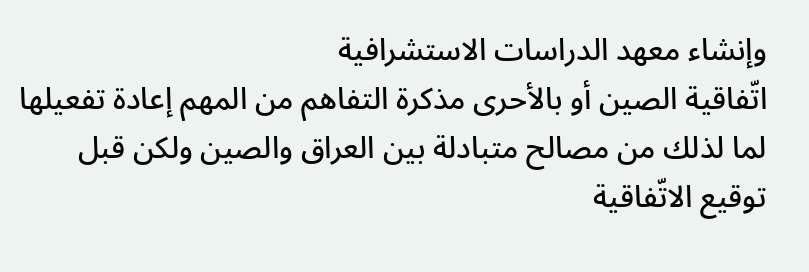وإنشاء معهد الدراسات الاستشرافية
اتّفاقية الصين أو بالأحرى مذكرة التفاهم من المهم إعادة تفعيلها لما لذلك من مصالح متبادلة بين العراق والصين ولكن قبل توقيع الاتّفاقية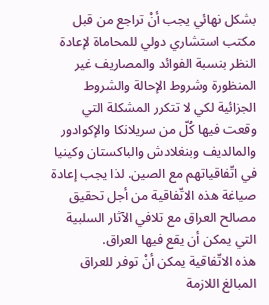بشكل نهائي يجب أنْ تراجع من قبل مكتب استشاري دولي للمحاماة لإعادة النظر بنسبة الفوائد والمصاريف غير المنظورة وشروط الإحالة والشروط الجزائية لكي لا تتكرر المشكلة التي وقعت فيها كُلّ من سريلانكا والإكوادور والمالديف وبنغلادش والباكستان وكينيا في اتّفاقياتهم مع الصين. لذا يجب إعادة صياغة هذه الاتّفاقية من أجل تحقيق مصالح العراق مع تلافي الآثار السلبية التي يمكن أن يقع فيها العراق.
هذه الاتّفاقية يمكن أنْ توفر للعراق المبالغ اللازمة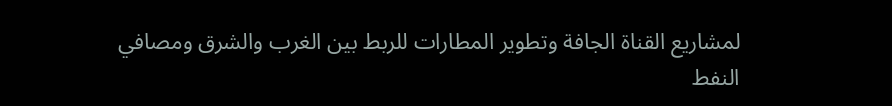لمشاريع القناة الجافة وتطوير المطارات للربط بين الغرب والشرق ومصافي النفط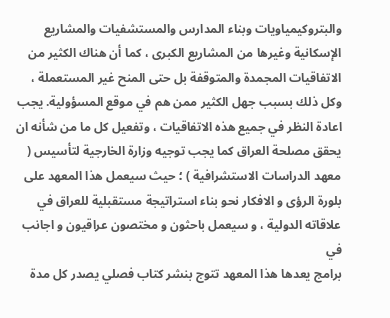والبتروكيمياويات وبناء المدارس والمستشفيات والمشاريع الإسكانية وغيرها من المشاريع الكبرى ، كما أن هناك الكثير من الاتفاقيات المجمدة والمتوقفة بل حتى المنح غير المستعملة ، وكل ذلك بسبب جهل الكثير ممن هم في موقع المسؤولية. يجب اعادة النظر في جميع هذه الاتفاقيات ، وتفعيل كل ما من شأنه ان يحقق مصلحة العراق كما يجب توجيه وزارة الخارجية لتأسيس ( معهد الدراسات الاستشرافية ) ؛ حيث سيعمل هذا المعهد على بلورة الرؤى و الافكار نحو بناء استراتيجة مستقبلية للعراق في علاقاته الدولية ، و سيعمل باحثون و مختصون عراقيون و اجانب في
برامج يعدها هذا المعهد تتوج بنشر كتاب فصلي يصدر كل مدة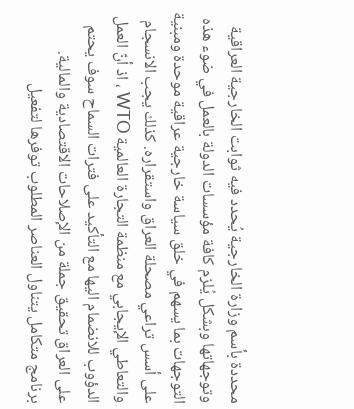محددة بأسم وزارة الخارجية يُحدد فيه ثوابت الخارجية العراقية وتوجهاتها وبشكل يُلزم كافة مؤسسات الدولة بالعمل في ضوء هذه التوجهات بما يسهم في خلق سياسة خارجية عراقية موحدة ومبنية على أسس تراعي مصحلة العراق واستقراره. كذلك يجب الانسجام والتعاطي الإيجابي مع منظمة التجارة العالمية WTO ، اذ أنّ العمل الدؤوب للانضمام اليها مع التأكيد على فترات السماح سوف يحتم على العراق تحقيق جملة من الإصلاحات الاقتصادية والمالية.
برنامج متكامل يتناول العناصر المطلوب توفرها لتفعيل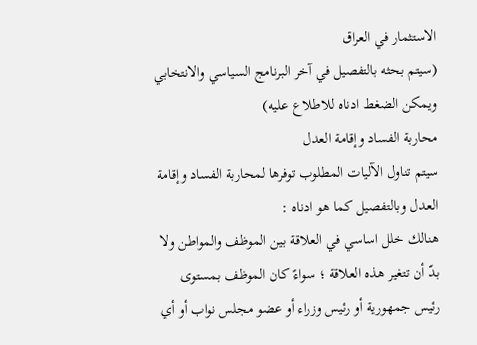الاستثمار في العراق
(سيتم بحثه بالتفصيل في آخر البرنامج السياسي والانتخابي ويمكن الضغط ادناه للاطلاع عليه)
محاربة الفساد وإقامة العدل
سيتم تناول الآليات المطلوب توفرها لمحاربة الفساد وإقامة العدل وبالتفصيل كما هو ادناه :
هنالك خلل اساسي في العلاقة بين الموظف والمواطن ولا بدّ أن تتغير هذه العلاقة ؛ سواءً كان الموظف بمستوى رئيس جمهورية أو رئيس وزراء أو عضو مجلس نواب أو أي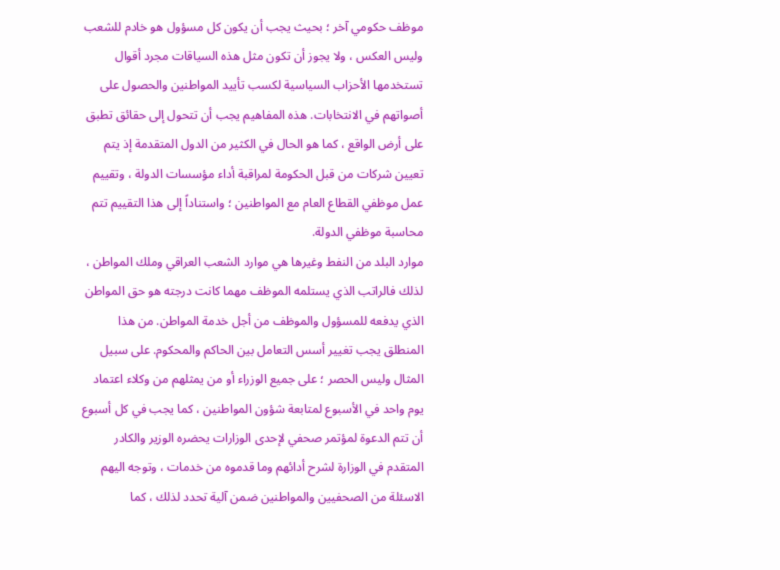موظف حكومي آخر ؛ بحيث يجب أن يكون كل مسؤول هو خادم للشعب وليس العكس ، ولا يجوز أن تكون مثل هذه السياقات مجرد أقوال تستخدمها الأحزاب السياسية لكسب تأييد المواطنين والحصول على أصواتهم في الانتخابات. هذه المفاهيم يجب أن تتحول إلى حقائق تطبق على أرض الواقع ، كما هو الحال في الكثير من الدول المتقدمة إذ يتم تعيين شركات من قبل الحكومة لمراقبة أداء مؤسسات الدولة ، وتقييم عمل موظفي القطاع العام مع المواطنين ؛ واستناداً إلى هذا التقييم تتم محاسبة موظفي الدولة.
موارد البلد من النفط وغيرها هي موارد الشعب العراقي وملك المواطن ، لذلك فالراتب الذي يستلمه الموظف مهما كانت درجته هو حق المواطن الذي يدفعه للمسؤول والموظف من أجل خدمة المواطن. من هذا المنطلق يجب تغيير أسس التعامل بين الحاكم والمحكوم. على سبيل المثال وليس الحصر ؛ على جميع الوزراء أو من يمثلهم من وكلاء اعتماد يوم واحد في الأسبوع لمتابعة شؤون المواطنين ، كما يجب في كل أسبوع أن تتم الدعوة لمؤتمر صحفي لإحدى الوزارات يحضره الوزير والكادر المتقدم في الوزارة لشرح أدائهم وما قدموه من خدمات ، وتوجه اليهم الاسئلة من الصحفيين والمواطنين ضمن آلية تحدد لذلك ، كما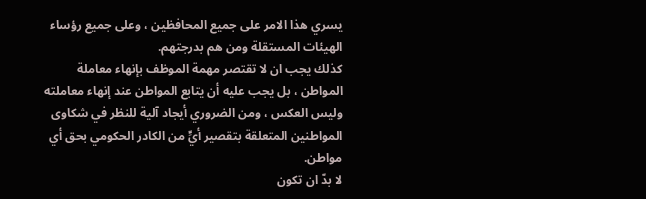يسري هذا الامر على جميع المحافظين ، وعلى جميع رؤساء الهيئات المستقلة ومن هم بدرجتهم.
كذلك يجب ان لا تقتصر مهمة الموظف بإنهاء معاملة المواطن ، بل يجب عليه أن يتابع المواطن عند إنهاء معاملته وليس العكس ، ومن الضروري أيجاد آلية للنظر في شكاوى المواطنين المتعلقة بتقصير أيٍّ من الكادر الحكومي بحق أي مواطن.
لا بدّ ان تكون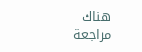هناك مراجعة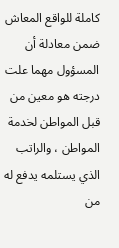كاملة للواقع المعاش ضمن معادلة أن المسؤول مهما علت درجته هو معين من قبل المواطن لخدمة المواطن ، والراتب الذي يستلمه يدفع له من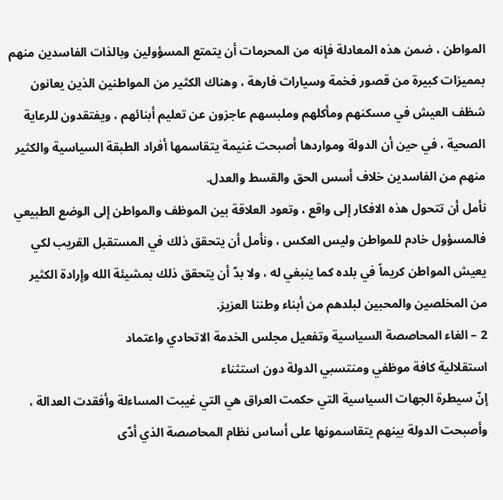المواطن ، ضمن هذه المعادلة فإنه من المحرمات أن يتمتع المسؤولين وبالذات الفاسدين منهم بمميزات كبيرة من قصور فخمة وسيارات فارهة ، وهناك الكثير من المواطنين الذين يعانون شظف العيش في مسكنهم ومأكلهم وملبسهم عاجزون عن تعليم أبنائهم ، ويفتقدون للرعاية الصحية ، في حين أن الدولة ومواردها أصبحت غنيمة يتقاسمها أفراد الطبقة السياسية والكثير منهم من الفاسدين خلاف أسس الحق والقسط والعدل.
نأمل أن تتحول هذه الافكار إلى واقع ، وتعود العلاقة بين الموظف والمواطن إلى الوضع الطبيعي فالمسؤول خادم للمواطن وليس العكس ، ونأمل أن يتحقق ذلك في المستقبل القريب لكي يعيش المواطن كريماً في بلده كما ينبغي له ، ولا بدّ أن يتحقق ذلك بمشيئة الله وإرادة الكثير من المخلصين والمحبين لبلدهم من أبناء وطننا العزيز.
2 – الغاء المحاصصة السياسية وتفعيل مجلس الخدمة الاتحادي واعتماد
استقلالية كافة موظفي ومنتسبي الدولة دون استثناء
إنّ سيطرة الجهات السياسية التي حكمت العراق هي التي غيبت المساءلة وأفقدت العدالة ، وأصبحت الدولة بينهم يتقاسمونها على أساس نظام المحاصصة الذي أدّى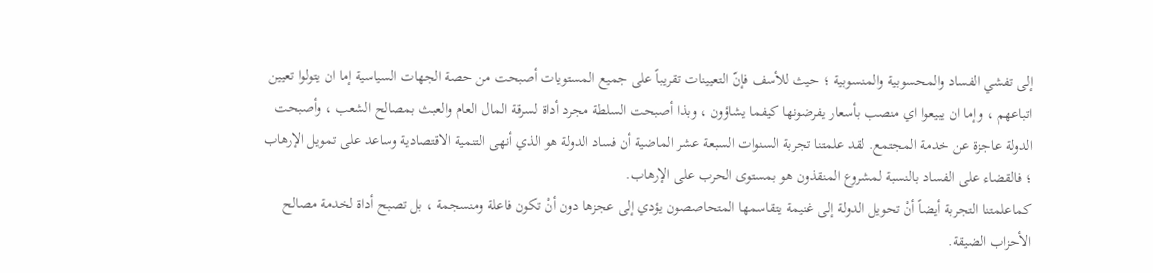إلى تفشي الفساد والمحسوبية والمنسوبية ؛ حيث للأسف فإنّ التعيينات تقريباً على جميع المستويات أصبحت من حصة الجهات السياسية إما ان يتولوا تعيين اتباعهم ، وإما ان يبيعوا اي منصب بأسعار يفرضونها كيفما يشاؤون ، وبذا أصبحت السلطة مجرد أداة لسرقة المال العام والعبث بمصالح الشعب ، وأصبحت الدولة عاجزة عن خدمة المجتمع. لقد علمتنا تجربة السنوات السبعة عشر الماضية أن فساد الدولة هو الذي أنهى التنمية الاقتصادية وساعد على تمويل الإرهاب ؛ فالقضاء على الفساد بالنسبة لمشروع المنقذون هو بمستوى الحرب على الإرهاب.
كماعلمتنا التجربة أيضاً أنْ تحويل الدولة إلى غنيمة يتقاسمها المتحاصصون يؤدي إلى عجزها دون أنْ تكون فاعلة ومنسجمة ، بل تصبح أداة لخدمة مصالح الأحزاب الضيقة.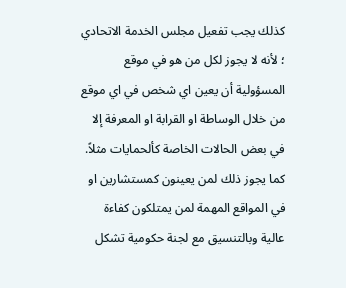كذلك يجب تفعيل مجلس الخدمة الاتحادي ؛ لأنه لا يجوز لكل من هو في موقع المسؤولية أن يعين اي شخص في اي موقع من خلال الوساطة او القرابة او المعرفة إلا في بعض الحالات الخاصة كألحمايات مثلاً. كما يجوز ذلك لمن يعينون كمستشارين او في المواقع المهمة لمن يمتلكون كفاءة عالية وبالتنسيق مع لجنة حكومية تشكل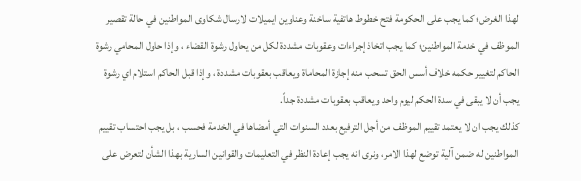لهذا الغرض؛ كما يجب على الحكومة فتح خطوط هاتفية ساخنة وعناوين ايميلات لارسال شكاوى المواطنين في حالة تقصير الموظف في خدمة المواطنين؛ كما يجب اتخاذ إجراءات وعقوبات مشددة لكل من يحاول رشوة القضاء ، وإذا حاول المحامي رشوة الحاكم لتغيير حكمه خلاف أسس الحق تسحب منه إجازة المحاماة ويعاقب بعقوبات مشددة ، وإذا قبل الحاكم استلام اي رشوة يجب أن لا يبقى في سدة الحكم ليوم واحد ويعاقب بعقوبات مشددة جداً.
كذلك يجب ان لا يعتمد تقييم الموظف من أجل الترفيع بعدد السنوات التي أمضاها في الخدمة فحسب ، بل يجب احتساب تقييم المواطنين له ضمن آلية توضع لهذا الامر، ونرى انه يجب إعادة النظر في التعليمات والقوانين السارية بهذا الشأن لتعرض على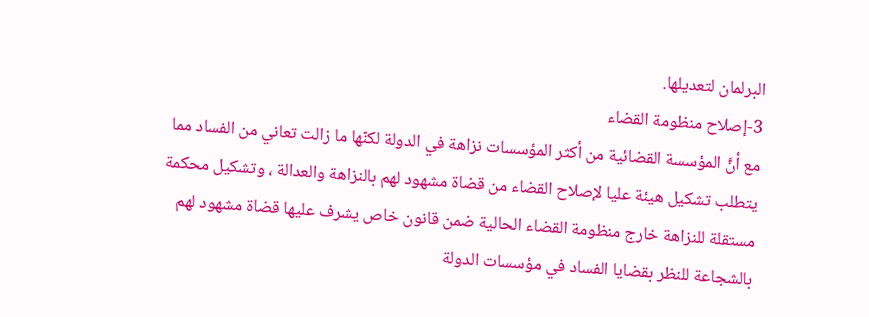البرلمان لتعديلها.
3-إصلاح منظومة القضاء
مع أنَّ المؤسسة القضائية من أكثر المؤسسات نزاهة في الدولة لكنّها ما زالت تعاني من الفساد مما يتطلب تشكيل هيئة عليا لإصلاح القضاء من قضاة مشهود لهم بالنزاهة والعدالة ، وتشكيل محكمة مستقلة للنزاهة خارج منظومة القضاء الحالية ضمن قانون خاص يشرف عليها قضاة مشهود لهم بالشجاعة للنظر بقضايا الفساد في مؤسسات الدولة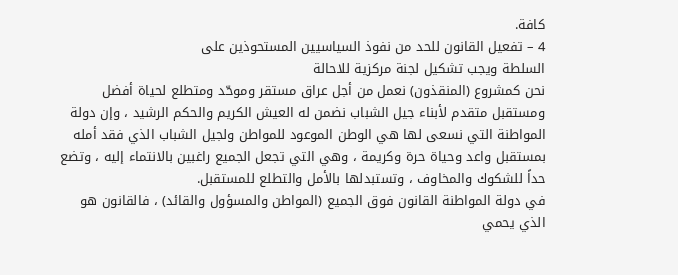كافة.
4 – تفعيل القانون للحد من نفوذ السياسيين المستحوذين على
السلطة ويجب تشكيل لجنة مركزية للاحالة
نحن كمشروع (المنقذون) نعمل من أجل عراق مستقر وموحّد ومتطلع لحياة أفضل ومستقبل متقدم لأبناء جيل الشباب نضمن له العيش الكريم والحكم الرشيد ، وإن دولة المواطنة التي نسعى لها هي الوطن الموعود للمواطن ولجيل الشباب الذي فقد أمله بمستقبل واعد وحياة حرة وكريمة ، وهي التي تجعل الجميع راغبين بالانتماء إليه ، وتضع حداً للشكوك والمخاوف ، وتستبدلها بالأمل والتطلع للمستقبل.
في دولة المواطنة القانون فوق الجميع (المواطن والمسؤول والقائد) ، فالقانون هو الذي يحمي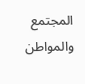المجتمع والمواطن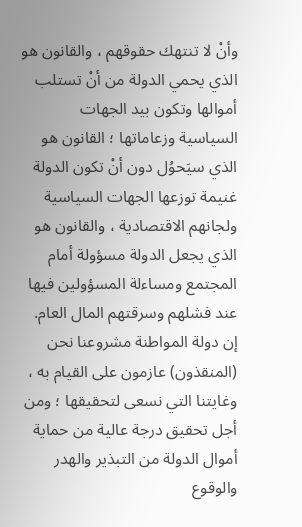وأنْ لا تنتهك حقوقهم ، والقانون هو الذي يحمي الدولة من أنْ تستلب أموالها وتكون بيد الجهات السياسية وزعاماتها ؛ القانون هو الذي سيَحوُل دون أنْ تكون الدولة غنيمة توزعها الجهات السياسية ولجانهم الاقتصادية ، والقانون هو الذي يجعل الدولة مسؤولة أمام المجتمع ومساءلة المسؤولين فيها عند فشلهم وسرقتهم المال العام.
إن دولة المواطنة مشروعنا نحن (المنقذون) عازمون على القيام به ، وغايتنا التي نسعى لتحقيقها ؛ ومن أجل تحقيق درجة عالية من حماية أموال الدولة من التبذير والهدر والوقوع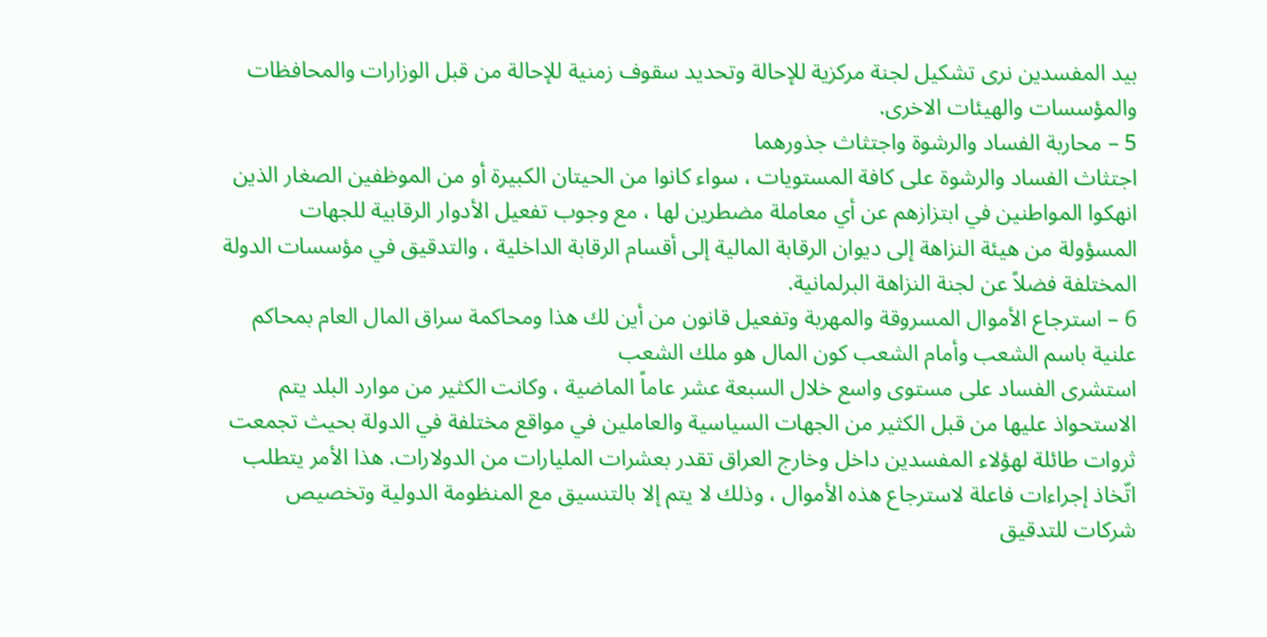بيد المفسدين نرى تشكيل لجنة مركزية للإحالة وتحديد سقوف زمنية للإحالة من قبل الوزارات والمحافظات والمؤسسات والهيئات الاخرى.
5 – محاربة الفساد والرشوة واجتثاث جذورهما
اجتثاث الفساد والرشوة على كافة المستويات ، سواء كانوا من الحيتان الكبيرة أو من الموظفين الصغار الذين انهكوا المواطنين في ابتزازهم عن أي معاملة مضطرين لها ، مع وجوب تفعيل الأدوار الرقابية للجهات المسؤولة من هيئة النزاهة إلى ديوان الرقابة المالية إلى أقسام الرقابة الداخلية ، والتدقيق في مؤسسات الدولة المختلفة فضلاً عن لجنة النزاهة البرلمانية.
6 – استرجاع الأموال المسروقة والمهربة وتفعيل قانون من أين لك هذا ومحاكمة سراق المال العام بمحاكم علنية باسم الشعب وأمام الشعب كون المال هو ملك الشعب
استشرى الفساد على مستوى واسع خلال السبعة عشر عاماً الماضية ، وكانت الكثير من موارد البلد يتم الاستحواذ عليها من قبل الكثير من الجهات السياسية والعاملين في مواقع مختلفة في الدولة بحيث تجمعت ثروات طائلة لهؤلاء المفسدين داخل وخارج العراق تقدر بعشرات المليارات من الدولارات. هذا الأمر يتطلب اتّخاذ إجراءات فاعلة لاسترجاع هذه الأموال ، وذلك لا يتم إلا بالتنسيق مع المنظومة الدولية وتخصيص شركات للتدقيق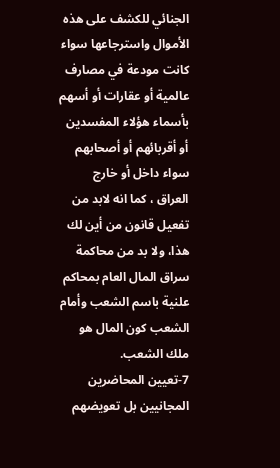الجنائي للكشف على هذه الأموال واسترجاعها سواء كانت مودعة في مصارف عالمية أو عقارات أو أسهم بأسماء هؤلاء المفسدين أو أقربائهم أو أصحابهم سواء داخل أو خارج العراق ، كما انه لابد من تفعيل قانون من أين لك هذا، ولا بد من محاكمة سراق المال العام بمحاكم علنية باسم الشعب وأمام الشعب كون المال هو ملك الشعب.
7-تعيين المحاضرين المجانيين بل تعويضهم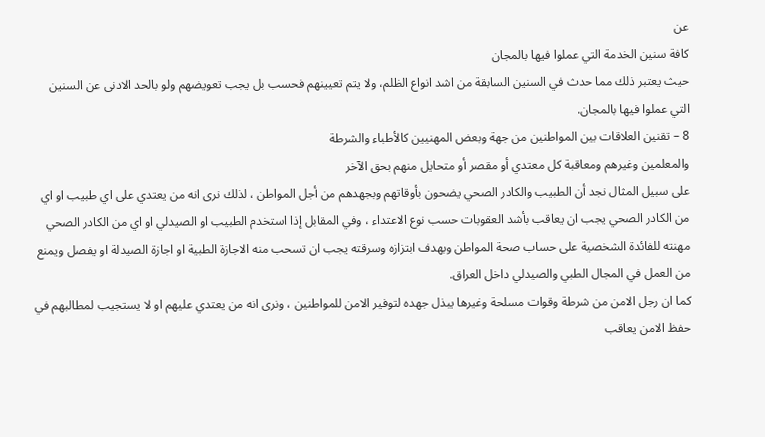عن
كافة سنين الخدمة التي عملوا فيها بالمجان
حيث يعتبر ذلك مما حدث في السنين السابقة من اشد انواع الظلم، ولا يتم تعيينهم فحسب بل يجب تعويضهم ولو بالحد الادنى عن السنين التي عملوا فيها بالمجان.
8 – تقنين العلاقات بين المواطنين من جهة وبعض المهنيين كالأطباء والشرطة
والمعلمين وغيرهم ومعاقبة كل معتدي أو مقصر أو متحايل منهم بحق الآخر
على سبيل المثال نجد أن الطبيب والكادر الصحي يضحون بأوقاتهم وبجهدهم من أجل المواطن ، لذلك نرى انه من يعتدي على اي طبيب او اي من الكادر الصحي يجب ان يعاقب بأشد العقوبات حسب نوع الاعتداء ، وفي المقابل إذا استخدم الطبيب او الصيدلي او اي من الكادر الصحي مهنته للفائدة الشخصية على حساب صحة المواطن وبهدف ابتزازه وسرقته يجب ان تسحب منه الاجازة الطبية او اجازة الصيدلة او يفصل ويمنع من العمل في المجال الطبي والصيدلي داخل العراق.
كما ان رجل الامن من شرطة وقوات مسلحة وغيرها يبذل جهده لتوفير الامن للمواطنين ، ونرى انه من يعتدي عليهم او لا يستجيب لمطالبهم في حفظ الامن يعاقب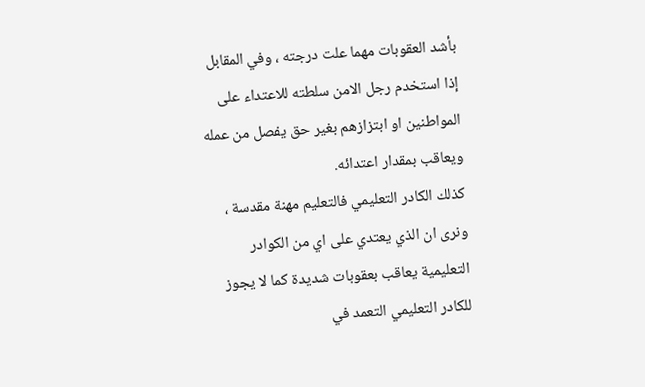بأشد العقوبات مهما علت درجته ، وفي المقابل إذا استخدم رجل الامن سلطته للاعتداء على المواطنين او ابتزازهم بغير حق يفصل من عمله ويعاقب بمقدار اعتدائه.
كذلك الكادر التعليمي فالتعليم مهنة مقدسة ، ونرى ان الذي يعتدي على اي من الكوادر التعليمية يعاقب بعقوبات شديدة كما لا يجوز للكادر التعليمي التعمد في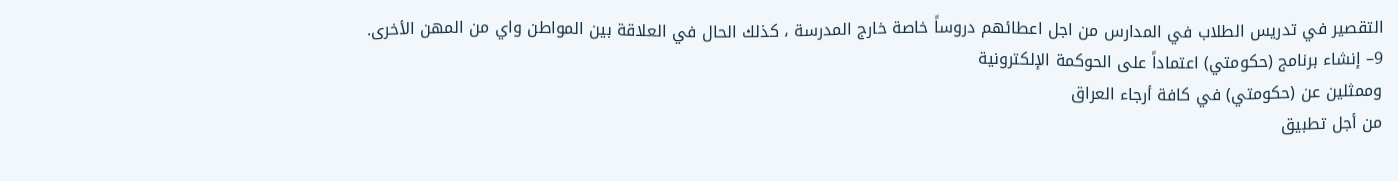التقصير في تدريس الطلاب في المدارس من اجل اعطائهم دروساً خاصة خارج المدرسة ، كذلك الحال في العلاقة بين المواطن واي من المهن الأخرى.
9– إنشاء برنامج (حكومتي) اعتماداً على الحوكمة الإلكترونية
وممثلين عن (حكومتي) في كافة أرجاء العراق
من أجل تطبيق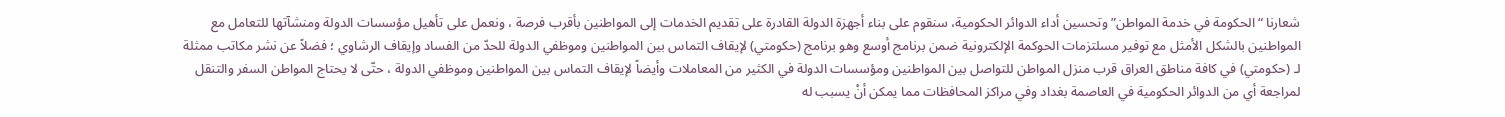شعارنا “الحكومة في خدمة المواطن” وتحسين أداء الدوائر الحكومية، سنقوم على بناء أجهزة الدولة القادرة على تقديم الخدمات إلى المواطنين بأقرب فرصة ، ونعمل على تأهيل مؤسسات الدولة ومنشآتها للتعامل مع المواطنين بالشكل الأمثل مع توفير مسلتزمات الحوكمة الإلكترونية ضمن برنامج أوسع وهو برنامج (حكومتي) لإيقاف التماس بين المواطنين وموظفي الدولة للحدّ من الفساد وإيقاف الرشاوي ؛ فضلاً عن نشر مكاتب ممثلة لـ (حكومتي) في كافة مناطق العراق قرب منزل المواطن للتواصل بين المواطنين ومؤسسات الدولة في الكثير من المعاملات وأيضاً لإيقاف التماس بين المواطنين وموظفي الدولة ، حتّى لا يحتاج المواطن السفر والتنقل لمراجعة أي من الدوائر الحكومية في العاصمة بغداد وفي مراكز المحافظات مما يمكن أنْ يسبب له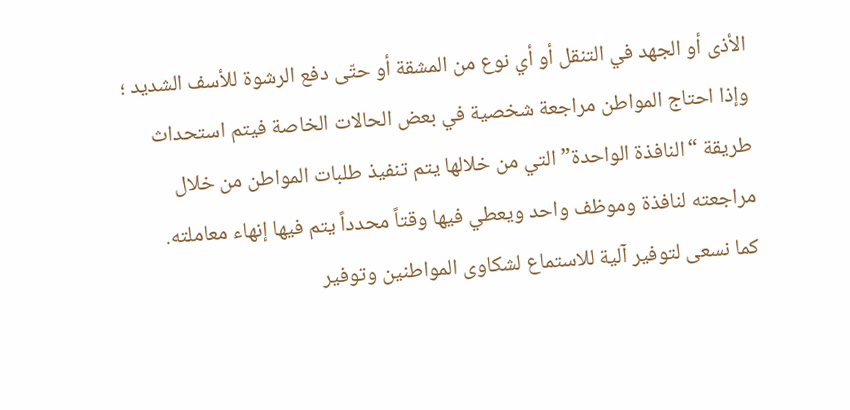الأذى أو الجهد في التنقل أو أي نوع من المشقة أو حتّى دفع الرشوة للأسف الشديد ؛ وإذا احتاج المواطن مراجعة شخصية في بعض الحالات الخاصة فيتم استحداث طريقة “النافذة الواحدة” التي من خلالها يتم تنفيذ طلبات المواطن من خلال مراجعته لنافذة وموظف واحد ويعطي فيها وقتاً محدداً يتم فيها إنهاء معاملته.
كما نسعى لتوفير آلية للاستماع لشكاوى المواطنين وتوفير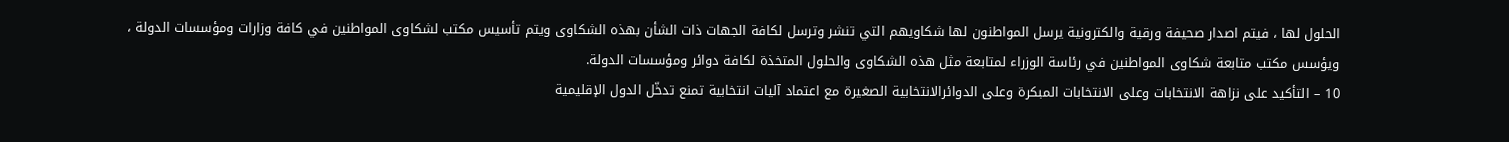الحلول لها ، فيتم اصدار صحيفة ورقية والكترونية يرسل المواطنون لها شكاويهم التي تنشر وترسل لكافة الجهات ذات الشأن بهذه الشكاوى ويتم تأسيس مكتب لشكاوى المواطنين في كافة وزارات ومؤسسات الدولة ، ويؤسس مكتب متابعة شكاوى المواطنين في رئاسة الوزراء لمتابعة مثل هذه الشكاوى والحلول المتخذة لكافة دوائر ومؤسسات الدولة.
10 – التأكيد على نزاهة الانتخابات وعلى الانتخابات المبكرة وعلى الدوائرالانتخابية الصغيرة مع اعتماد آليات انتخابية تمنع تدخّل الدول الإقليمية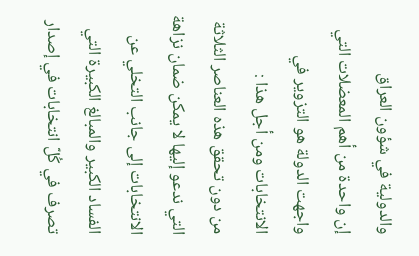والدولية في شؤون العراق
إن واحدة من أهم المعضلات التي واجهت الدولة هو التزوير في الانتخابات ومن أجل هذا :
من دون تحقق هذه العناصر الثلاثة التي ندعو إليها لا يمكن ضمان نزاهة الانتخابات إلى جانب التخلي عن الفساد الكبير والمبالغ الكبيرة التي تصرف في كُلّ انتخابات في إصدار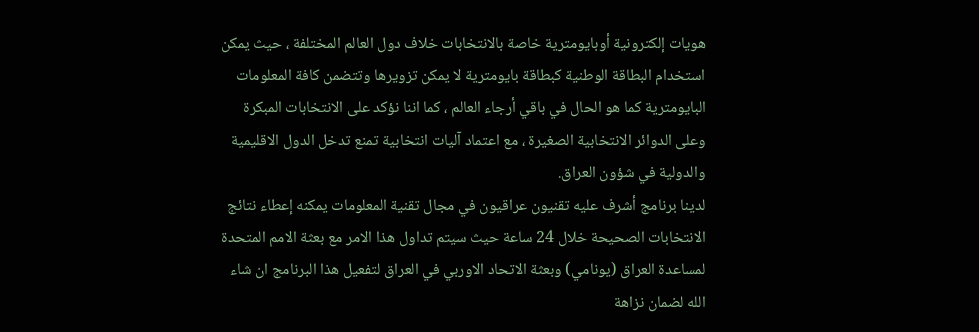هويات إلكترونية أوبايومترية خاصة بالانتخابات خلاف دول العالم المختلفة ، حيث يمكن استخدام البطاقة الوطنية كبطاقة بايومترية لا يمكن تزويرها وتتضمن كافة المعلومات البايومترية كما هو الحال في باقي أرجاء العالم ، كما اننا نؤكد على الانتخابات المبكرة وعلى الدوائر الانتخابية الصغيرة ، مع اعتماد آليات انتخابية تمنع تدخل الدول الاقليمية والدولية في شؤون العراق.
لدينا برنامج أشرف عليه تقنيون عراقيون في مجال تقنية المعلومات يمكنه إعطاء نتائج الانتخابات الصحيحة خلال 24 ساعة حيث سيتم تداول هذا الامر مع بعثة الامم المتحدة لمساعدة العراق (يونامي) وبعثة الاتحاد الاوربي في العراق لتفعيل هذا البرنامج ان شاء الله لضمان نزاهة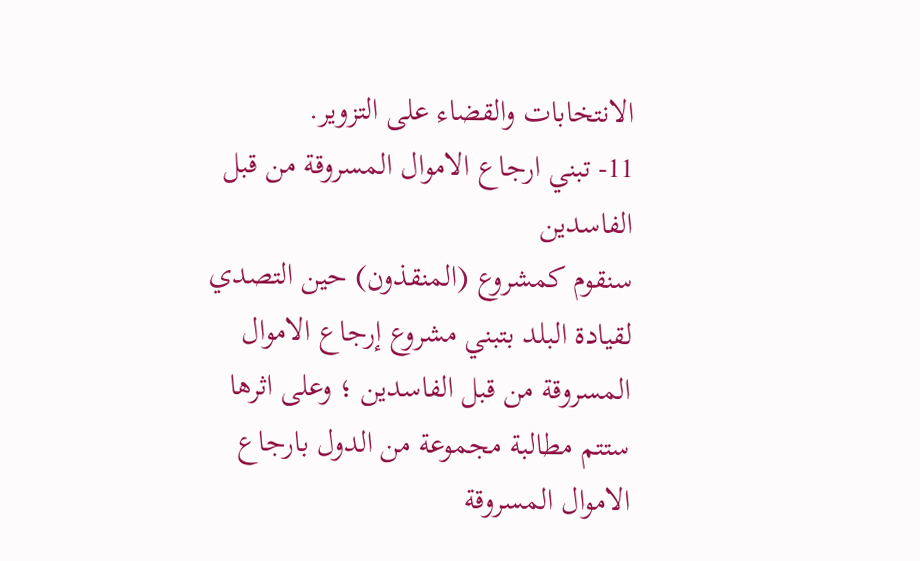الانتخابات والقضاء على التزوير.
11- تبني ارجاع الاموال المسروقة من قبل الفاسدين
سنقوم كمشروع (المنقذون) حين التصدي لقيادة البلد بتبني مشروع إرجاع الاموال المسروقة من قبل الفاسدين ؛ وعلى اثرها ستتم مطالبة مجموعة من الدول بارجاع الاموال المسروقة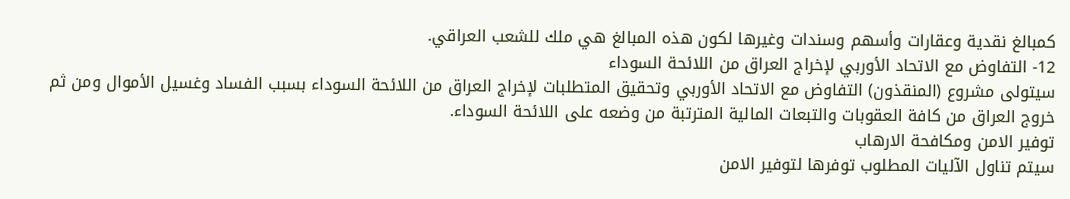كمبالغ نقدية وعقارات وأسهم وسندات وغيرها لكون هذه المبالغ هي ملك للشعب العراقي.
12- التفاوض مع الاتحاد الأوربي لإخراج العراق من اللائحة السوداء
سيتولى مشروع (المنقذون) التفاوض مع الاتحاد الأوربي وتحقيق المتطلبات لإخراج العراق من اللائحة السوداء بسبب الفساد وغسيل الأموال ومن ثم خروج العراق من كافة العقوبات والتبعات المالية المترتبة من وضعه على اللائحة السوداء.
توفير الامن ومكافحة الارهاب
سيتم تناول الآليات المطلوب توفرها لتوفير الامن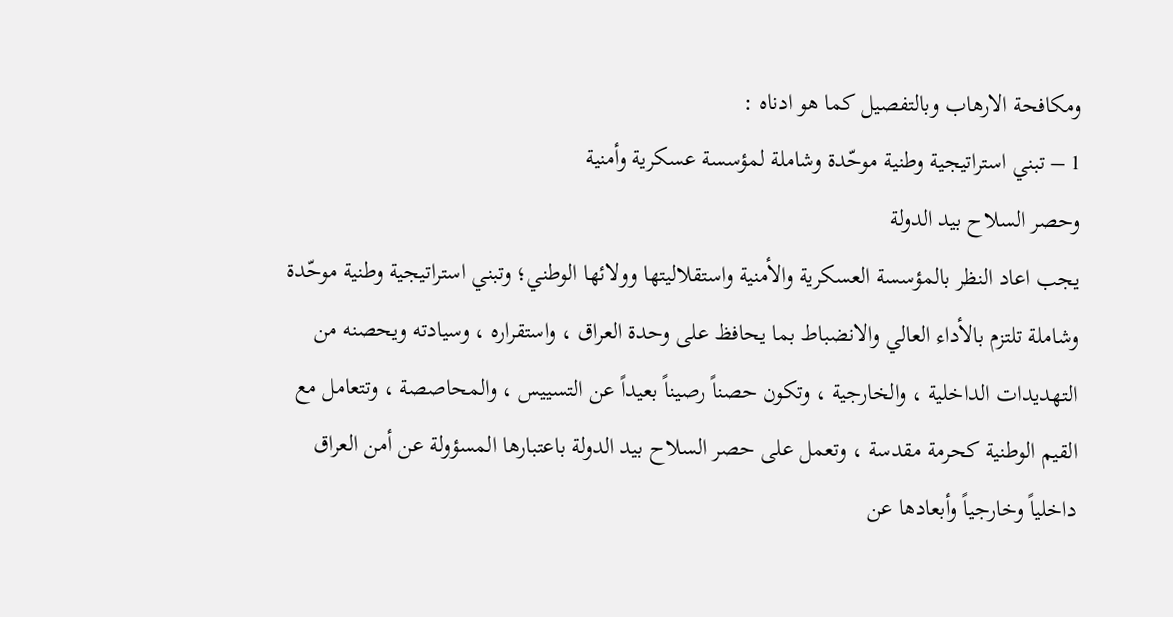ومكافحة الارهاب وبالتفصيل كما هو ادناه :
1 – تبني استراتيجية وطنية موحّدة وشاملة لمؤسسة عسكرية وأمنية
وحصر السلاح بيد الدولة
يجب اعاد النظر بالمؤسسة العسكرية والأمنية واستقلاليتها وولائها الوطني؛ وتبني استراتيجية وطنية موحّدة وشاملة تلتزم بالأداء العالي والانضباط بما يحافظ على وحدة العراق ، واستقراره ، وسيادته ويحصنه من التهديدات الداخلية ، والخارجية ، وتكون حصناً رصيناً بعيداً عن التسييس ، والمحاصصة ، وتتعامل مع القيم الوطنية كحرمة مقدسة ، وتعمل على حصر السلاح بيد الدولة باعتبارها المسؤولة عن أمن العراق داخلياً وخارجياً وأبعادها عن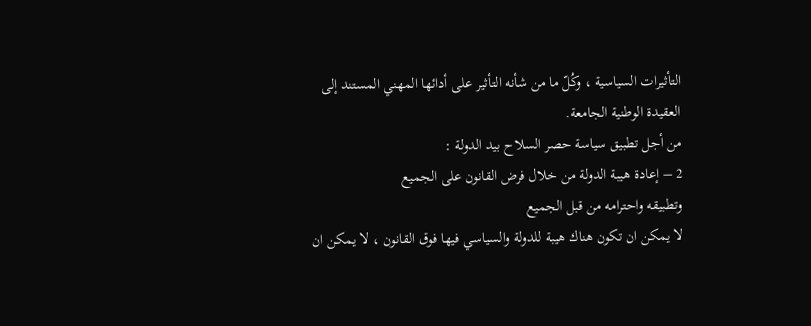التأثيرات السياسية ، وكُلّ ما من شأنه التأثير على أدائها المهني المستند إلى العقيدة الوطنية الجامعة.
من أجل تطبيق سياسة حصر السلاح بيد الدولة :
2 – إعادة هيبة الدولة من خلال فرض القانون على الجميع
وتطبيقه واحترامه من قبل الجميع
لا يمكن ان تكون هناك هيبة للدولة والسياسي فيها فوق القانون ، لا يمكن ان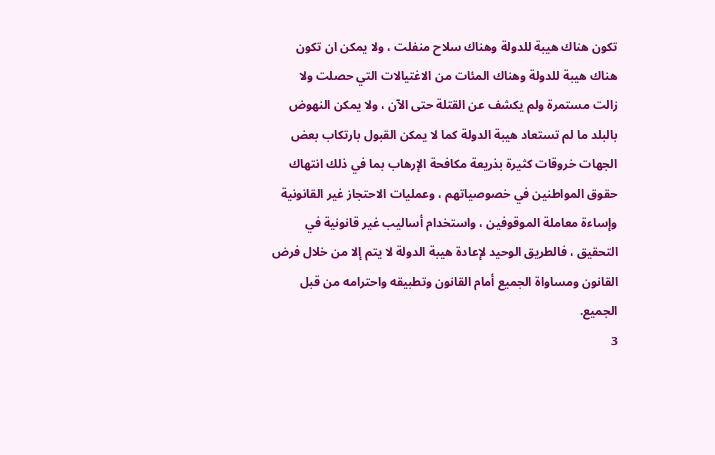تكون هناك هيبة للدولة وهناك سلاح منفلت ، ولا يمكن ان تكون هناك هيبة للدولة وهناك المئات من الاغتيالات التي حصلت ولا زالت مستمرة ولم يكشف عن القتلة حتى الآن ، ولا يمكن النهوض بالبلد ما لم تستعاد هيبة الدولة كما لا يمكن القبول بارتكاب بعض الجهات خروقات كثيرة بذريعة مكافحة الإرهاب بما في ذلك انتهاك حقوق المواطنين في خصوصياتهم ، وعمليات الاحتجاز غير القانونية وإساءة معاملة الموقوفين ، واستخدام أساليب غير قانونية في التحقيق ، فالطريق الوحيد لإعادة هيبة الدولة لا يتم إلا من خلال فرض القانون ومساواة الجميع أمام القانون وتطبيقه واحترامه من قبل الجميع.
3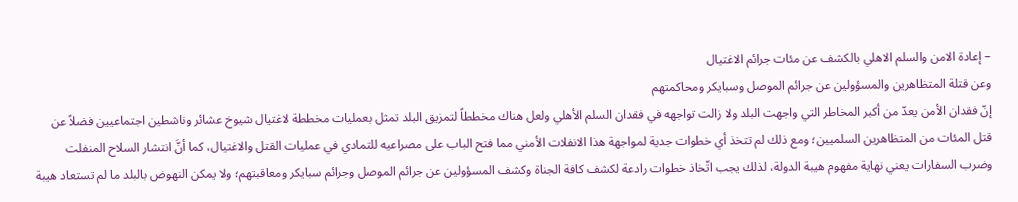– إعادة الامن والسلم الاهلي بالكشف عن مئات جرائم الاغتيال
وعن قتلة المتظاهرين والمسؤولين عن جرائم الموصل وسبايكر ومحاكمتهم
إنّ فقدان الأمن يعدّ من أكبر المخاطر التي واجهت البلد ولا زالت تواجهه في فقدان السلم الأهلي ولعل هناك مخططاً لتمزيق البلد تمثل بعمليات مخططة لاغتيال شيوخ عشائر وناشطين اجتماعيين فضلاً عن قتل المئات من المتظاهرين السلميين؛ ومع ذلك لم تتخذ أي خطوات جدية لمواجهة هذا الانفلات الأمني مما فتح الباب على مصراعيه للتمادي في عمليات القتل والاغتيال، كما أنَّ انتشار السلاح المنفلت وضرب السفارات يعني نهاية مفهوم هيبة الدولة، لذلك يجب اتّخاذ خطوات رادعة لكشف كافة الجناة وكشف المسؤولين عن جرائم الموصل وجرائم سبايكر ومعاقبتهم؛ ولا يمكن النهوض بالبلد ما لم تستعاد هيبة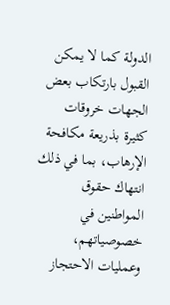الدولة كما لا يمكن القبول بارتكاب بعض الجهات خروقات كثيرة بذريعة مكافحة الإرهاب، بما في ذلك انتهاك حقوق المواطنين في خصوصياتهم، وعمليات الاحتجاز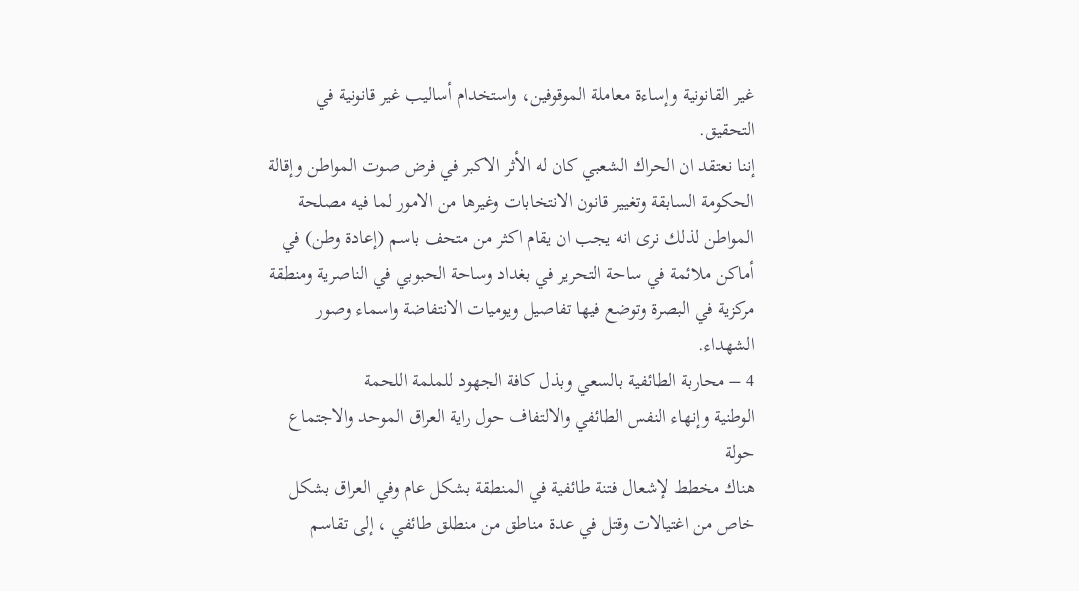غير القانونية وإساءة معاملة الموقوفين، واستخدام أساليب غير قانونية في التحقيق.
إننا نعتقد ان الحراك الشعبي كان له الأثر الاكبر في فرض صوت المواطن وإقالة الحكومة السابقة وتغيير قانون الانتخابات وغيرها من الامور لما فيه مصلحة المواطن لذلك نرى انه يجب ان يقام اكثر من متحف باسم (إعادة وطن) في أماكن ملائمة في ساحة التحرير في بغداد وساحة الحبوبي في الناصرية ومنطقة مركزية في البصرة وتوضع فيها تفاصيل ويوميات الانتفاضة واسماء وصور الشهداء.
4 – محاربة الطائفية بالسعي وبذل كافة الجهود للملمة اللحمة
الوطنية وإنهاء النفس الطائفي والالتفاف حول راية العراق الموحد والاجتماع حولة
هناك مخطط لإشعال فتنة طائفية في المنطقة بشكل عام وفي العراق بشكل خاص من اغتيالات وقتل في عدة مناطق من منطلق طائفي ، إلى تقاسم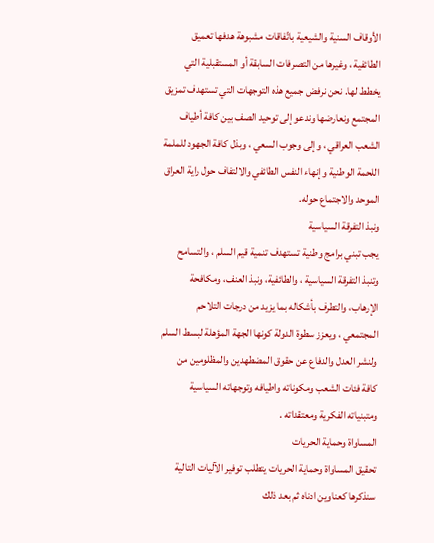الأوقاف السنية والشيعية باتّفاقات مشبوهة هدفها تعميق الطائفية ، وغيرها من التصرفات السابقة أو المستقبلية التي يخطط لها. نحن نرفض جميع هذه التوجهات التي تستهدف تمزيق المجتمع ونعارضها وندعو إلى توحيد الصف بين كافة أطياف الشعب العراقي ، وإلى وجوب السعي ، وبذل كافة الجهود للملمة اللحمة الوطنية وإنهاء النفس الطائفي والالتفاف حول راية العراق الموحد والاجتماع حوله.
ونبذ التفرقة السياسية
يجب تبني برامج وطنية تستهدف تنمية قيم السلم ، والتسامح وتنبذ التفرقة السياسية ، والطائفية، ونبذ العنف، ومكافحة الإرهاب، والتطرف بأشكاله بما يزيد من درجات التلاحم المجتمعي ، ويعزز سطوة الدولة كونها الجهة المؤهلة لبسط السلم ولنشر العدل والدفاع عن حقوق المضطهدين والمظلومين من كافة فئات الشعب ومكوناته واطيافه وتوجهاته السياسية ومتبنياته الفكرية ومعتقداته .
المساواة وحماية الحريات
تحقيق المساواة وحماية الحريات يتطلب توفير الآليات التالية سنذكرها كعناوين ادناه ثم بعد ذلك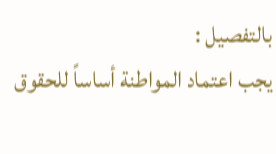بالتفصيل :
يجب اعتماد المواطنة أساساً للحقوق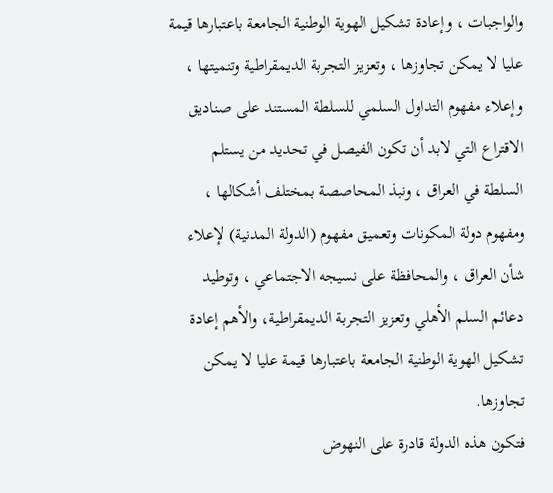والواجبات ، وإعادة تشكيل الهوية الوطنية الجامعة باعتبارها قيمة عليا لا يمكن تجاوزها ، وتعزيز التجربة الديمقراطية وتنميتها ، وإعلاء مفهوم التداول السلمي للسلطة المستند على صناديق الاقتراع التي لابد أن تكون الفيصل في تحديد من يستلم السلطة في العراق ، ونبذ المحاصصة بمختلف أشكالها ، ومفهوم دولة المكونات وتعميق مفهوم (الدولة المدنية) لإعلاء شأن العراق ، والمحافظة على نسيجه الاجتماعي ، وتوطيد دعائم السلم الأهلي وتعزيز التجربة الديمقراطية، والأهم إعادة تشكيل الهوية الوطنية الجامعة باعتبارها قيمة عليا لا يمكن تجاوزها.
فتكون هذه الدولة قادرة على النهوض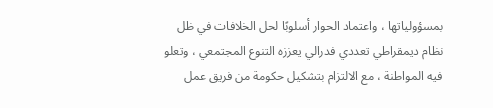بمسؤولياتها ، واعتماد الحوار أسلوبًا لحل الخلافات في ظل نظام ديمقراطي تعددي فدرالي يعززه التنوع المجتمعي ، وتعلو فيه المواطنة ، مع الالتزام بتشكيل حكومة من فريق عمل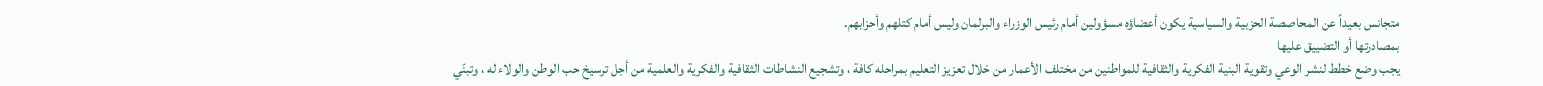متجانس بعيداً عن المحاصصة الحزبية والسياسية يكون أعضاؤه مسؤولين أمام رئيس الوزراء والبرلمان وليس أمام كتلهم وأحزابهم.
بمصادرتها أو التضييق عليها
يجب وضع خطط لنشر الوعي وتقوية البنية الفكرية والثقافية للمواطنين من مختلف الأعمار من خلال تعزيز التعليم بمراحله كافة ، وتشجيع النشاطات الثقافية والفكرية والعلمية من أجل ترسيخ حب الوطن والولاء له ، وتبنّي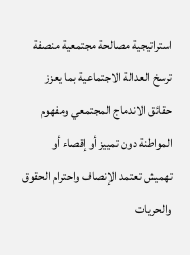استراتيجية مصالحة مجتمعية منصفة ترسخ العدالة الاجتماعية بما يعزز حقائق الاندماج المجتمعي ومفهوم المواطنة دون تمييز أو إقصاء أو تهميش تعتمد الإنصاف واحترام الحقوق والحريات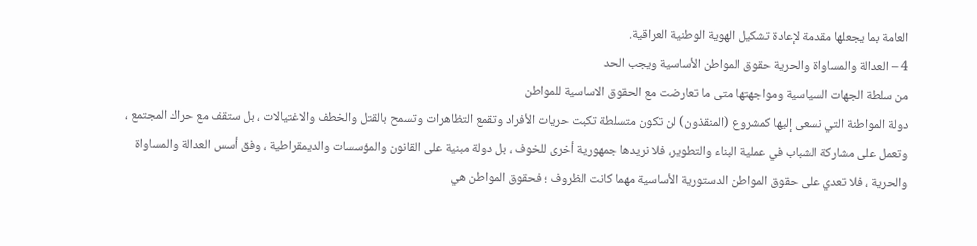العامة بما يجعلها مقدمة لإعادة تشكيل الهوية الوطنية العراقية.
4 – العدالة والمساواة والحرية حقوق المواطن الأساسية ويجب الحد
من سلطة الجهات السياسية ومواجهتها متى ما تعارضت مع الحقوق الاساسية للمواطن
دولة المواطنة التي نسعى إليها كمشروع (المنقذون) لن تكون متسلطة تكبت حريات الأفراد وتقمع التظاهرات وتسمح بالقتل والخطف والاغتيالات ، بل ستقف مع حراك المجتمع ، وتعمل على مشاركة الشباب في عملية البناء والتطوير، فلا نريدها جمهورية أخرى للخوف ، بل دولة مبنية على القانون والمؤسسات والديمقراطية ، وفق أسس العدالة والمساواة والحرية ، فلا تعدي على حقوق المواطن الدستورية الأساسية مهما كانت الظروف ؛ فحقوق المواطن هي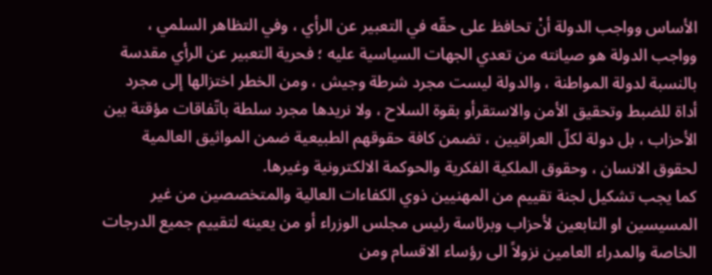الأساس وواجب الدولة أنْ تحافظ على حقّه في التعبير عن الرأي ، وفي التظاهر السلمي ، وواجب الدولة هو صيانته من تعدي الجهات السياسية عليه ؛ فحرية التعبير عن الرأي مقدسة بالنسبة لدولة المواطنة ، والدولة ليست مجرد شرطة وجيش ، ومن الخطر اختزالها إلى مجرد أداة للضبط وتحقيق الأمن والاستقرأو بقوة السلاح ، ولا نريدها مجرد سلطة باتّفاقات مؤقتة بين الأحزاب ، بل دولة لكلّ العراقيين ، تضمن كافة حقوقهم الطبيعية ضمن المواثيق العالمية لحقوق الانسان ، وحقوق الملكية الفكرية والحوكمة الالكترونية وغيرها.
كما يجب تشكيل لجنة تقييم من المهنيين ذوي الكفاءات العالية والمتخصصين من غير المسيسين او التابعين لأحزاب وبرئاسة رئيس مجلس الوزراء أو من يعينه لتقييم جميع الدرجات الخاصة والمدراء العامين نزولاً الى رؤساء الاقسام ومن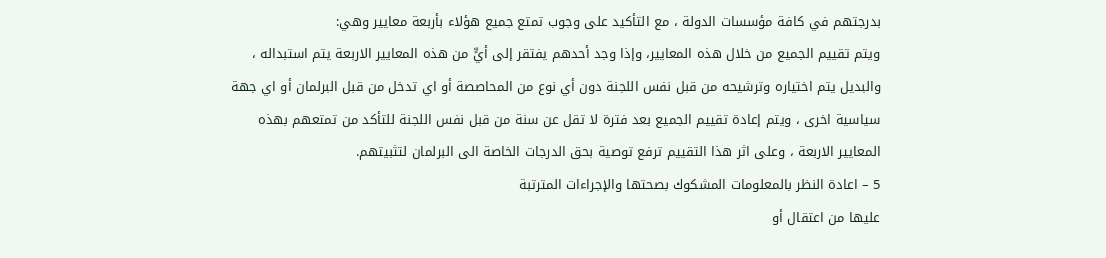بدرجتهم في كافة مؤسسات الدولة ، مع التأكيد على وجوب تمتع جميع هؤلاء بأربعة معايير وهي:
ويتم تقييم الجميع من خلال هذه المعايير، وإذا وجد أحدهم يفتقر إلى أيٍّ من هذه المعايير الاربعة يتم استبداله ، والبديل يتم اختياره وترشيحه من قبل نفس اللجنة دون أي نوع من المحاصصة أو اي تدخل من قبل البرلمان أو اي جهة سياسية اخرى ، ويتم إعادة تقييم الجميع بعد فترة لا تقل عن سنة من قبل نفس اللجنة للتأكد من تمتعهم بهذه المعايير الاربعة ، وعلى اثر هذا التقييم ترفع توصية بحق الدرجات الخاصة الى البرلمان لتثبيتهم.
5 – اعادة النظر بالمعلومات المشكوك بصحتها والإجراءات المترتبة
عليها من اعتقال أو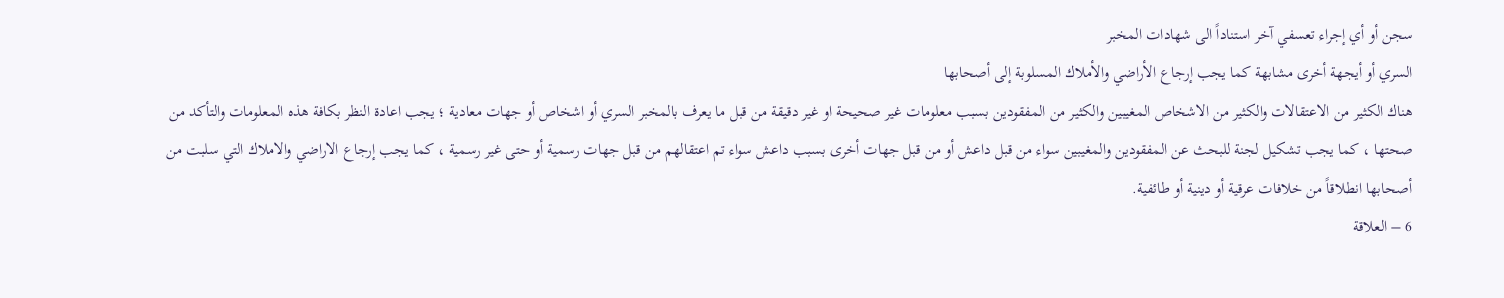سجن أو أي إجراء تعسفي آخر استناداً الى شهادات المخبر
السري أو أيجهة أخرى مشابهة كما يجب إرجاع الأراضي والأملاك المسلوبة إلى أصحابها
هناك الكثير من الاعتقالات والكثير من الاشخاص المغيبين والكثير من المفقودين بسبب معلومات غير صحيحة او غير دقيقة من قبل ما يعرف بالمخبر السري أو اشخاص أو جهات معادية ؛ يجب اعادة النظر بكافة هذه المعلومات والتأكد من صحتها ، كما يجب تشكيل لجنة للبحث عن المفقودين والمغيبين سواء من قبل داعش أو من قبل جهات أخرى بسبب داعش سواء تم اعتقالهم من قبل جهات رسمية أو حتى غير رسمية ، كما يجب إرجاع الاراضي والاملاك التي سلبت من أصحابها انطلاقاً من خلافات عرقية أو دينية أو طائفية.
6 – العلاقة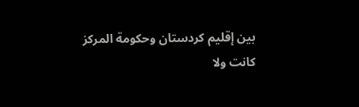بين إقليم كردستان وحكومة المركز
كانت ولا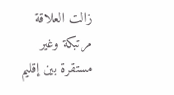زالت العلاقة مرتبكة وغير مستقرة بين إقليم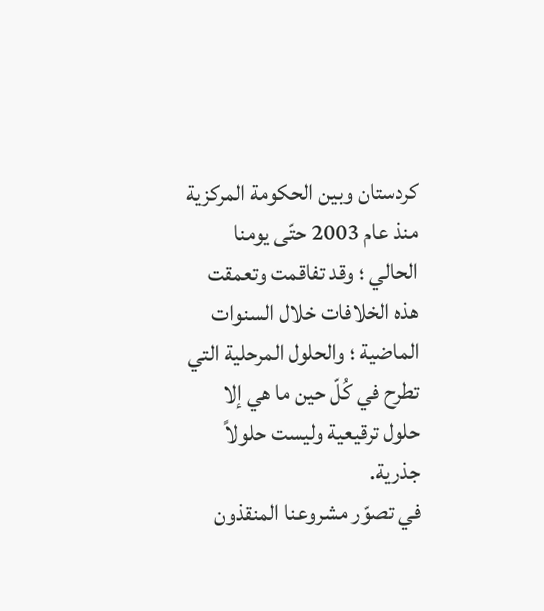كردستان وبين الحكومة المركزية منذ عام 2003 حتّى يومنا الحالي ؛ وقد تفاقمت وتعمقت هذه الخلافات خلال السنوات الماضية ؛ والحلول المرحلية التي تطرح في كُلّ حين ما هي إلا حلول ترقيعية وليست حلولاً جذرية.
في تصوّر مشروعنا المنقذون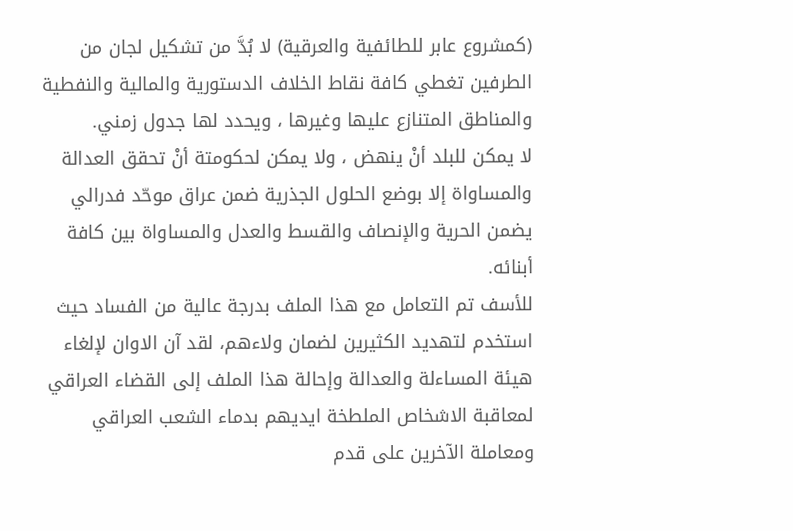(كمشروع عابر للطائفية والعرقية) لا بُدَّ من تشكيل لجان من الطرفين تغطي كافة نقاط الخلاف الدستورية والمالية والنفطية والمناطق المتنازع عليها وغيرها ، ويحدد لها جدول زمني.
لا يمكن للبلد أنْ ينهض ، ولا يمكن لحكومتة أنْ تحقق العدالة والمساواة إلا بوضع الحلول الجذرية ضمن عراق موحّد فدرالي يضمن الحرية والإنصاف والقسط والعدل والمساواة بين كافة أبنائه.
للأسف تم التعامل مع هذا الملف بدرجة عالية من الفساد حيث استخدم لتهديد الكثيرين لضمان ولاءهم، لقد آن الاوان لإلغاء هيئة المساءلة والعدالة وإحالة هذا الملف إلى القضاء العراقي لمعاقبة الاشخاص الملطخة ايديهم بدماء الشعب العراقي ومعاملة الآخرين على قدم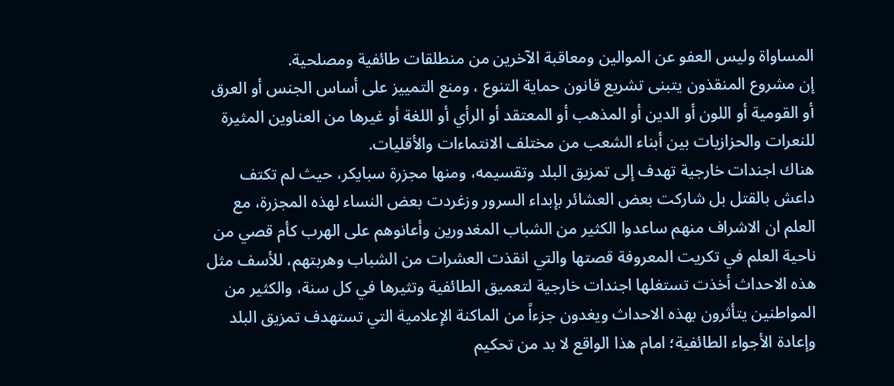المساواة وليس العفو عن الموالين ومعاقبة الآخرين من منطلقات طائفية ومصلحية.
إن مشروع المنقذون يتبنى تشريع قانون حماية التنوع ، ومنع التمييز على أساس الجنس أو العرق أو القومية أو اللون أو الدين أو المذهب أو المعتقد أو الرأي أو اللغة أو غيرها من العناوين المثيرة للنعرات والحزازيات بين أبناء الشعب من مختلف الانتماءات والأقليات.
هناك اجندات خارجية تهدف إلى تمزيق البلد وتقسيمه، ومنها مجزرة سبايكر، حيث لم تكتف داعش بالقتل بل شاركت بعض العشائر بإبداء السرور وزغردت بعض النساء لهذه المجزرة، مع العلم ان الاشراف منهم ساعدوا الكثير من الشباب المغدورين وأعانوهم على الهرب كأم قصي من ناحية العلم في تكريت المعروفة قصتها والتي انقذت العشرات من الشباب وهربتهم، للأسف مثل هذه الاحداث أخذت تستغلها اجندات خارجية لتعميق الطائفية وتثيرها في كل سنة، والكثير من المواطنين يتأثرون بهذه الاحداث ويغدون جزءاً من الماكنة الإعلامية التي تستهدف تمزيق البلد وإعادة الأجواء الطائفية؛ امام هذا الواقع لا بد من تحكيم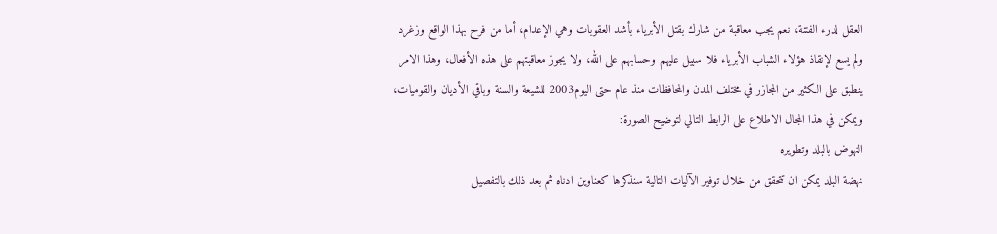العقل لدرء الفتنة، نعم يجب معاقبة من شارك بقتل الأبرياء بأشد العقوبات وهي الإعدام، أما من فرح بهذا الواقع وزغرد ولم يسع لإنقاذ هؤلاء الشباب الأبرياء فلا سبيل عليهم وحسابهم على الله، ولا يجوز معاقبتهم على هذه الأفعال، وهذا الامر ينطبق على الكثير من المجازر في مختلف المدن والمحافظات منذ عام حتى اليوم2003 للشيعة والسنة وباقي الأديان والقوميات، ويمكن في هذا المجال الاطلاع على الرابط التالي لتوضيح الصورة:
النهوض بالبلد وتطويره
نهضة البلد يمكن ان تتحقق من خلال توفير الآليات التالية سنذكرها كعناوين ادناه ثم بعد ذلك بالتفصيل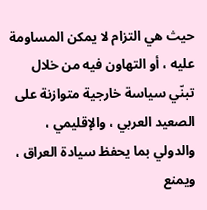حيث هي التزام لا يمكن المساومة عليه ، أو التهاون فيه من خلال تبنّي سياسة خارجية متوازنة على الصعيد العربي ، والإقليمي ، والدولي بما يحفظ سيادة العراق ، ويمنع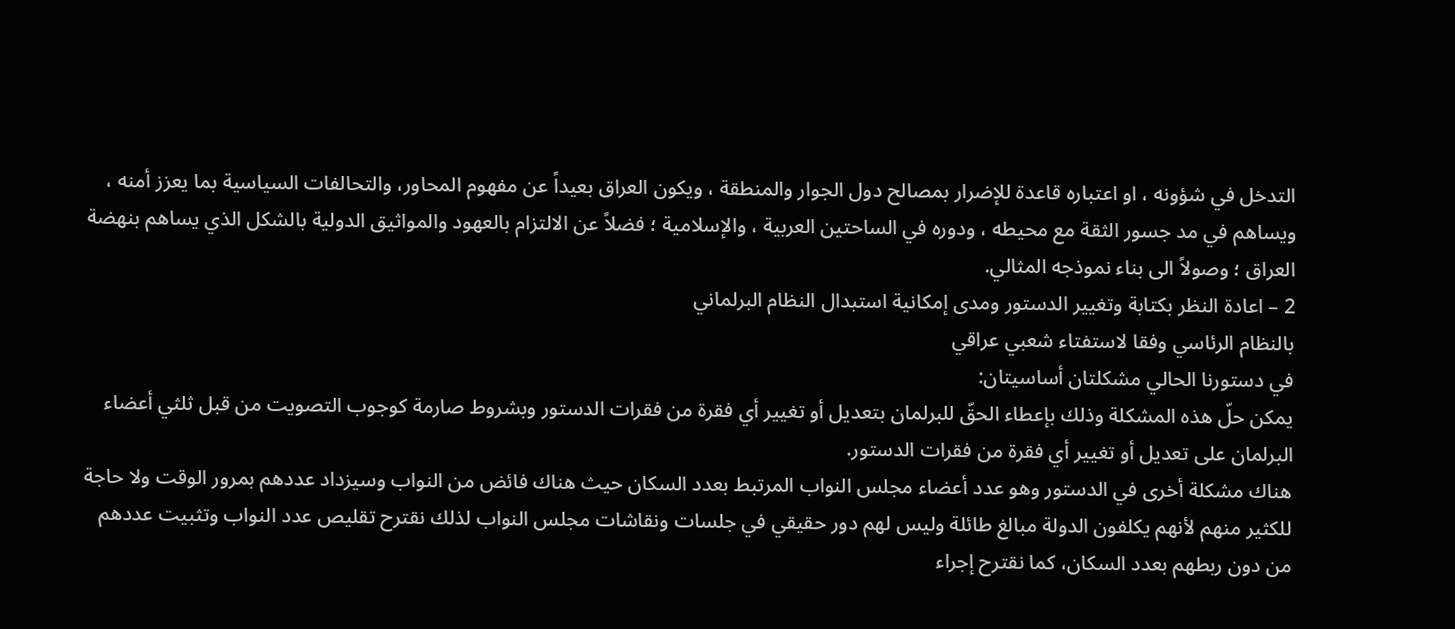التدخل في شؤونه ، او اعتباره قاعدة للإضرار بمصالح دول الجوار والمنطقة ، ويكون العراق بعيداً عن مفهوم المحاور، والتحالفات السياسية بما يعزز أمنه ، ويساهم في مد جسور الثقة مع محيطه ، ودوره في الساحتين العربية ، والإسلامية ؛ فضلاً عن الالتزام بالعهود والمواثيق الدولية بالشكل الذي يساهم بنهضة العراق ؛ وصولاً الى بناء نموذجه المثالي.
2 – اعادة النظر بكتابة وتغيير الدستور ومدى إمكانية استبدال النظام البرلماني
بالنظام الرئاسي وفقا لاستفتاء شعبي عراقي
في دستورنا الحالي مشكلتان أساسيتان:
يمكن حلّ هذه المشكلة وذلك بإعطاء الحقّ للبرلمان بتعديل أو تغيير أي فقرة من فقرات الدستور وبشروط صارمة كوجوب التصويت من قبل ثلثي أعضاء البرلمان على تعديل أو تغيير أي فقرة من فقرات الدستور.
هناك مشكلة أخرى في الدستور وهو عدد أعضاء مجلس النواب المرتبط بعدد السكان حيث هناك فائض من النواب وسيزداد عددهم بمرور الوقت ولا حاجة للكثير منهم لأنهم يكلفون الدولة مبالغ طائلة وليس لهم دور حقيقي في جلسات ونقاشات مجلس النواب لذلك نقترح تقليص عدد النواب وتثبيت عددهم من دون ربطهم بعدد السكان، كما نقترح إجراء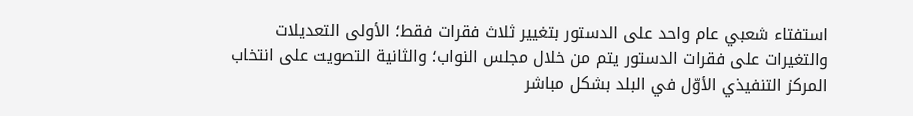استفتاء شعبي عام واحد على الدستور بتغيير ثلاث فقرات فقط؛ الأولى التعديلات والتغيرات على فقرات الدستور يتم من خلال مجلس النواب؛ والثانية التصويت على انتخاب المركز التنفيذي الأوّل في البلد بشكل مباشر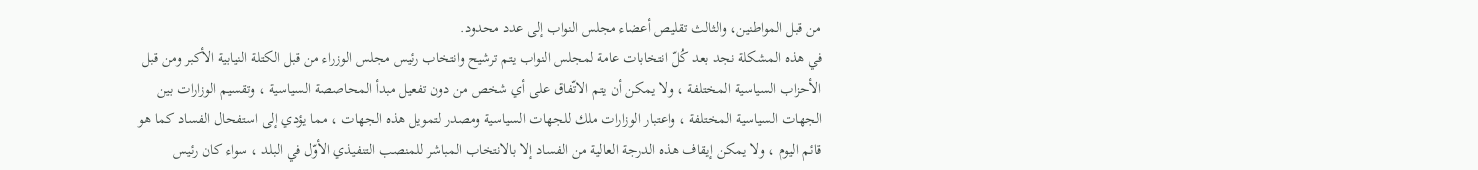من قبل المواطنين، والثالث تقليص أعضاء مجلس النواب إلى عدد محدود.
في هذه المشكلة نجد بعد كُلّ انتخابات عامة لمجلس النواب يتم ترشيح وانتخاب رئيس مجلس الوزراء من قبل الكتلة النيابية الأكبر ومن قبل الأحزاب السياسية المختلفة ، ولا يمكن أن يتم الاتّفاق على أي شخص من دون تفعيل مبدأ المحاصصة السياسية ، وتقسيم الوزارات بين الجهات السياسية المختلفة ، واعتبار الوزارات ملك للجهات السياسية ومصدر لتمويل هذه الجهات ، مما يؤدي إلى استفحال الفساد كما هو قائم اليوم ، ولا يمكن إيقاف هذه الدرجة العالية من الفساد إلا بالانتخاب المباشر للمنصب التنفيذي الأوّل في البلد ، سواء كان رئيس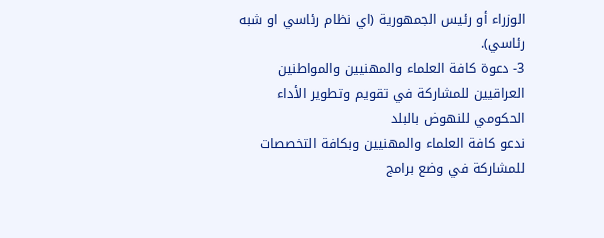الوزراء أو رئيس الجمهورية (اي نظام رئاسي او شبه رئاسي).
3- دعوة كافة العلماء والمهنيين والمواطنين
العراقيين للمشاركة في تقويم وتطوير الأداء الحكومي للنهوض بالبلد
ندعو كافة العلماء والمهنيين وبكافة التخصصات للمشاركة في وضع برامج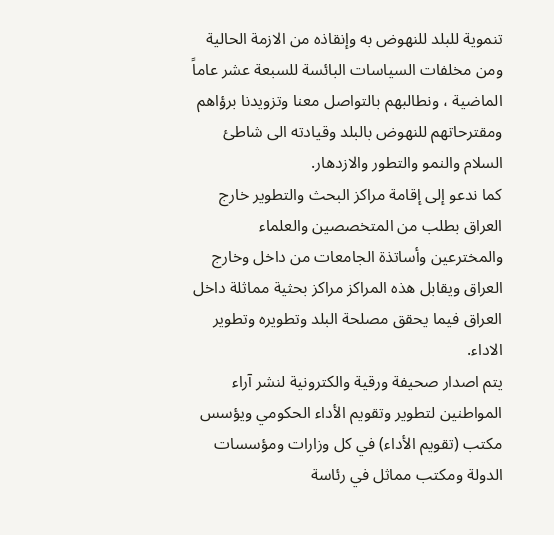تنموية للبلد للنهوض به وإنقاذه من الازمة الحالية ومن مخلفات السياسات البائسة للسبعة عشر عاماً الماضية ، ونطالبهم بالتواصل معنا وتزويدنا برؤاهم ومقترحاتهم للنهوض بالبلد وقيادته الى شاطئ السلام والنمو والتطور والازدهار.
كما ندعو إلى إقامة مراكز البحث والتطوير خارج العراق بطلب من المتخصصين والعلماء والمخترعين وأساتذة الجامعات من داخل وخارج العراق ويقابل هذه المراكز مراكز بحثية مماثلة داخل العراق فيما يحقق مصلحة البلد وتطويره وتطوير الاداء.
يتم اصدار صحيفة ورقية والكترونية لنشر آراء المواطنين لتطوير وتقويم الأداء الحكومي ويؤسس مكتب (تقويم الأداء) في كل وزارات ومؤسسات الدولة ومكتب مماثل في رئاسة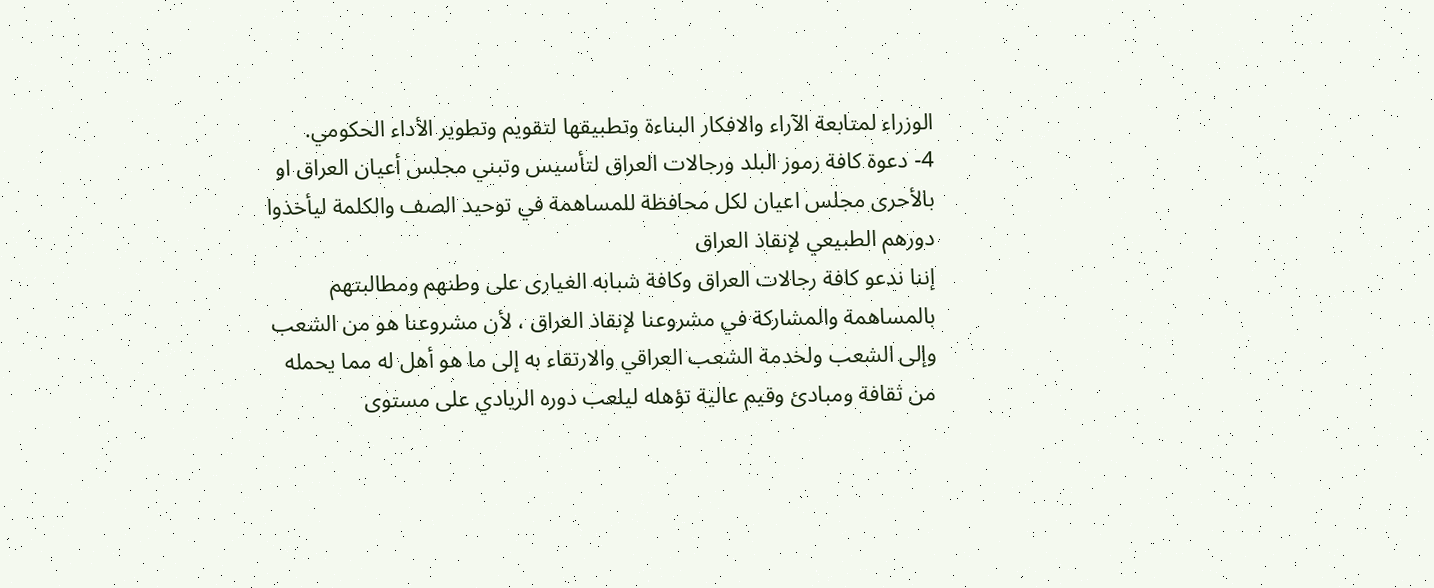الوزراء لمتابعة الآراء والافكار البناءة وتطبيقها لتقويم وتطوير الأداء الحكومي.
4- دعوة كافة رموز البلد ورجالات العراق لتأسيس وتبني مجلس أعيان العراق او بالأحرى مجلس اعيان لكل محافظة للمساهمة في توحيد الصف والكلمة ليأخذوا دورهم الطبيعي لإنقاذ العراق
إننا ندعو كافة رجالات العراق وكافة شبابه الغيارى على وطنهم ومطالبتهم بالمساهمة والمشاركة في مشروعنا لإنقاذ العراق ، لأن مشروعنا هو من الشعب وإلى الشعب ولخدمة الشعب العراقي والارتقاء به إلى ما هو أهل له مما يحمله من ثقافة ومبادئ وقيم عالية تؤهله ليلعب دوره الريادي على مستوى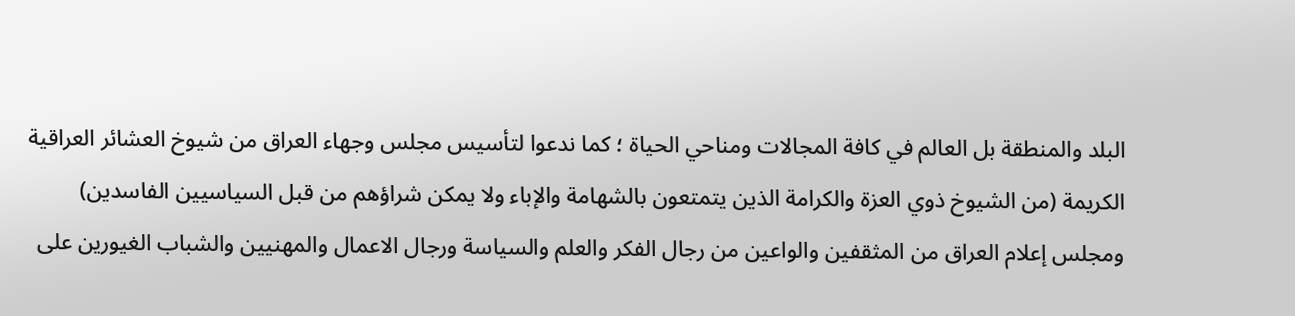البلد والمنطقة بل العالم في كافة المجالات ومناحي الحياة ؛ كما ندعوا لتأسيس مجلس وجهاء العراق من شيوخ العشائر العراقية الكريمة (من الشيوخ ذوي العزة والكرامة الذين يتمتعون بالشهامة والإباء ولا يمكن شراؤهم من قبل السياسيين الفاسدين) ومجلس إعلام العراق من المثقفين والواعين من رجال الفكر والعلم والسياسة ورجال الاعمال والمهنيين والشباب الغيورين على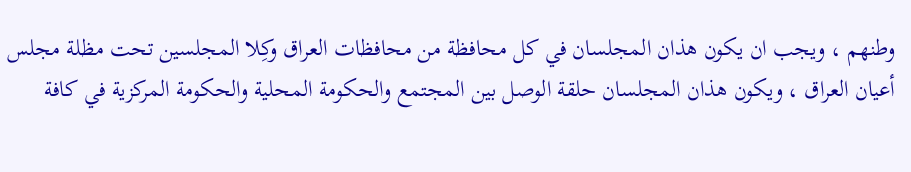وطنهم ، ويجب ان يكون هذان المجلسان في كل محافظة من محافظات العراق وكِلا المجلسين تحت مظلة مجلس أعيان العراق ، ويكون هذان المجلسان حلقة الوصل بين المجتمع والحكومة المحلية والحكومة المركزية في كافة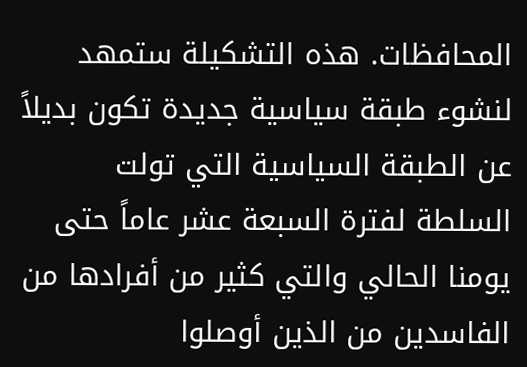المحافظات. هذه التشكيلة ستمهد لنشوء طبقة سياسية جديدة تكون بديلاً عن الطبقة السياسية التي تولت السلطة لفترة السبعة عشر عاماً حتى يومنا الحالي والتي كثير من أفرادها من الفاسدين من الذين أوصلوا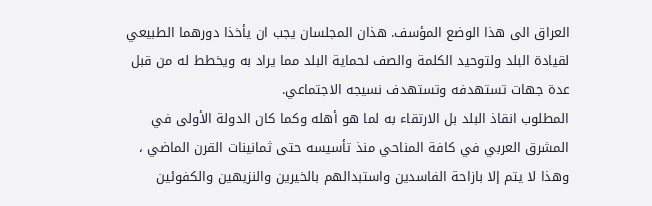العراق الى هذا الوضع المؤسف. هذان المجلسان يجب ان يأخذا دورهما الطبيعي لقيادة البلد ولتوحيد الكلمة والصف لحماية البلد مما يراد به ويخطط له من قبل عدة جهات تستهدفه وتستهدف نسيجه الاجتماعي.
المطلوب انقاذ البلد بل الارتقاء به لما هو أهله وكما كان الدولة الأولى في المشرق العربي في كافة المناحي منذ تأسيسه حتى ثمانينات القرن الماضي ، وهذا لا يتم إلا بازاحة الفاسدين واستبدالهم بالخيرين والنزيهين والكفوئين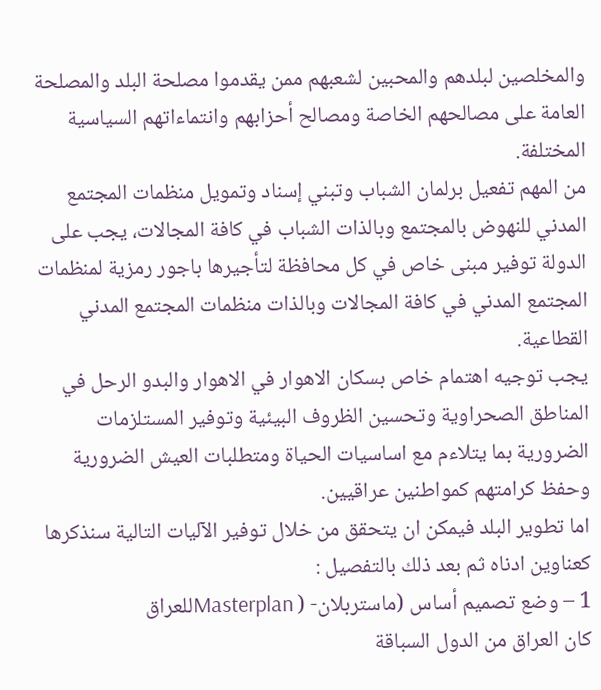والمخلصين لبلدهم والمحبين لشعبهم ممن يقدموا مصلحة البلد والمصلحة العامة على مصالحهم الخاصة ومصالح أحزابهم وانتماءاتهم السياسية المختلفة.
من المهم تفعيل برلمان الشباب وتبني إسناد وتمويل منظمات المجتمع المدني للنهوض بالمجتمع وبالذات الشباب في كافة المجالات، يجب على الدولة توفير مبنى خاص في كل محافظة لتأجيرها باجور رمزية لمنظمات المجتمع المدني في كافة المجالات وبالذات منظمات المجتمع المدني القطاعية.
يجب توجيه اهتمام خاص بسكان الاهوار في الاهوار والبدو الرحل في المناطق الصحراوية وتحسين الظروف البيئية وتوفير المستلزمات الضرورية بما يتلاءم مع اساسيات الحياة ومتطلبات العيش الضرورية وحفظ كرامتهم كمواطنين عراقيين.
اما تطوير البلد فيمكن ان يتحقق من خلال توفير الآليات التالية سنذكرها كعناوين ادناه ثم بعد ذلك بالتفصيل :
1 – وضع تصميم أساس (ماستربلان- ( Masterplanللعراق
كان العراق من الدول السباقة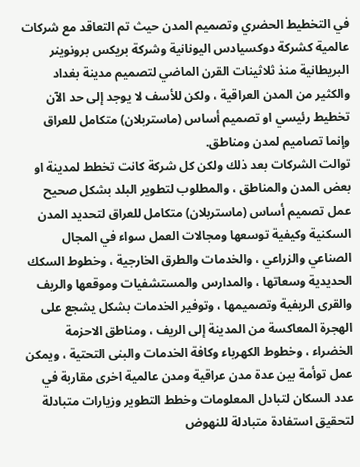في التخطيط الحضري وتصميم المدن حيث تم التعاقد مع شركات عالمية كشركة دوكسيادس اليونانية وشركة بريكس برونوينر البريطانية منذ ثلاثينات القرن الماضي لتصميم مدينة بغداد والكثير من المدن العراقية ، ولكن للأسف لا يوجد إلى حد الآن تخطيط رئيسي او تصميم أساس (ماستربلان) متكامل للعراق وإنما تصاميم لمدن ومناطق.
توالت الشركات بعد ذلك ولكن كل شركة كانت تخطط لمدينة او بعض المدن والمناطق ، والمطلوب لتطوير البلد بشكل صحيح عمل تصميم أساس (ماستربلان) متكامل للعراق لتحديد المدن السكنية وكيفية توسعها ومجالات العمل سواء في المجال الصناعي والزراعي ، والخدمات والطرق الخارجية ، وخطوط السكك الحديدية وسعاتها ، والمدارس والمستشفيات وموقعها والريف والقرى الريفية وتصميمها ، وتوفير الخدمات بشكل يشجع على الهجرة المعاكسة من المدينة إلى الريف ، ومناطق الاحزمة الخضراء ، وخطوط الكهرباء وكافة الخدمات والبنى التحتية ، ويمكن عمل توأمة بين عدة مدن عراقية ومدن عالمية اخرى مقاربة في عدد السكان لتبادل المعلومات وخطط التطوير وزيارات متبادلة لتحقيق استفادة متبادلة للنهوض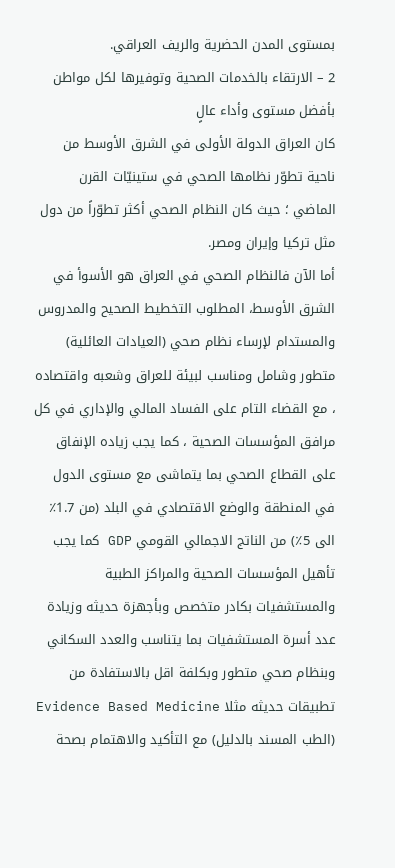بمستوى المدن الحضرية والريف العراقي.
2 – الارتقاء بالخدمات الصحية وتوفيرها لكل مواطن بأفضل مستوى وأداء عالٍ
كان العراق الدولة الأولى في الشرق الأوسط من ناحية تطوّر نظامها الصحي في ستينيّات القرن الماضي ؛ حيث كان النظام الصحي أكثر تطوّراً من دول مثل تركيا وإيران ومصر.
أما الآن فالنظام الصحي في العراق هو الأسوأ في الشرق الأوسط، المطلوب التخطيط الصحيح والمدروس والمستدام لإرساء نظام صحي (العيادات العائلية) متطور وشامل ومناسب لبيئة للعراق وشعبه واقتصاده ، مع القضاء التام على الفساد المالي والإداري في كل مرافق المؤسسات الصحية ، كما يجب زياده الإنفاق على القطاع الصحي بما يتماشى مع مستوى الدول في المنطقة والوضع الاقتصادي في البلد (من 1.7٪ الى 5٪) من الناتج الاجمالي القومي GDP كما يجب تأهيل المؤسسات الصحية والمراكز الطبية والمستشفيات بكادر متخصص وبأجهزة حديثه وزيادة عدد أسرة المستشفيات بما يتناسب والعدد السكاني وبنظام صحي متطور وبكلفة اقل بالاستفادة من تطبيقات حديثه مثلا Evidence Based Medicine (الطب المسند بالدليل) مع التأكيد والاهتمام بصحة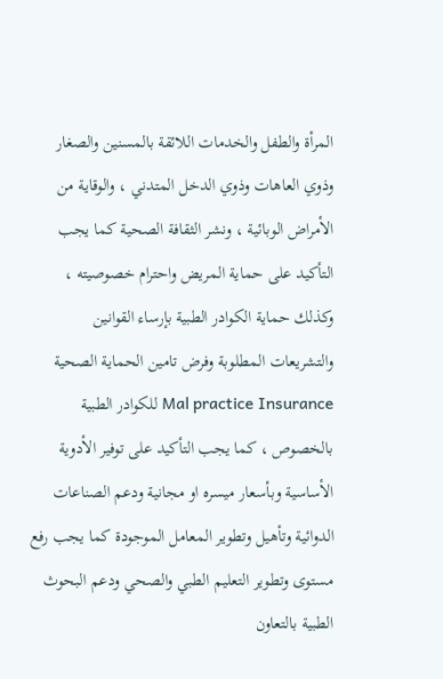المرأة والطفل والخدمات اللائقة بالمسنين والصغار وذوي العاهات وذوي الدخل المتدني ، والوقاية من الأمراض الوبائية ، ونشر الثقافة الصحية كما يجب التأكيد على حماية المريض واحترام خصوصيته ، وكذلك حماية الكوادر الطبية بإرساء القوانين والتشريعات المطلوبة وفرض تامين الحماية الصحية Mal practice Insurance للكوادر الطبية بالخصوص ، كما يجب التأكيد على توفير الأدوية الأساسية وبأسعار ميسره او مجانية ودعم الصناعات الدوائية وتأهيل وتطوير المعامل الموجودة كما يجب رفع مستوى وتطوير التعليم الطبي والصحي ودعم البحوث الطبية بالتعاون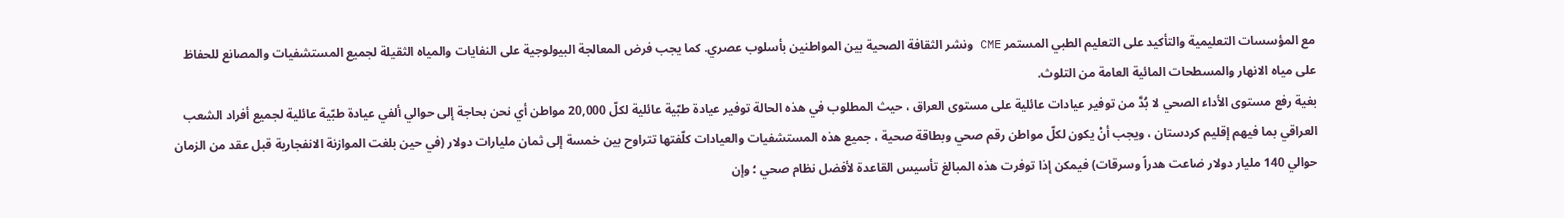مع المؤسسات التعليمية والتأكيد على التعليم الطبي المستمر CME ونشر الثقافة الصحية بين المواطنين بأسلوب عصري. كما يجب فرض المعالجة البيولوجية على النفايات والمياه الثقيلة لجميع المستشفيات والمصانع للحفاظ على مياه الانهار والمسطحات المائية العامة من التلوث.
بغية رفع مستوى الأداء الصحي لا بُدَّ من توفير عيادات عائلية على مستوى العراق ، حيث المطلوب في هذه الحالة توفير عيادة طبّية عائلية لكلّ 20,000 مواطن أي نحن بحاجة إلى حوالي ألفي عيادة طبّية عائلية لجميع أفراد الشعب العراقي بما فيهم إقليم كردستان ، ويجب أنْ يكون لكلّ مواطن رقم صحي وبطاقة صحية ، جميع هذه المستشفيات والعيادات كلّفتها تتراوح بين خمسة إلى ثمان مليارات دولار (في حين بلغت الموازنة الانفجارية قبل عقد من الزمان حوالي 140 مليار دولار ضاعت هدراً وسرقات) فيمكن إذا توفرت هذه المبالغ تأسيس القاعدة لأفضل نظام صحي ؛ وإن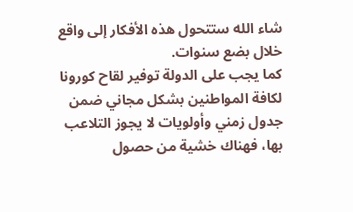شاء الله ستتحول هذه الأفكار إلى واقع خلال بضع سنوات.
كما يجب على الدولة توفير لقاح كورونا لكافة المواطنين بشكل مجاني ضمن جدول زمني وأولويات لا يجوز التلاعب بها، فهناك خشية من حصول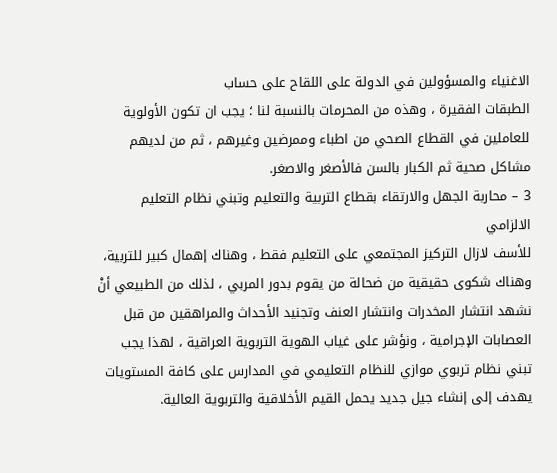الاغنياء والمسؤولين في الدولة على اللقاح على حساب
الطبقات الفقيرة ، وهذه من المحرمات بالنسبة لنا ؛ يجب ان تكون الأولوية للعاملين في القطاع الصحي من اطباء وممرضين وغيرهم ، ثم من لديهم مشاكل صحية ثم الكبار بالسن فالأصغر والاصغر.
3 – محاربة الجهل والارتقاء بقطاع التربية والتعليم وتبني نظام التعليم الالزامي
للأسف لازال التركيز المجتمعي على التعليم فقط ، وهناك إهمال كبير للتربية، وهناك شكوى حقيقية من ضحالة من يقوم بدور المربي ، لذلك من الطبيعي أنْ نشهد انتشار المخدرات وانتشار العنف وتجنيد الأحداث والمراهقين من قبل العصابات الإجرامية ، ونؤشر على غياب الهوية التربوية العراقية ، لهذا يجب تبني نظام تربوي موازي للنظام التعليمي في المدارس على كافة المستويات يهدف إلى إنشاء جيل جديد يحمل القيم الأخلاقية والتربوية العالية.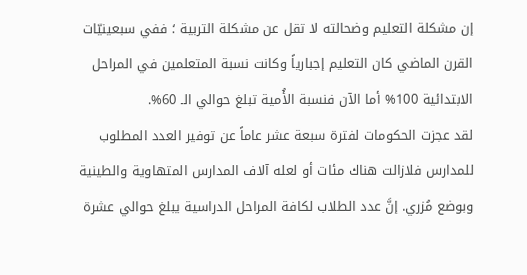إن مشكلة التعليم وضحالته لا تقل عن مشكلة التربية ؛ ففي سبعينيّات القرن الماضي كان التعليم إجبارياً وكانت نسبة المتعلمين في المراحل الابتدائية 100% أما الآن فنسبة الأُمية تبلغ حوالي الـ 60%.
لقد عجزت الحكومات لفترة سبعة عشر عاماً عن توفير العدد المطلوب للمدارس فلازالت هناك مئات أو لعله آلاف المدارس المتهاوية والطينية وبوضع مُزري. إنَّ عدد الطلاب لكافة المراحل الدراسية يبلغ حوالي عشرة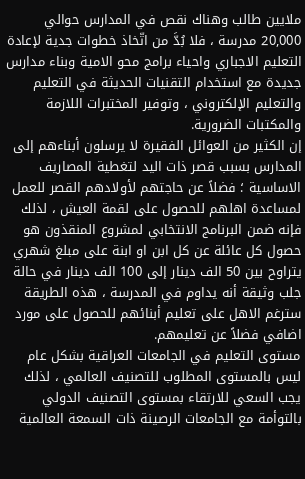ملايين طالب وهناك نقص في المدارس حوالي 20,000 مدرسة ، فلا بُدَّ من اتّخاذ خطوات جدية لإعادة التعليم الاجباري واحياء برامج محو الامية وبناء مدارس جديدة مع استخدام التقنيات الحديثة في التعليم والتعليم الإلكتروني ، وتوفير المختبرات اللازمة والمكتبات الضرورية.
إن الكثير من العوائل الفقيرة لا يرسلون أبناءهم إلى المدارس بسبب قصر ذات اليد لتغطية المصاريف الاساسية ؛ فضلاً عن حاجتهم لأولادهم القصر للعمل لمساعدة اهلهم للحصول على لقمة العيش ، لذلك فإنه ضمن البرنامج الانتخابي لمشروع المنقذون هو حصول كل عائلة عن كل ابن او ابنة على مبلغ شهري يتراوح بين 50 الف دينار إلى 100 الف دينار في حالة جلب وثيقة أنه يداوم في المدرسة ، هذه الطريقة سترغم الاهل على تعليم أبنائهم للحصول على مورد اضافي فضلاً عن تعليمهم.
مستوى التعليم في الجامعات العراقية بشكل عام ليس بالمستوى المطلوب للتصنيف العالمي ، لذلك يجب السعي للارتقاء بمستوى التصنيف الدولي بالتوأمة مع الجامعات الرصينة ذات السمعة العالمية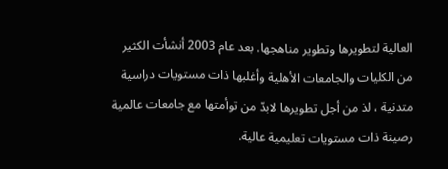العالية لتطويرها وتطوير مناهجها. بعد عام 2003 أنشأت الكثير من الكليات والجامعات الأهلية وأغلبها ذات مستويات دراسية متدنية ، لذ من أجل تطويرها لابدّ من توأمتها مع جامعات عالمية رصينة ذات مستويات تعليمية عالية.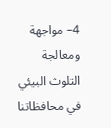4– مواجهة ومعالجة التلوث البيئي في محافظاتنا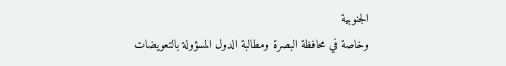الجنوبية
وخاصة في محافظة البصرة ومطالبة الدول المسؤولة بالتعويضات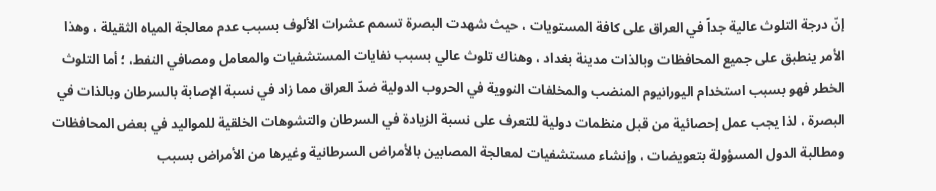إنّ درجة التلوث عالية جداً في العراق على كافة المستويات ، حيث شهدت البصرة تسمم عشرات الألوف بسبب عدم معالجة المياه الثقيلة ، وهذا الأمر ينطبق على جميع المحافظات وبالذات مدينة بغداد ، وهناك تلوث عالي بسبب نفايات المستشفيات والمعامل ومصافي النفط، ؛ أما التلوث الخطر فهو بسبب استخدام اليورانيوم المنضب والمخلفات النووية في الحروب الدولية ضدّ العراق مما زاد في نسبة الإصابة بالسرطان وبالذات في البصرة ، لذا يجب عمل إحصائية من قبل منظمات دولية للتعرف على نسبة الزيادة في السرطان والتشوهات الخلقية للمواليد في بعض المحافظات ومطالبة الدول المسؤولة بتعويضات ، وإنشاء مستشفيات لمعالجة المصابين بالأمراض السرطانية وغيرها من الأمراض بسبب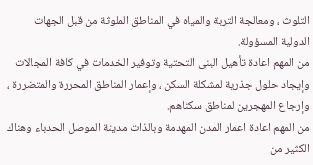التلوث ، ومعالجة التربة والمياه في المناطق الملوثة من قبل الجهات الدولية المسؤولة.
من المهم اعادة تأهيل البنى التحتية وتوفير الخدمات في كافة المجالات وإيجاد حلول جذرية لمشكلة السكن ، وإعمار المناطق المحررة والمتضررة ، وإرجاع المهجرين لمناطق سكناهم.
من المهم اعادة اعمار المدن المهدمة وبالذات مدينة الموصل الحدباء وهناك الكثير من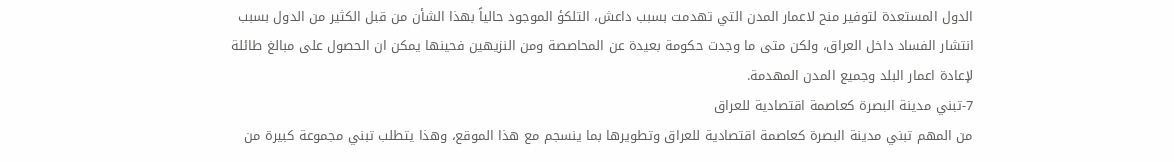الدول المستعدة لتوفير منح لاعمار المدن التي تهدمت بسبب داعش، التلكؤ الموجود حالياً بهذا الشأن من قبل الكثير من الدول بسبب انتشار الفساد داخل العراق، ولكن متى ما وجدت حكومة بعيدة عن المحاصصة ومن النزيهين فحينها يمكن ان الحصول على مبالغ طائلة لإعادة اعمار البلد وجميع المدن المهدمة.
7-تبني مدينة البصرة كعاصمة اقتصادية للعراق
من المهم تبني مدينة البصرة كعاصمة اقتصادية للعراق وتطويرها بما ينسجم مع هذا الموقع، وهذا يتطلب تبني مجموعة كبيرة من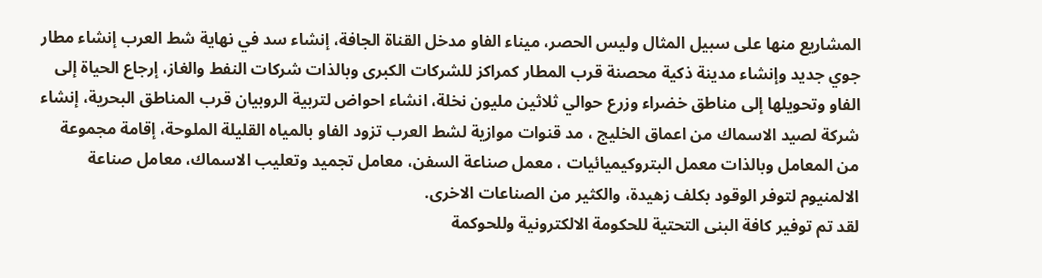المشاريع منها على سبيل المثال وليس الحصر، ميناء الفاو مدخل القناة الجافة، إنشاء سد في نهاية شط العرب إنشاء مطار جوي جديد وإنشاء مدينة ذكية محصنة قرب المطار كمراكز للشركات الكبرى وبالذات شركات النفط والغاز، إرجاع الحياة إلى الفاو وتحويلها إلى مناطق خضراء وزرع حوالي ثلاثين مليون نخلة، انشاء احواض لتربية الروبيان قرب المناطق البحرية، إنشاء شركة لصيد الاسماك من اعماق الخليج ، مد قنوات موازية لشط العرب تزود الفاو بالمياه القليلة الملوحة، إقامة مجموعة من المعامل وبالذات معمل البتروكيميائيات ، معمل صناعة السفن، معامل تجميد وتعليب الاسماك، معامل صناعة الالمنيوم لتوفر الوقود بكلف زهيدة، والكثير من الصناعات الاخرى.
لقد تم توفير كافة البنى التحتية للحكومة الالكترونية وللحوكمة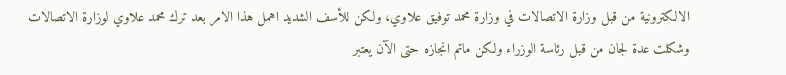الالكترونية من قبل وزارة الاتصالات في وزارة محمد توفيق علاوي، ولكن للأسف الشديد اهمل هذا الامر بعد ترك محمد علاوي لوزارة الاتصالات وشكلت عدة لجان من قبل رئاسة الوزراء ولكن ماتم انجازه حتى الآن يعتبر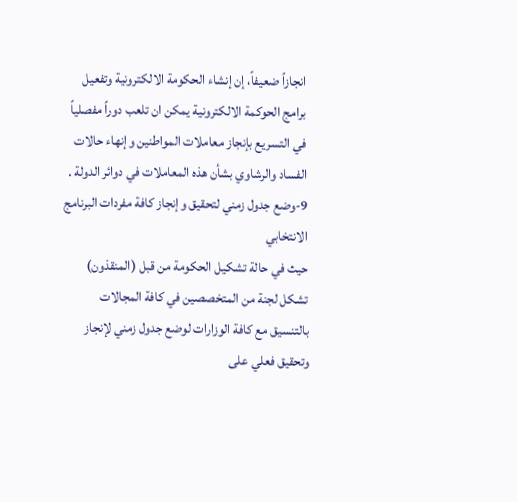انجازاً ضعيفاً، إن إنشاء الحكومة الالكترونية وتفعيل برامج الحوكمة الالكترونية يمكن ان تلعب دوراً مفصلياً في التسريع بإنجاز معاملات المواطنين وإنهاء حالات الفساد والرشاوي بشأن هذه المعاملات في دوائر الدولة .
9-وضع جدول زمني لتحقيق وإنجاز كافة مفردات البرنامج الانتخابي
حيث في حالة تشكيل الحكومة من قبل (المنقذون) تشكل لجنة من المتخصصين في كافة المجالات بالتنسيق مع كافة الوزارات لوضع جدول زمني لإنجاز وتحقيق فعلي على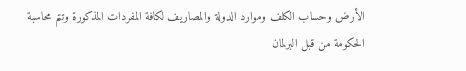الأرض وحساب الكلف وموارد الدولة والمصاريف لكافة المفردات المذكورة وتتم محاسبة الحكومة من قبل البرلمان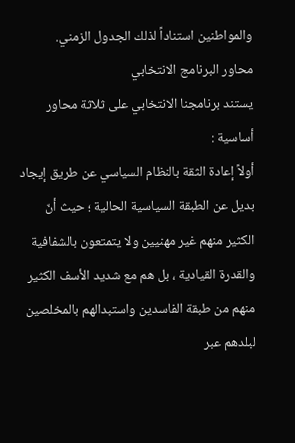والمواطنين استناداً لذلك الجدول الزمني.
محاور البرنامج الانتخابي
يستند برنامجنا الانتخابي على ثلاثة محاور أساسية :
أولاً إعادة الثقة بالنظام السياسي عن طريق إيجاد بديل عن الطبقة السياسية الحالية ؛ حيث أنّ الكثير منهم غير مهنيين ولا يتمتعون بالشفافية والقدرة القيادية ، بل هم مع شديد الأسف الكثير منهم من طبقة الفاسدين واستبدالهم بالمخلصين لبلدهم عبر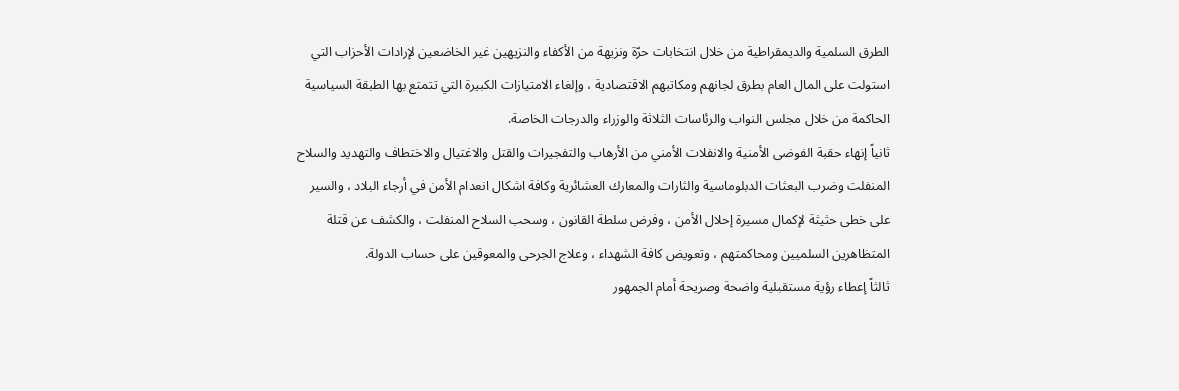الطرق السلمية والديمقراطية من خلال انتخابات حرّة ونزيهة من الأكفاء والنزيهين غير الخاضعين لإرادات الأحزاب التي استولت على المال العام بطرق لجانهم ومكاتبهم الاقتصادية ، وإلغاء الامتيازات الكبيرة التي تتمتع بها الطبقة السياسية الحاكمة من خلال مجلس النواب والرئاسات الثلاثة والوزراء والدرجات الخاصة.
ثانياً إنهاء حقبة الفوضى الأمنية والانفلات الأمني من الأرهاب والتفجيرات والقتل والاغتيال والاختطاف والتهديد والسلاح المنفلت وضرب البعثات الدبلوماسية والثارات والمعارك العشائرية وكافة اشكال انعدام الأمن في أرجاء البلاد ، والسير على خطى حثيثة لإكمال مسيرة إحلال الأمن ، وفرض سلطة القانون ، وسحب السلاح المنفلت ، والكشف عن قتلة المتظاهرين السلميين ومحاكمتهم ، وتعويض كافة الشهداء ، وعلاج الجرحى والمعوقين على حساب الدولة.
ثالثاً إعطاء رؤية مستقبلية واضحة وصريحة أمام الجمهور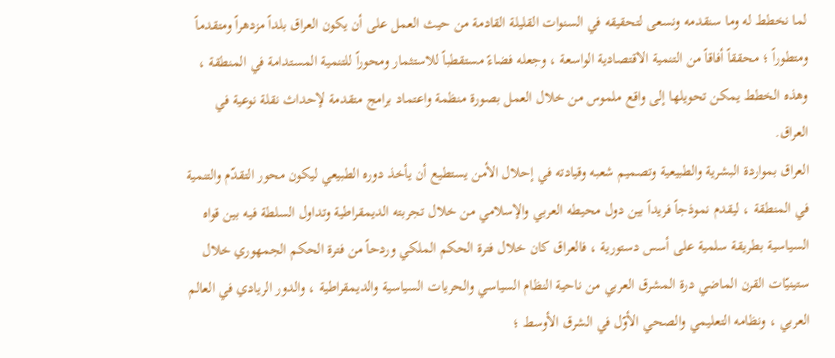لما نخطط له وما سنقدمه ونسعى لتحقيقه في السنوات القليلة القادمة من حيث العمل على أن يكون العراق بلداً مزدهراً ومتقدماً ومتطوراً ؛ محققاً أفاقاً من التنمية الاقتصادية الواسعة ، وجعله فضاءً مستقطباً للاستثمار ومحوراً للتنمية المستدامة في المنطقة ، وهذه الخطط يمكن تحويلها إلى واقع ملموس من خلال العمل بصورة منظمة واعتماد برامج متقدمة لإحداث نقلة نوعية في العراق.
العراق بمواردة البشرية والطبيعية وتصميم شعبه وقيادته في إحلال الأمن يستطيع أن يأخذ دوره الطبيعي ليكون محور التقدّم والتنمية في المنطقة ، ليقدم نموذجاً فريداً بين دول محيطه العربي والإسلامي من خلال تجربته الديمقراطية وتداول السلطة فيه بين قواه السياسية بطريقة سلمية على أسس دستورية ، فالعراق كان خلال فترة الحكم الملكي وردحاً من فترة الحكم الجمهوري خلال ستينيّات القرن الماضي درة المشرق العربي من ناحية النظام السياسي والحريات السياسية والديمقراطية ، والدور الريادي في العالم العربي ، ونظامه التعليمي والصحي الأوّل في الشرق الأوسط ؛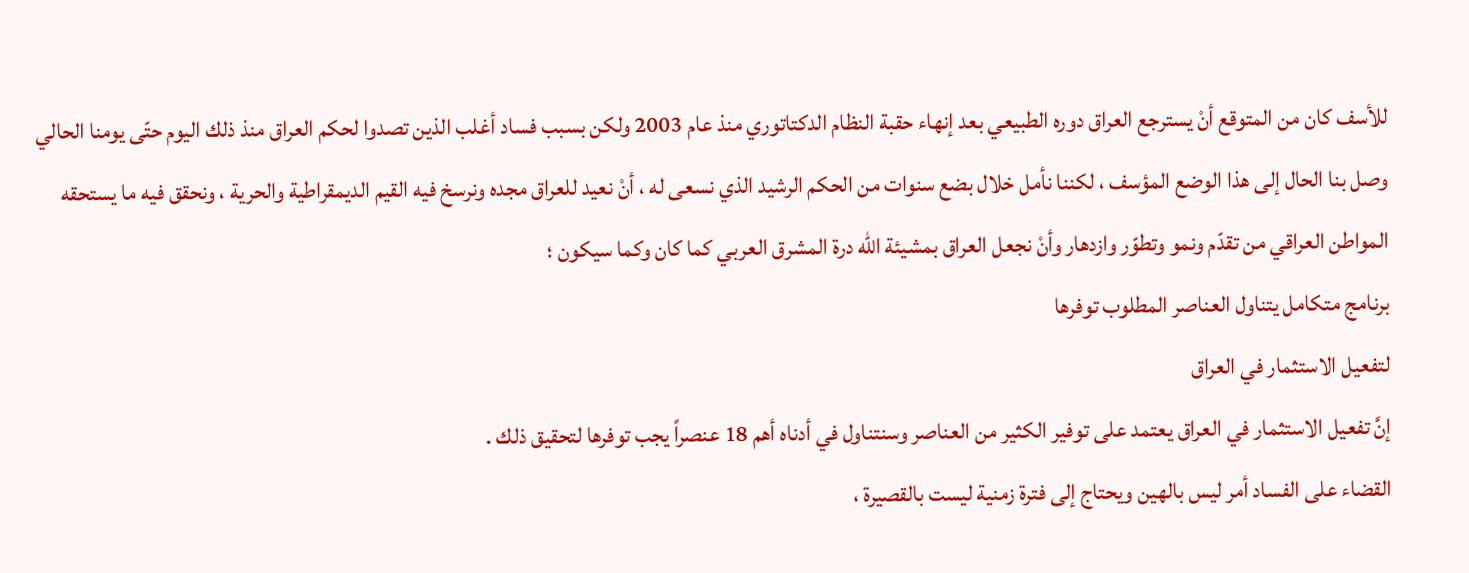للأسف كان من المتوقع أنْ يسترجع العراق دوره الطبيعي بعد إنهاء حقبة النظام الدكتاتوري منذ عام 2003 ولكن بسبب فساد أغلب الذين تصدوا لحكم العراق منذ ذلك اليوم حتّى يومنا الحالي وصل بنا الحال إلى هذا الوضع المؤسف ، لكننا نأمل خلال بضع سنوات من الحكم الرشيد الذي نسعى له ، أنْ نعيد للعراق مجده ونرسخ فيه القيم الديمقراطية والحرية ، ونحقق فيه ما يستحقه المواطن العراقي من تقدّم ونمو وتطوّر وازدهار وأنْ نجعل العراق بمشيئة الله درة المشرق العربي كما كان وكما سيكون ؛
برنامج متكامل يتناول العناصر المطلوب توفرها
لتفعيل الاستثمار في العراق
إنَّ تفعيل الاستثمار في العراق يعتمد على توفير الكثير من العناصر وسنتناول في أدناه أهم 18 عنصراً يجب توفرها لتحقيق ذلك .
القضاء على الفساد أمر ليس بالهين ويحتاج إلى فترة زمنية ليست بالقصيرة ،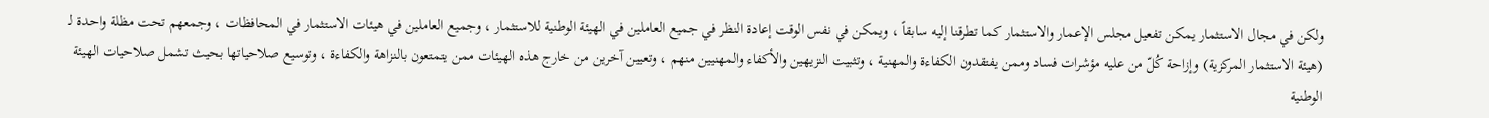ولكن في مجال الاستثمار يمكن تفعيل مجلس الإعمار والاستثمار كما تطرقنا إليه سابقاً ، ويمكن في نفس الوقت إعادة النظر في جميع العاملين في الهيئة الوطنية للاستثمار ، وجميع العاملين في هيئات الاستثمار في المحافظات ، وجمعهم تحت مظلة واحدة لـ (هيئة الاستثمار المركزية) وإزاحة كُلّ من عليه مؤشرات فساد وممن يفتقدون الكفاءة والمهنية ، وتثبيت النزيهين والأكفاء والمهنيين منهم ، وتعيين آخرين من خارج هذه الهيئات ممن يتمتعون بالنزاهة والكفاءة ، وتوسيع صلاحياتها بحيث تشمل صلاحيات الهيئة الوطنية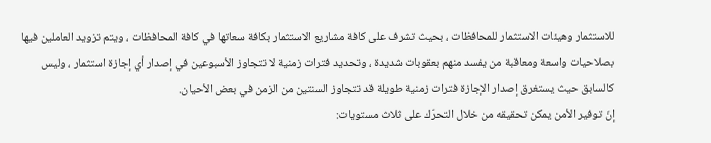للاستثمار وهيئات الاستثمار للمحافظات ، بحيث تشرف على كافة مشاريع الاستثمار بكافة سعاتها في كافة المحافظات ، ويتم تزويد العاملين فيها بصلاحيات واسعة ومعاقبة من يفسد منهم بعقوبات شديدة ، وتحديد فترات زمنية لا تتجاوز الأسبوعين في إصدار أي إجازة استثمار ، وليس كالسابق حيث يستغرق إصدار الإجازة فترات زمنية طويلة قد تتجاوز السنتين من الزمن في بعض الأحيان.
إنّ توفير الأمن يمكن تحقيقه من خلال التحرّك على ثلاث مستويات: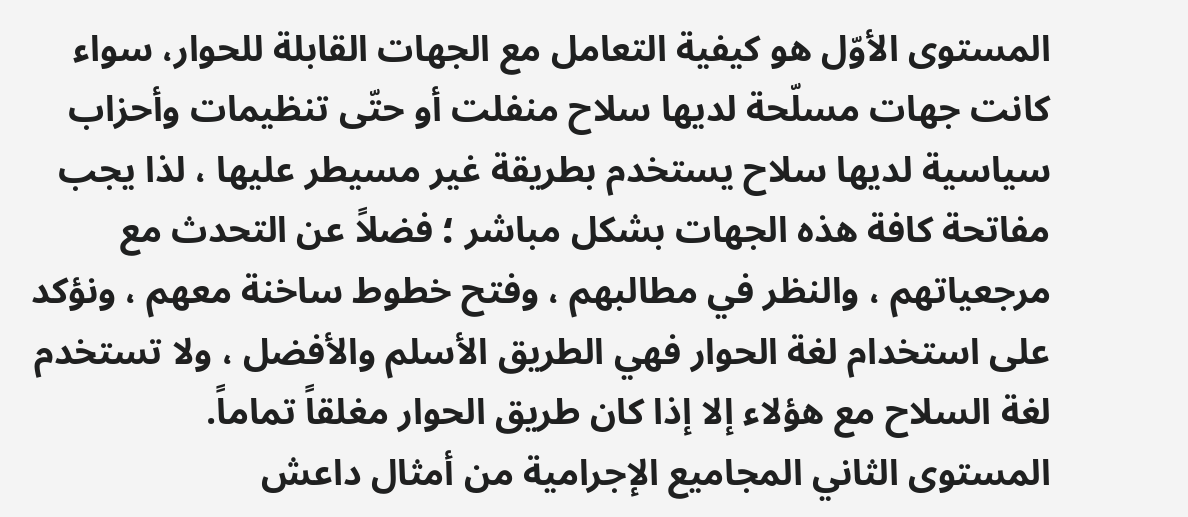المستوى الأوّل هو كيفية التعامل مع الجهات القابلة للحوار، سواء كانت جهات مسلّحة لديها سلاح منفلت أو حتّى تنظيمات وأحزاب سياسية لديها سلاح يستخدم بطريقة غير مسيطر عليها ، لذا يجب مفاتحة كافة هذه الجهات بشكل مباشر ؛ فضلاً عن التحدث مع مرجعياتهم ، والنظر في مطالبهم ، وفتح خطوط ساخنة معهم ، ونؤكد على استخدام لغة الحوار فهي الطريق الأسلم والأفضل ، ولا تستخدم لغة السلاح مع هؤلاء إلا إذا كان طريق الحوار مغلقاً تماماً.
المستوى الثاني المجاميع الإجرامية من أمثال داعش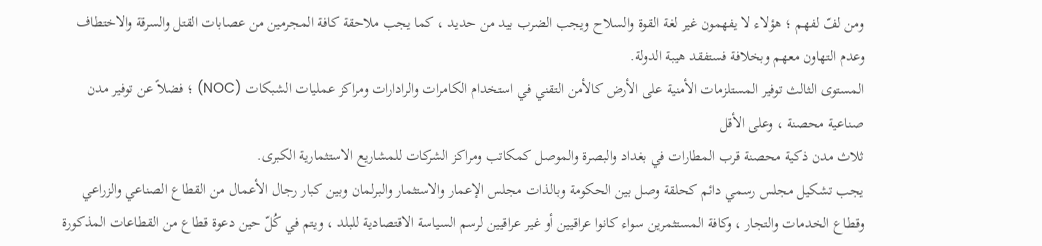ومن لفّ لفهم ؛ هؤلاء لا يفهمون غير لغة القوة والسلاح ويجب الضرب بيد من حديد ، كما يجب ملاحقة كافة المجرمين من عصابات القتل والسرقة والاختطاف وعدم التهاون معهم وبخلافة فستفقد هيبة الدولة.
المستوى الثالث توفير المستلزمات الأمنية على الأرض كالأمن التقني في استخدام الكامرات والرادارات ومراكز عمليات الشبكات (NOC) ؛ فضلاً عن توفير مدن صناعية محصنة ، وعلى الأقل
ثلاث مدن ذكية محصنة قرب المطارات في بغداد والبصرة والموصل كمكاتب ومراكز الشركات للمشاريع الاستثمارية الكبرى.
يجب تشكيل مجلس رسمي دائم كحلقة وصل بين الحكومة وبالذات مجلس الإعمار والاستثمار والبرلمان وبين كبار رجال الأعمال من القطاع الصناعي والزراعي وقطاع الخدمات والتجار ، وكافة المستثمرين سواء كانوا عراقيين أو غير عراقيين لرسم السياسة الاقتصادية للبلد ، ويتم في كُلّ حين دعوة قطاع من القطاعات المذكورة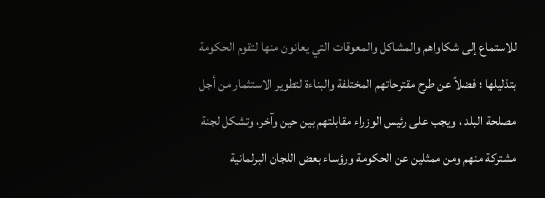للاستماع إلى شكاواهم والمشاكل والمعوقات التي يعانون منها لتقوم الحكومة بتذليلها ؛ فضلاً عن طرح مقترحاتهم المختلفة والبناءة لتطوير الاستثمار من أجل مصلحة البلد ، ويجب على رئيس الوزراء مقابلتهم بين حين وآخر، وتشكل لجنة مشتركة منهم ومن ممثلين عن الحكومة ورؤساء بعض اللجان البرلمانية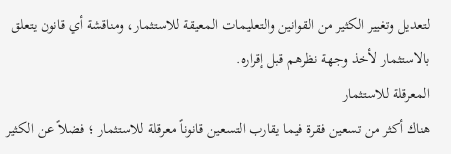لتعديل وتغيير الكثير من القوانين والتعليمات المعيقة للاستثمار، ومناقشة أي قانون يتعلق بالاستثمار لأخذ وجهة نظرهم قبل إقراره.
المعرقلة للاستثمار
هناك أكثر من تسعين فقرة فيما يقارب التسعين قانوناً معرقلة للاستثمار ؛ فضلاً عن الكثير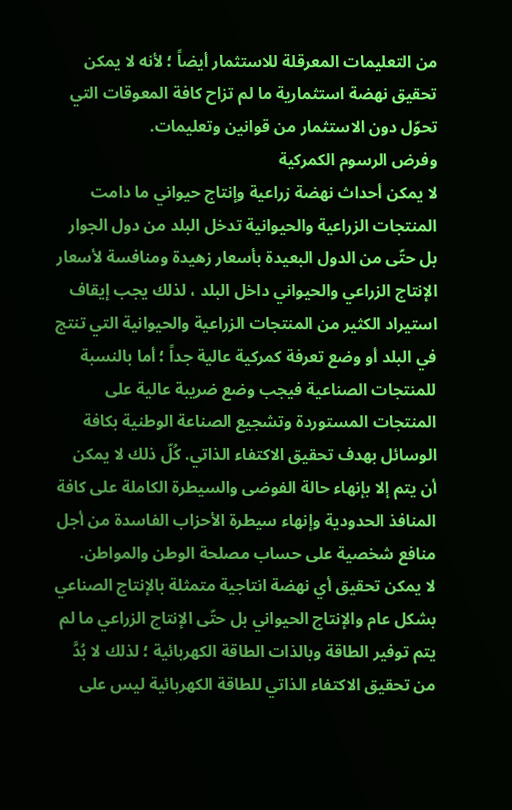من التعليمات المعرقلة للاستثمار أيضاً ؛ لأنه لا يمكن تحقيق نهضة استثمارية ما لم تزاح كافة المعوقات التي تحوّل دون الاستثمار من قوانين وتعليمات.
وفرض الرسوم الكمركية
لا يمكن أحداث نهضة زراعية وإنتاج حيواني ما دامت المنتجات الزراعية والحيوانية تدخل البلد من دول الجوار بل حتّى من الدول البعيدة بأسعار زهيدة ومنافسة لأسعار الإنتاج الزراعي والحيواني داخل البلد ، لذلك يجب إيقاف استيراد الكثير من المنتجات الزراعية والحيوانية التي تنتج في البلد أو وضع تعرفة كمركية عالية جداً ؛ أما بالنسبة للمنتجات الصناعية فيجب وضع ضريبة عالية على المنتجات المستوردة وتشجيع الصناعة الوطنية بكافة الوسائل بهدف تحقيق الاكتفاء الذاتي. كُلّ ذلك لا يمكن أن يتم إلا بإنهاء حالة الفوضى والسيطرة الكاملة على كافة المنافذ الحدودية وإنهاء سيطرة الأحزاب الفاسدة من أجل منافع شخصية على حساب مصلحة الوطن والمواطن.
لا يمكن تحقيق أي نهضة انتاجية متمثلة بالإنتاج الصناعي بشكل عام والإنتاج الحيواني بل حتّى الإنتاج الزراعي ما لم يتم توفير الطاقة وبالذات الطاقة الكهربائية ؛ لذلك لا بُدَّ من تحقيق الاكتفاء الذاتي للطاقة الكهربائية ليس على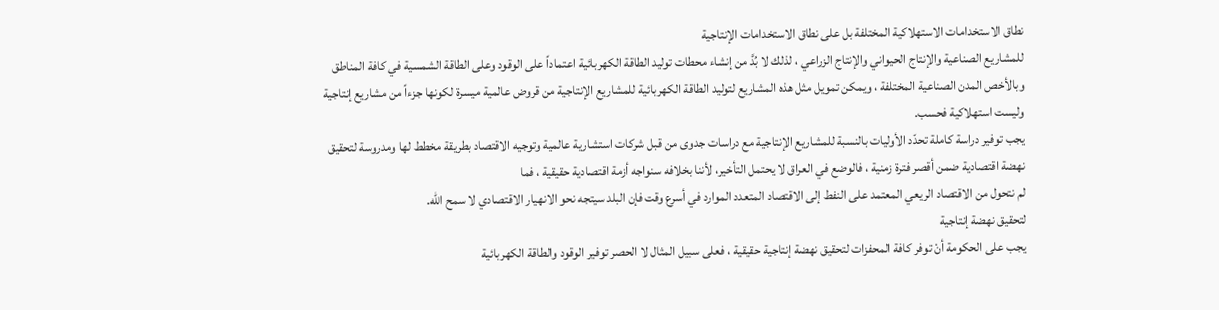نطاق الاستخدامات الاستهلاكية المختلفة بل على نطاق الاستخدامات الإنتاجية
للمشاريع الصناعية والإنتاج الحيواني والإنتاج الزراعي ، لذلك لا بُدَّ من إنشاء محطات توليد الطاقة الكهربائية اعتماداً على الوقود وعلى الطاقة الشمسية في كافة المناطق وبالأخص المدن الصناعية المختلفة ، ويمكن تمويل مثل هذه المشاريع لتوليد الطاقة الكهربائية للمشاريع الإنتاجية من قروض عالمية ميسرة لكونها جزءاً من مشاريع إنتاجية وليست استهلاكية فحسب.
يجب توفير دراسة كاملة تحدّد الأوليات بالنسبة للمشاريع الإنتاجية مع دراسات جدوى من قبل شركات استشارية عالمية وتوجيه الاقتصاد بطريقة مخطط لها ومدروسة لتحقيق نهضة اقتصادية ضمن أقصر فترة زمنية ، فالوضع في العراق لا يحتمل التأخير، لأننا بخلافه سنواجه أزمة اقتصادية حقيقية ، فما
لم نتحول من الاقتصاد الريعي المعتمد على النفط إلى الاقتصاد المتعدد الموارد في أسرع وقت فإن البلد سيتجه نحو الانهيار الاقتصادي لا سمح الله.
لتحقيق نهضة إنتاجية
يجب على الحكومة أنْ توفر كافة المحفزات لتحقيق نهضة إنتاجية حقيقية ، فعلى سبيل المثال لا الحصر توفير الوقود والطاقة الكهربائية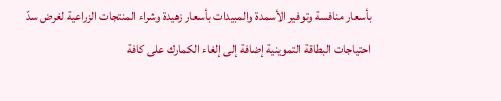بأسعار منافسة وتوفير الأسمدة والمبيدات بأسعار زهيدة وشراء المنتجات الزراعية لغرض سدّ احتياجات البطاقة التموينية إضافة إلى إلغاء الكمارك على كافة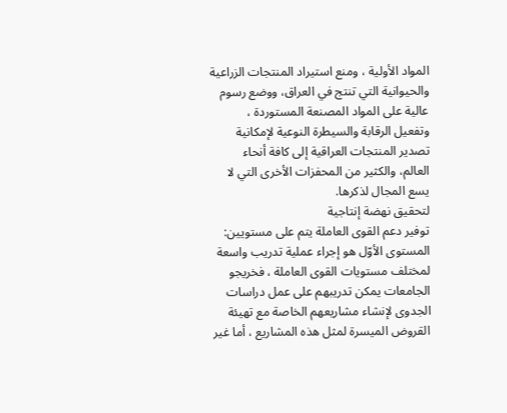المواد الأولية ، ومنع استيراد المنتجات الزراعية والحيوانية التي تنتج في العراق، ووضع رسوم عالية على المواد المصنعة المستوردة ، وتفعيل الرقابة والسيطرة النوعية لإمكانية تصدير المنتجات العراقية إلى كافة أنحاء العالم، والكثير من المحفزات الأخرى التي لا يسع المجال لذكرها.
لتحقيق نهضة إنتاجية
توفير دعم القوى العاملة يتم على مستويين:
المستوى الأوّل هو إجراء عملية تدريب واسعة لمختلف مستويات القوى العاملة ، فخريجو الجامعات يمكن تدريبهم على عمل دراسات الجدوى لإنشاء مشاريعهم الخاصة مع تهيئة القروض الميسرة لمثل هذه المشاريع ، أما غير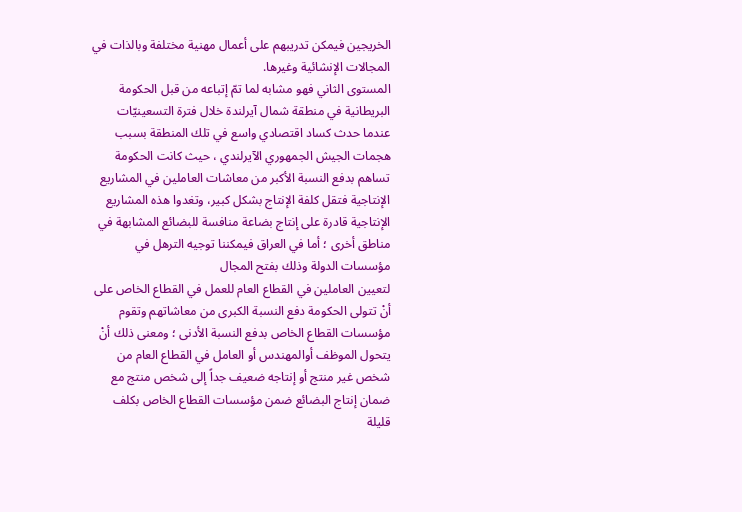الخريجين فيمكن تدريبهم على أعمال مهنية مختلفة وبالذات في المجالات الإنشائية وغيرها.
المستوى الثاني فهو مشابه لما تمّ إتباعه من قبل الحكومة البريطانية في منطقة شمال آيرلندة خلال فترة التسعينيّات عندما حدث كساد اقتصادي واسع في تلك المنطقة بسبب هجمات الجيش الجمهوري الآيرلندي ، حيث كانت الحكومة تساهم بدفع النسبة الأكبر من معاشات العاملين في المشاريع الإنتاجية فتقل كلفة الإنتاج بشكل كبير، وتغدوا هذه المشاريع الإنتاجية قادرة على إنتاج بضاعة منافسة للبضائع المشابهة في مناطق أخرى ؛ أما في العراق فيمكننا توجيه الترهل في مؤسسات الدولة وذلك بفتح المجال
لتعيين العاملين في القطاع العام للعمل في القطاع الخاص على أنْ تتولى الحكومة دفع النسبة الكبرى من معاشاتهم وتقوم مؤسسات القطاع الخاص بدفع النسبة الأدنى ؛ ومعنى ذلك أنْ يتحول الموظف أوالمهندس أو العامل في القطاع العام من شخص غير منتج أو إنتاجه ضعيف جداً إلى شخص منتج مع ضمان إنتاج البضائع ضمن مؤسسات القطاع الخاص بكلف قليلة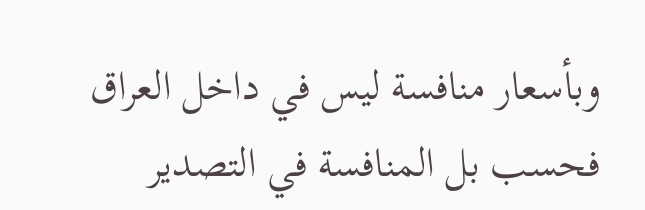وبأسعار منافسة ليس في داخل العراق فحسب بل المنافسة في التصدير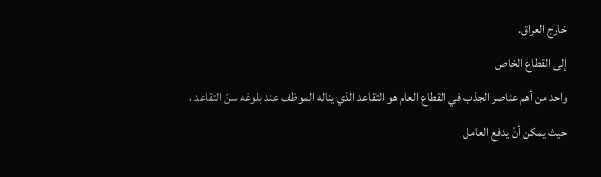خارج العراق.
إلى القطاع الخاص
واحد من أهم عناصر الجذب في القطاع العام هو التقاعد الذي يناله الموظف عند بلوغه سنّ التقاعد ، حيث يمكن أنْ يدفع العامل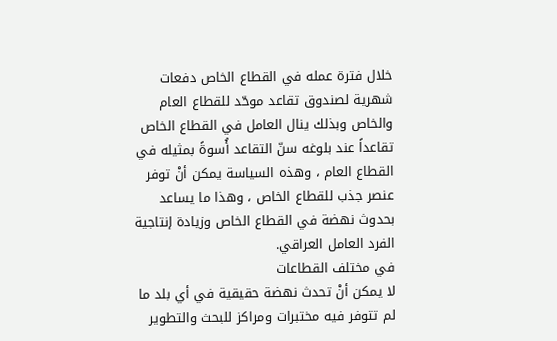خلال فترة عمله في القطاع الخاص دفعات شهرية لصندوق تقاعد موحّد للقطاع العام والخاص وبذلك ينال العامل في القطاع الخاص تقاعداً عند بلوغه سنّ التقاعد أُسوةً بمثيله في القطاع العام ، وهذه السياسة يمكن أنْ توفر عنصر جذب للقطاع الخاص ، وهذا ما يساعد بحدوث نهضة في القطاع الخاص وزيادة إنتاجية الفرد العامل العراقي.
في مختلف القطاعات
لا يمكن أنْ تحدث نهضة حقيقية في أي بلد ما لم تتوفر فيه مختبرات ومراكز للبحث والتطوير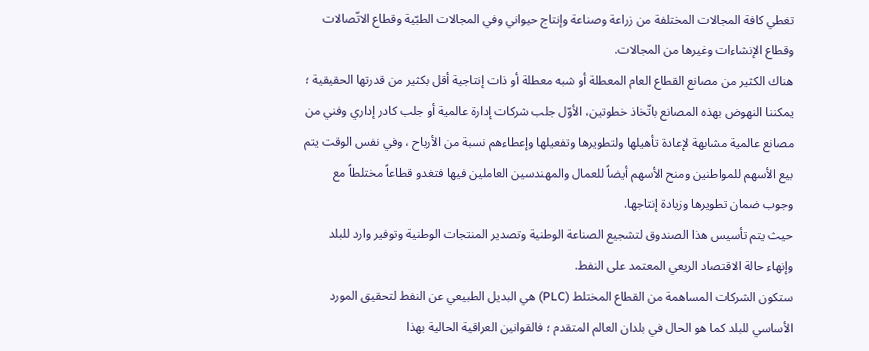تغطي كافة المجالات المختلفة من زراعة وصناعة وإنتاج حيواني وفي المجالات الطبّية وقطاع الاتّصالات وقطاع الإنشاءات وغيرها من المجالات.
هناك الكثير من مصانع القطاع العام المعطلة أو شبه معطلة أو ذات إنتاجية أقل بكثير من قدرتها الحقيقية ؛ يمكننا النهوض بهذه المصانع باتّخاذ خطوتين، الأوّل جلب شركات إدارة عالمية أو جلب كادر إداري وفني من مصانع عالمية مشابهة لإعادة تأهيلها ولتطويرها وتفعيلها وإعطاءهم نسبة من الأرباح ، وفي نفس الوقت يتم بيع الأسهم للمواطنين ومنح الأسهم أيضاً للعمال والمهندسين العاملين فيها فتغدو قطاعاً مختلطاً مع وجوب ضمان تطويرها وزيادة إنتاجها.
حيث يتم تأسيس هذا الصندوق لتشجيع الصناعة الوطنية وتصدير المنتجات الوطنية وتوفير وارد للبلد وإنهاء حالة الاقتصاد الريعي المعتمد على النفط.
ستكون الشركات المساهمة من القطاع المختلط (PLC) هي البديل الطبيعي عن النفط لتحقيق المورد الأساسي للبلد كما هو الحال في بلدان العالم المتقدم ؛ فالقوانين العراقية الحالية بهذا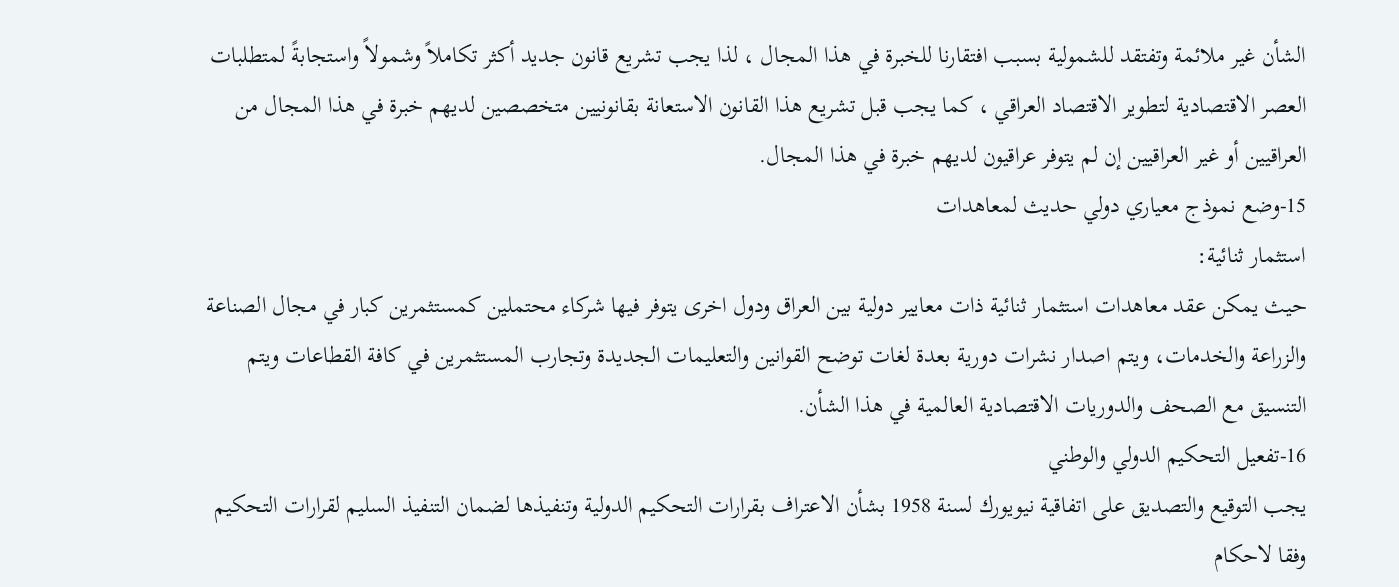الشأن غير ملائمة وتفتقد للشمولية بسبب افتقارنا للخبرة في هذا المجال ، لذا يجب تشريع قانون جديد أكثر تكاملاً وشمولاً واستجابةً لمتطلبات العصر الاقتصادية لتطوير الاقتصاد العراقي ، كما يجب قبل تشريع هذا القانون الاستعانة بقانونيين متخصصين لديهم خبرة في هذا المجال من العراقيين أو غير العراقيين إن لم يتوفر عراقيون لديهم خبرة في هذا المجال.
15-وضع نموذج معياري دولي حديث لمعاهدات
استثمار ثنائية:
حيث يمكن عقد معاهدات استثمار ثنائية ذات معايير دولية بين العراق ودول اخرى يتوفر فيها شركاء محتملين كمستثمرين كبار في مجال الصناعة والزراعة والخدمات، ويتم اصدار نشرات دورية بعدة لغات توضح القوانين والتعليمات الجديدة وتجارب المستثمرين في كافة القطاعات ويتم التنسيق مع الصحف والدوريات الاقتصادية العالمية في هذا الشأن.
16-تفعيل التحكيم الدولي والوطني
يجب التوقيع والتصديق على اتفاقية نيويورك لسنة 1958 بشأن الاعتراف بقرارات التحكيم الدولية وتنفيذها لضمان التنفيذ السليم لقرارات التحكيم وفقا لاحكام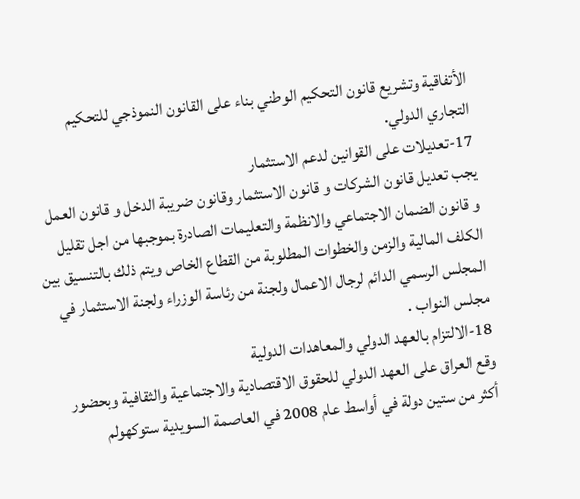الأتفاقية وتشريع قانون التحكيم الوطني بناء على القانون النموذجي للتحكيم التجاري الدولي.
17-تعديلات على القوانين لدعم الاستثمار
يجب تعديل قانون الشركات و قانون الاستثمار وقانون ضريبة الدخل و قانون العمل و قانون الضمان الاجتماعي والانظمة والتعليمات الصادرة بموجبها من اجل تقليل الكلف المالية والزمن والخطوات المطلوبة من القطاع الخاص ويتم ذلك بالتنسيق بين المجلس الرسمي الدائم لرجال الاعمال ولجنة من رئاسة الوزراء ولجنة الاستثمار في مجلس النواب .
18-الالتزام بالعهد الدولي والمعاهدات الدولية
وقع العراق على العهد الدولي للحقوق الاقتصادية والاجتماعية والثقافية وبحضور أكثر من ستين دولة في أواسط عام 2008 في العاصمة السويدية ستوكهولم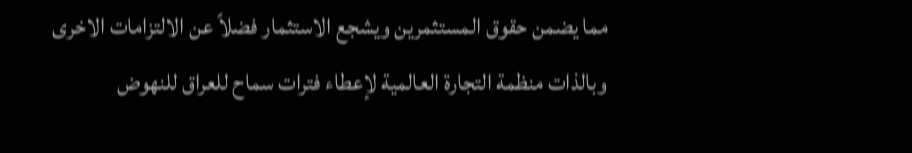مما يضمن حقوق المستثمرين ويشجع الاستثمار فضلاً عن الالتزامات الاخرى وبالذات منظمة التجارة العالمية لإعطاء فترات سماح للعراق للنهوض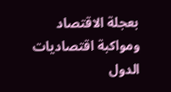بعجلة الاقتصاد ومواكبة اقتصاديات الدول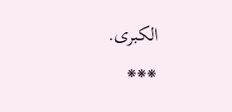الكبرى.
⁕⁕⁕